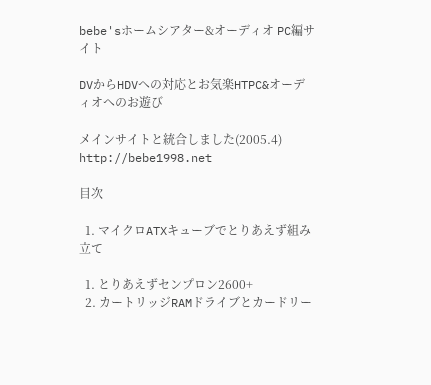bebe'sホームシアター&オーディオ PC編サイト

DVからHDVへの対応とお気楽HTPC&オーディオへのお遊び

メインサイトと統合しました(2005.4) http://bebe1998.net

目次

  1. マイクロATXキューブでとりあえず組み立て

  1. とりあえずセンプロン2600+
  2. カートリッジRAMドライブとカードリー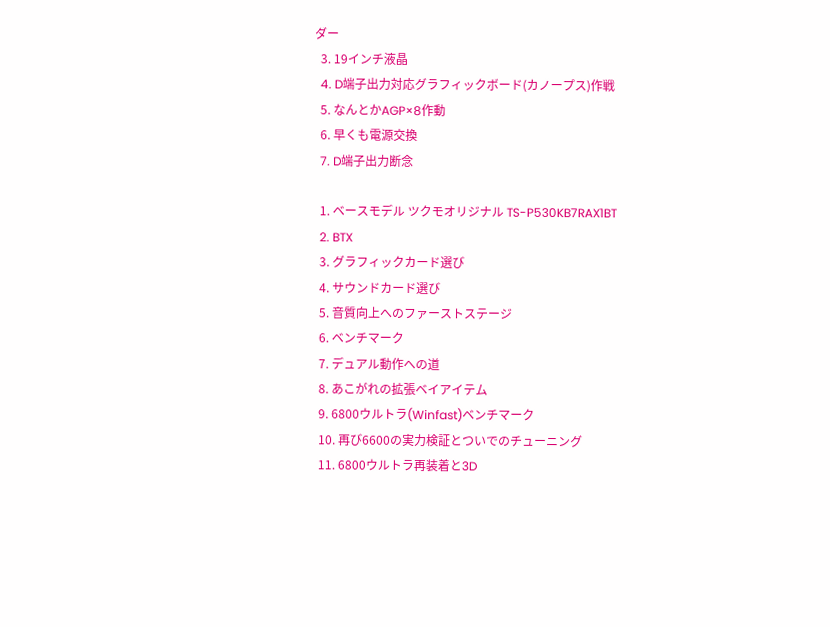ダー
  3. 19インチ液晶
  4. D端子出力対応グラフィックボード(カノープス)作戦
  5. なんとかAGP×8作動
  6. 早くも電源交換
  7. D端子出力断念

  1. ベースモデル ツクモオリジナル TS-P530KB7RAX1BT
  2. BTX
  3. グラフィックカード選び
  4. サウンドカード選び
  5. 音質向上へのファーストステージ
  6. ベンチマーク
  7. デュアル動作への道
  8. あこがれの拡張ベイアイテム
  9. 6800ウルトラ(Winfast)ベンチマーク
  10. 再び6600の実力検証とついでのチューニング
  11. 6800ウルトラ再装着と3D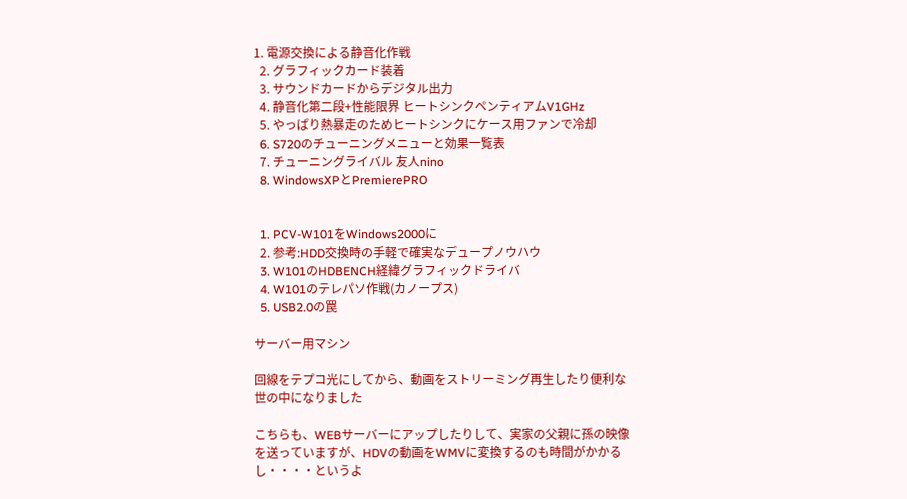1. 電源交換による静音化作戦
  2. グラフィックカード装着
  3. サウンドカードからデジタル出力
  4. 静音化第二段+性能限界 ヒートシンクペンティアムV1GHz
  5. やっぱり熱暴走のためヒートシンクにケース用ファンで冷却
  6. S720のチューニングメニューと効果一覧表
  7. チューニングライバル 友人nino
  8. WindowsXPとPremierePRO


  1. PCV-W101をWindows2000に
  2. 参考:HDD交換時の手軽で確実なデュープノウハウ
  3. W101のHDBENCH経緯グラフィックドライバ
  4. W101のテレパソ作戦(カノープス)
  5. USB2.0の罠

サーバー用マシン

回線をテプコ光にしてから、動画をストリーミング再生したり便利な世の中になりました

こちらも、WEBサーバーにアップしたりして、実家の父親に孫の映像を送っていますが、HDVの動画をWMVに変換するのも時間がかかるし・・・・というよ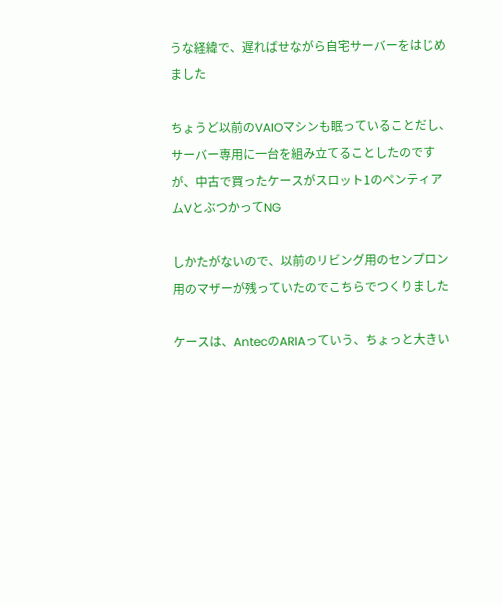うな経緯で、遅ればせながら自宅サーバーをはじめました

ちょうど以前のVAIOマシンも眠っていることだし、サーバー専用に一台を組み立てることしたのですが、中古で買ったケースがスロット1のペンティアムVとぶつかってNG

しかたがないので、以前のリビング用のセンプロン用のマザーが残っていたのでこちらでつくりました

ケースは、AntecのARIAっていう、ちょっと大きい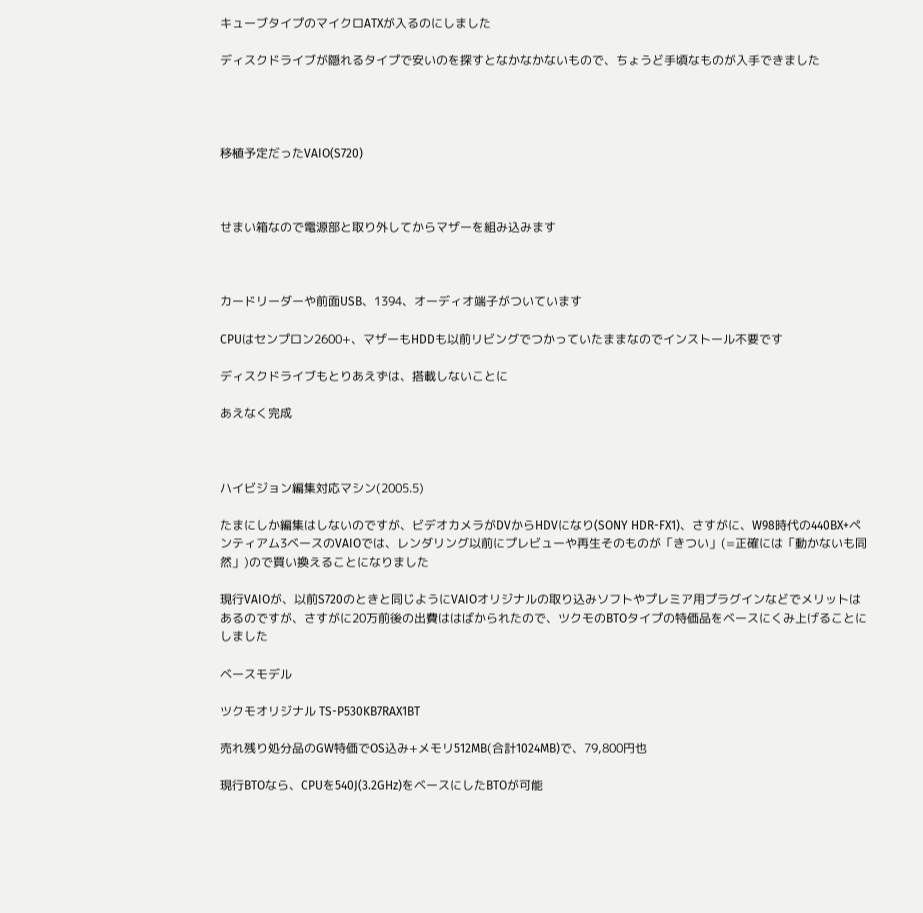キューブタイプのマイクロATXが入るのにしました

ディスクドライブが隠れるタイプで安いのを探すとなかなかないもので、ちょうど手頃なものが入手できました




移植予定だったVAIO(S720)



せまい箱なので電源部と取り外してからマザーを組み込みます



カードリーダーや前面USB、1394、オーディオ端子がついています

CPUはセンプロン2600+、マザーもHDDも以前リビングでつかっていたままなのでインストール不要です

ディスクドライブもとりあえずは、搭載しないことに

あえなく完成



ハイビジョン編集対応マシン(2005.5)

たまにしか編集はしないのですが、ビデオカメラがDVからHDVになり(SONY HDR-FX1)、さすがに、W98時代の440BX+ペンティアム3ベースのVAIOでは、レンダリング以前にプレビューや再生そのものが「きつい」(=正確には「動かないも同然」)ので買い換えることになりました

現行VAIOが、以前S720のときと同じようにVAIOオリジナルの取り込みソフトやプレミア用プラグインなどでメリットはあるのですが、さすがに20万前後の出費ははばかられたので、ツクモのBTOタイプの特価品をベースにくみ上げることにしました

ベースモデル

ツクモオリジナル TS-P530KB7RAX1BT

売れ残り処分品のGW特価でOS込み+メモリ512MB(合計1024MB)で、79,800円也

現行BTOなら、CPUを540J(3.2GHz)をベースにしたBTOが可能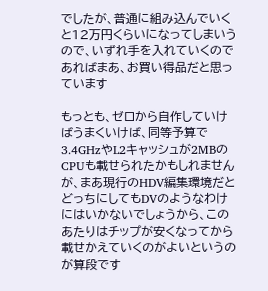でしたが、普通に組み込んでいくと12万円くらいになってしまいうので、いずれ手を入れていくのであればまあ、お買い得品だと思っています

もっとも、ゼロから自作していけばうまくいけば、同等予算で3.4GHzやL2キャッシュが2MBのCPUも載せられたかもしれませんが、まあ現行のHDV編集環境だとどっちにしてもDVのようなわけにはいかないでしょうから、このあたりはチップが安くなってから載せかえていくのがよいというのが算段です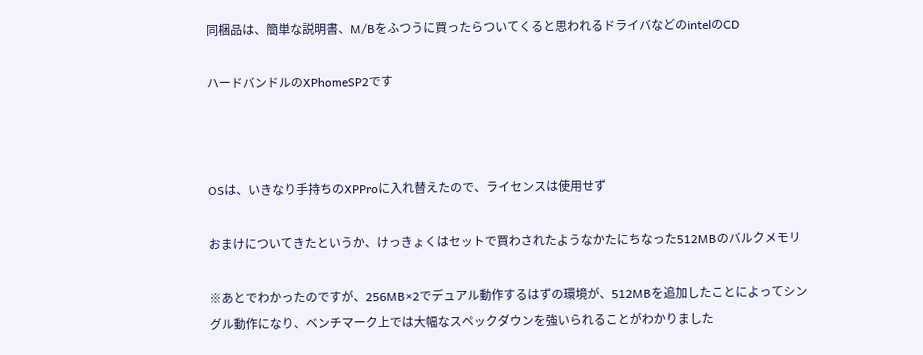同梱品は、簡単な説明書、M/Bをふつうに買ったらついてくると思われるドライバなどのintelのCD

ハードバンドルのXPhomeSP2です



OSは、いきなり手持ちのXPProに入れ替えたので、ライセンスは使用せず

おまけについてきたというか、けっきょくはセットで買わされたようなかたにちなった512MBのバルクメモリ

※あとでわかったのですが、256MB×2でデュアル動作するはずの環境が、512MBを追加したことによってシングル動作になり、ベンチマーク上では大幅なスペックダウンを強いられることがわかりました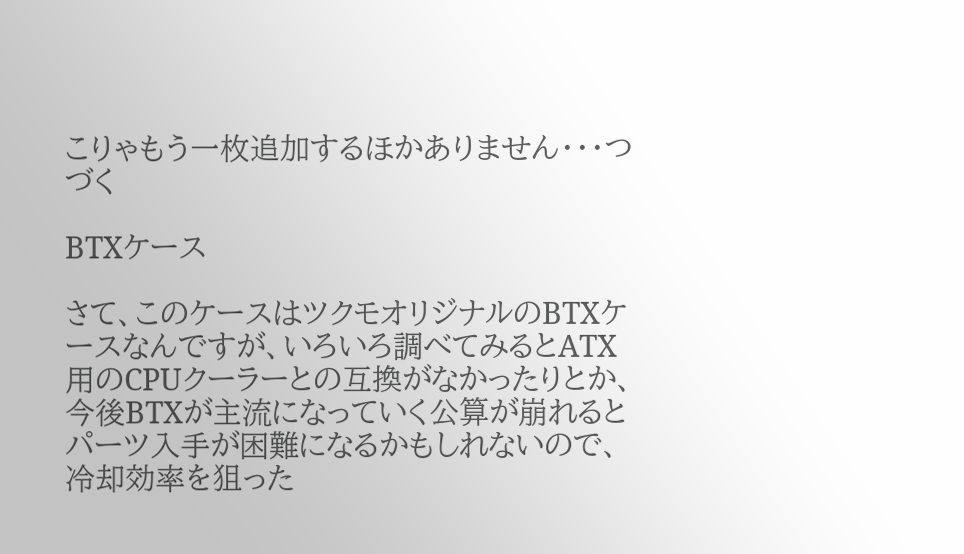こりゃもう一枚追加するほかありません・・・つづく

BTXケース

さて、このケースはツクモオリジナルのBTXケースなんですが、いろいろ調べてみるとATX用のCPUクーラーとの互換がなかったりとか、今後BTXが主流になっていく公算が崩れるとパーツ入手が困難になるかもしれないので、冷却効率を狙った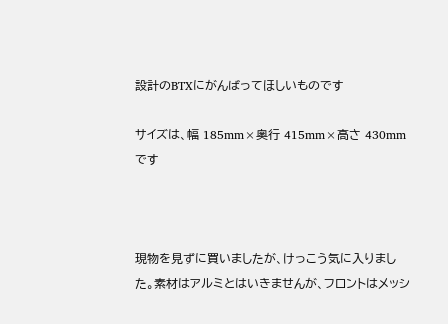設計のBTXにがんばってほしいものです

サイズは、幅 185mm×奥行 415mm×高さ 430mm です



現物を見ずに買いましたが、けっこう気に入りました。素材はアルミとはいきませんが、フロントはメッシ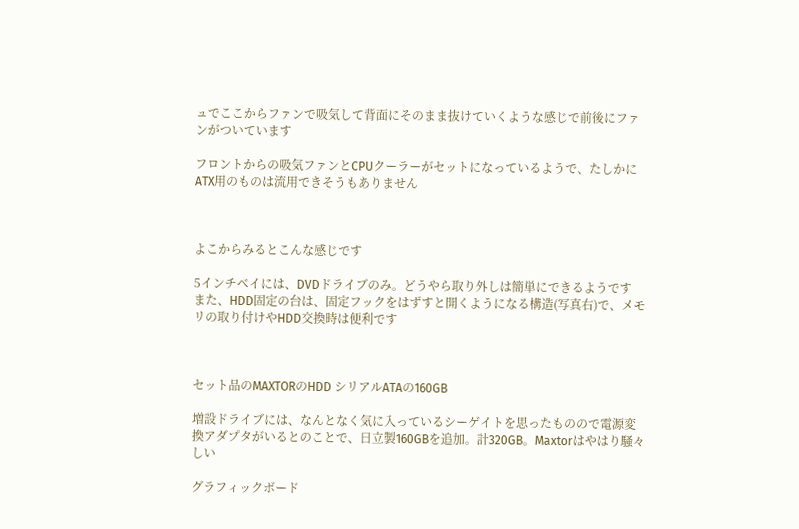ュでここからファンで吸気して背面にそのまま抜けていくような感じで前後にファンがついています

フロントからの吸気ファンとCPUクーラーがセットになっているようで、たしかにATX用のものは流用できそうもありません



よこからみるとこんな感じです

5インチベイには、DVDドライブのみ。どうやら取り外しは簡単にできるようです
また、HDD固定の台は、固定フックをはずすと開くようになる構造(写真右)で、メモリの取り付けやHDD交換時は便利です



セット品のMAXTORのHDD シリアルATAの160GB

増設ドライブには、なんとなく気に入っているシーゲイトを思ったものので電源変換アダプタがいるとのことで、日立製160GBを追加。計320GB。Maxtorはやはり騒々しい

グラフィックボード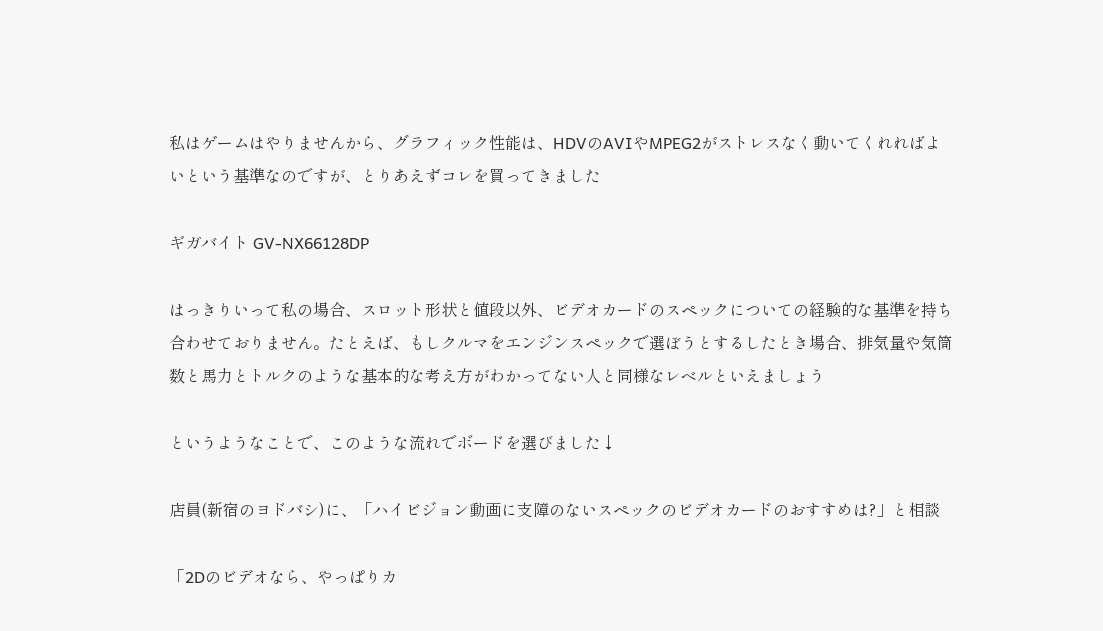私はゲームはやりませんから、グラフィック性能は、HDVのAVIやMPEG2がストレスなく動いてくれればよいという基準なのですが、とりあえずコレを買ってきました

ギガバイト GV-NX66128DP

はっきりいって私の場合、スロット形状と値段以外、ビデオカードのスペックについての経験的な基準を持ち合わせておりません。たとえば、もしクルマをエンジンスペックで選ぼうとするしたとき場合、排気量や気筒数と馬力とトルクのような基本的な考え方がわかってない人と同様なレベルといえましょう

というようなことで、このような流れでボードを選びました↓

店員(新宿のヨドバシ)に、「ハイビジョン動画に支障のないスペックのビデオカードのおすすめは?」と相談

「2Dのビデオなら、やっぱりカ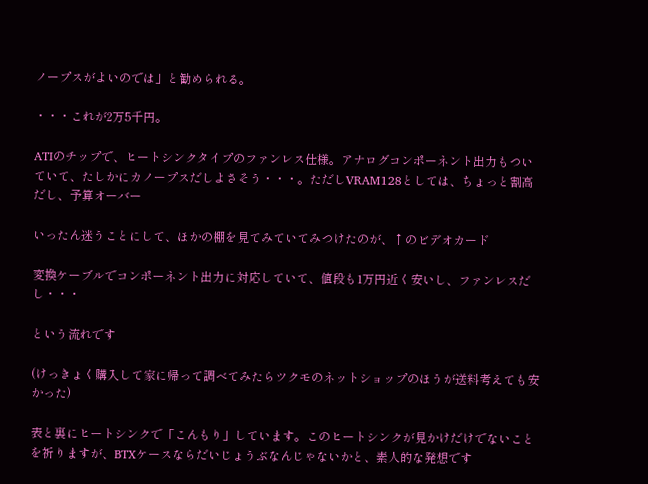ノープスがよいのでは」と勧められる。

・・・これが2万5千円。

ATIのチップで、ヒートシンクタイプのファンレス仕様。アナログコンポーネント出力もついていて、たしかにカノープスだしよさそう・・・。ただしVRAM128としては、ちょっと割高だし、予算オーバー

いったん迷うことにして、ほかの棚を見てみていてみつけたのが、↑のビデオカード

変換ケーブルでコンポーネント出力に対応していて、値段も1万円近く安いし、ファンレスだし・・・

という流れです

(けっきょく購入して家に帰って調べてみたらツクモのネットショップのほうが送料考えても安かった)

表と裏にヒートシンクで「こんもり」しています。このヒートシンクが見かけだけでないことを祈りますが、BTXケースならだいじょうぶなんじゃないかと、素人的な発想です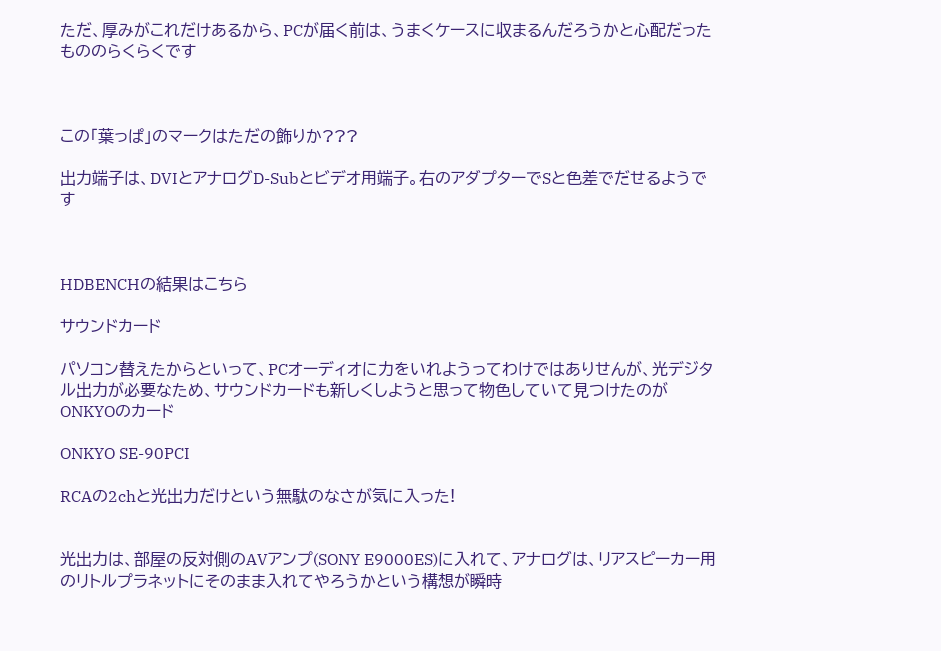ただ、厚みがこれだけあるから、PCが届く前は、うまくケースに収まるんだろうかと心配だったもののらくらくです



この「葉っぱ」のマークはただの飾りか???

出力端子は、DVIとアナログD-Subとビデオ用端子。右のアダプターでSと色差でだせるようです



HDBENCHの結果はこちら

サウンドカード

パソコン替えたからといって、PCオーディオに力をいれようってわけではありせんが、光デジタル出力が必要なため、サウンドカードも新しくしようと思って物色していて見つけたのがONKYOのカード

ONKYO SE-90PCI

RCAの2chと光出力だけという無駄のなさが気に入った!


光出力は、部屋の反対側のAVアンプ(SONY E9000ES)に入れて、アナログは、リアスピーカー用のリトルプラネットにそのまま入れてやろうかという構想が瞬時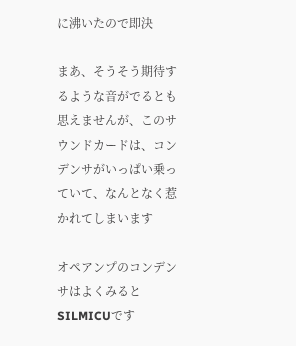に沸いたので即決

まあ、そうそう期待するような音がでるとも思えませんが、このサウンドカードは、コンデンサがいっぱい乗っていて、なんとなく惹かれてしまいます

オペアンプのコンデンサはよくみるとSILMICUです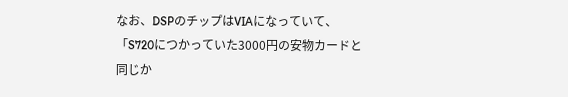なお、DSPのチップはVIAになっていて、「S720につかっていた3000円の安物カードと同じか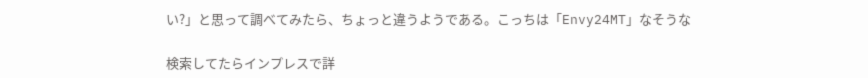い?」と思って調べてみたら、ちょっと違うようである。こっちは「Envy24MT」なそうな

検索してたらインプレスで詳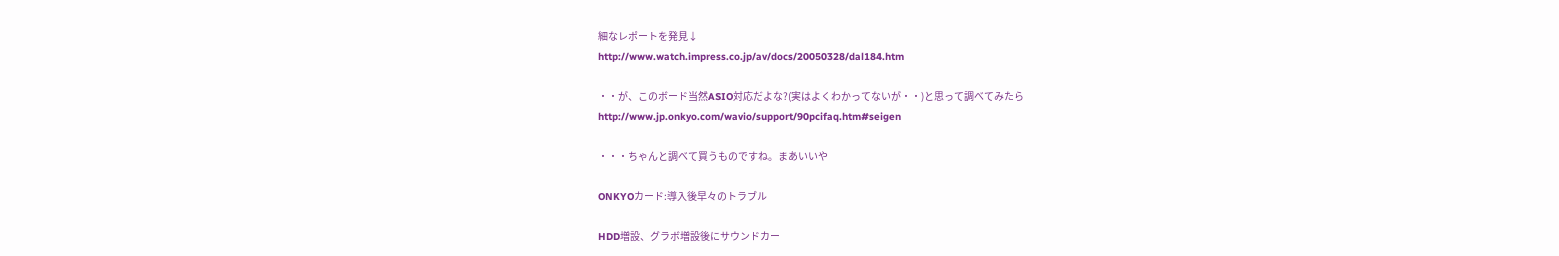細なレポートを発見↓
http://www.watch.impress.co.jp/av/docs/20050328/dal184.htm

・・が、このボード当然ASIO対応だよな?(実はよくわかってないが・・)と思って調べてみたら
http://www.jp.onkyo.com/wavio/support/90pcifaq.htm#seigen

・・・ちゃんと調べて買うものですね。まあいいや

ONKYOカード:導入後早々のトラブル

HDD増設、グラボ増設後にサウンドカー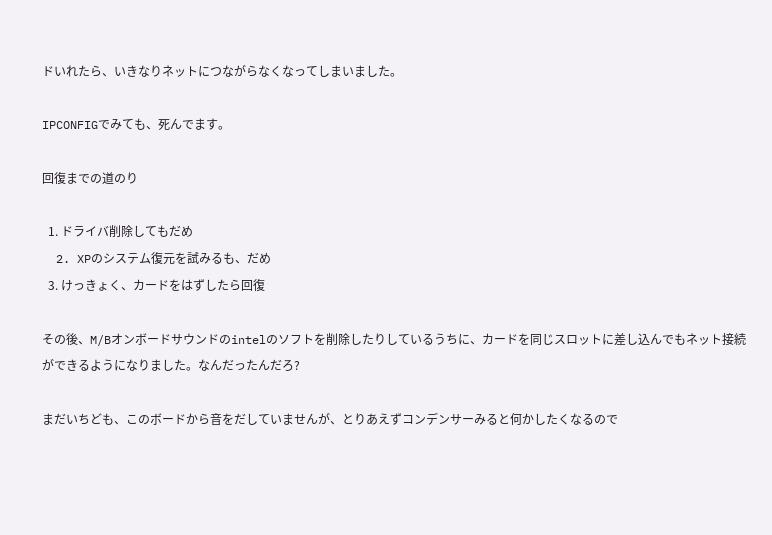ドいれたら、いきなりネットにつながらなくなってしまいました。

IPCONFIGでみても、死んでます。

回復までの道のり

  1. ドライバ削除してもだめ
  2. XPのシステム復元を試みるも、だめ
  3. けっきょく、カードをはずしたら回復

その後、M/Bオンボードサウンドのintelのソフトを削除したりしているうちに、カードを同じスロットに差し込んでもネット接続ができるようになりました。なんだったんだろ?

まだいちども、このボードから音をだしていませんが、とりあえずコンデンサーみると何かしたくなるので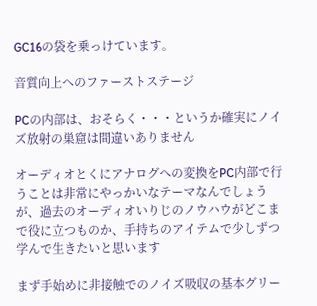GC16の袋を乗っけています。

音質向上へのファーストステージ

PCの内部は、おそらく・・・というか確実にノイズ放射の巣窟は間違いありません

オーディオとくにアナログへの変換をPC内部で行うことは非常にやっかいなテーマなんでしょうが、過去のオーディオいりじのノウハウがどこまで役に立つものか、手持ちのアイテムで少しずつ学んで生きたいと思います

まず手始めに非接触でのノイズ吸収の基本グリー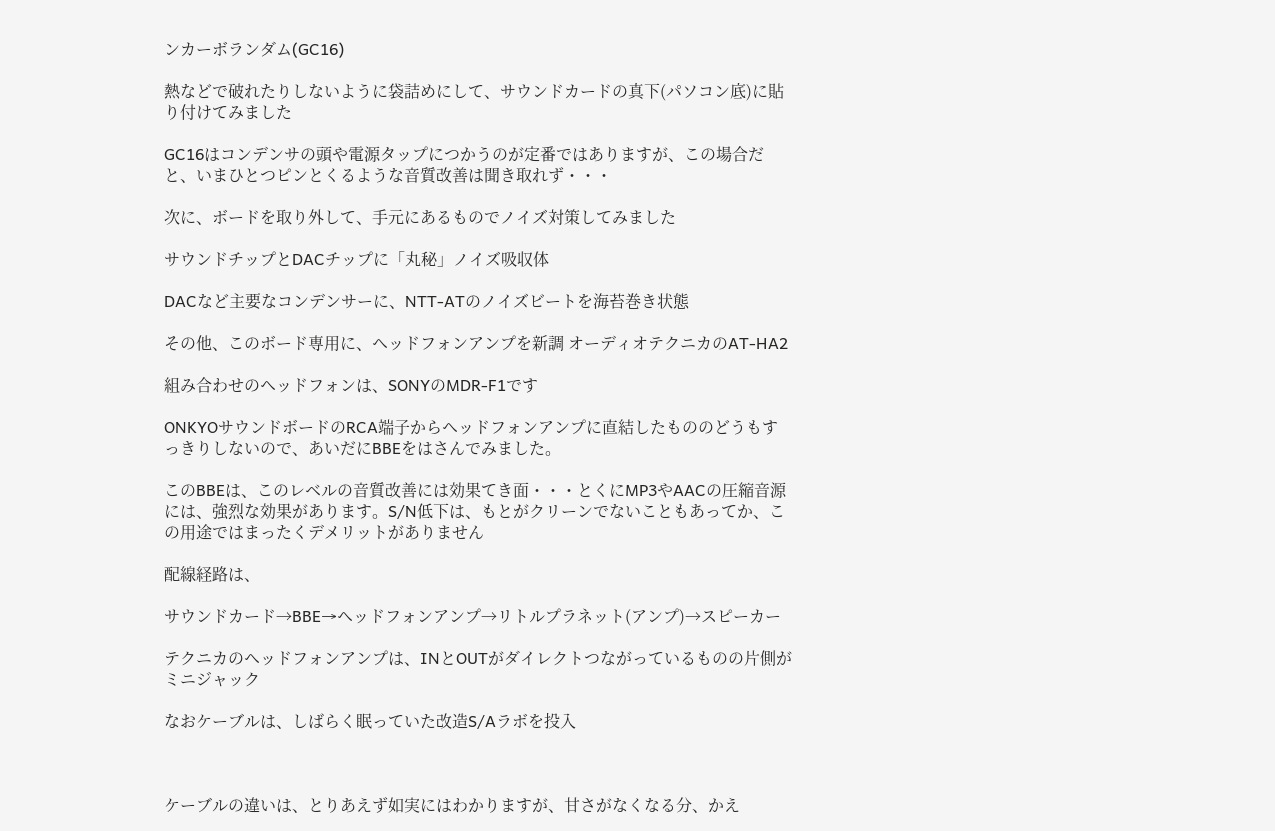ンカーボランダム(GC16)

熱などで破れたりしないように袋詰めにして、サウンドカードの真下(パソコン底)に貼り付けてみました

GC16はコンデンサの頭や電源タップにつかうのが定番ではありますが、この場合だと、いまひとつピンとくるような音質改善は聞き取れず・・・

次に、ボードを取り外して、手元にあるものでノイズ対策してみました

サウンドチップとDACチップに「丸秘」ノイズ吸収体

DACなど主要なコンデンサーに、NTT-ATのノイズビートを海苔巻き状態

その他、このボード専用に、ヘッドフォンアンプを新調 オーディオテクニカのAT-HA2

組み合わせのヘッドフォンは、SONYのMDR-F1です

ONKYOサウンドボードのRCA端子からヘッドフォンアンプに直結したもののどうもすっきりしないので、あいだにBBEをはさんでみました。

このBBEは、このレベルの音質改善には効果てき面・・・とくにMP3やAACの圧縮音源には、強烈な効果があります。S/N低下は、もとがクリーンでないこともあってか、この用途ではまったくデメリットがありません

配線経路は、

サウンドカード→BBE→ヘッドフォンアンプ→リトルプラネット(アンプ)→スピーカー

テクニカのヘッドフォンアンプは、INとOUTがダイレクトつながっているものの片側がミニジャック

なおケーブルは、しばらく眠っていた改造S/Aラボを投入



ケーブルの違いは、とりあえず如実にはわかりますが、甘さがなくなる分、かえ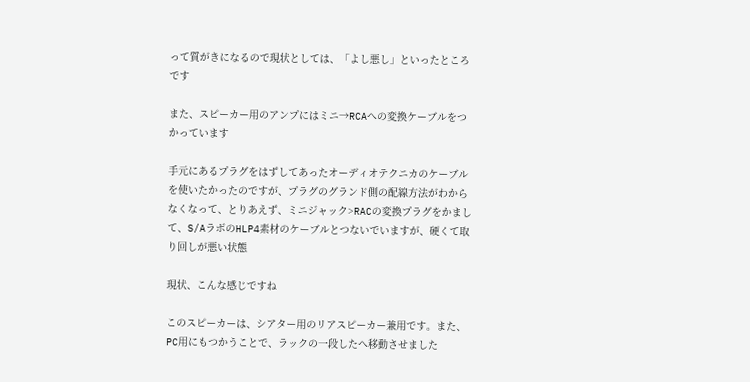って質がきになるので現状としては、「よし悪し」といったところです

また、スピーカー用のアンプにはミニ→RCAへの変換ケーブルをつかっています

手元にあるプラグをはずしてあったオーディオテクニカのケーブルを使いたかったのですが、プラグのグランド側の配線方法がわからなくなって、とりあえず、ミニジャック>RACの変換プラグをかまして、S/AラボのHLP4素材のケーブルとつないでいますが、硬くて取り回しが悪い状態

現状、こんな感じですね

このスピーカーは、シアター用のリアスピーカー兼用です。また、PC用にもつかうことで、ラックの一段したへ移動させました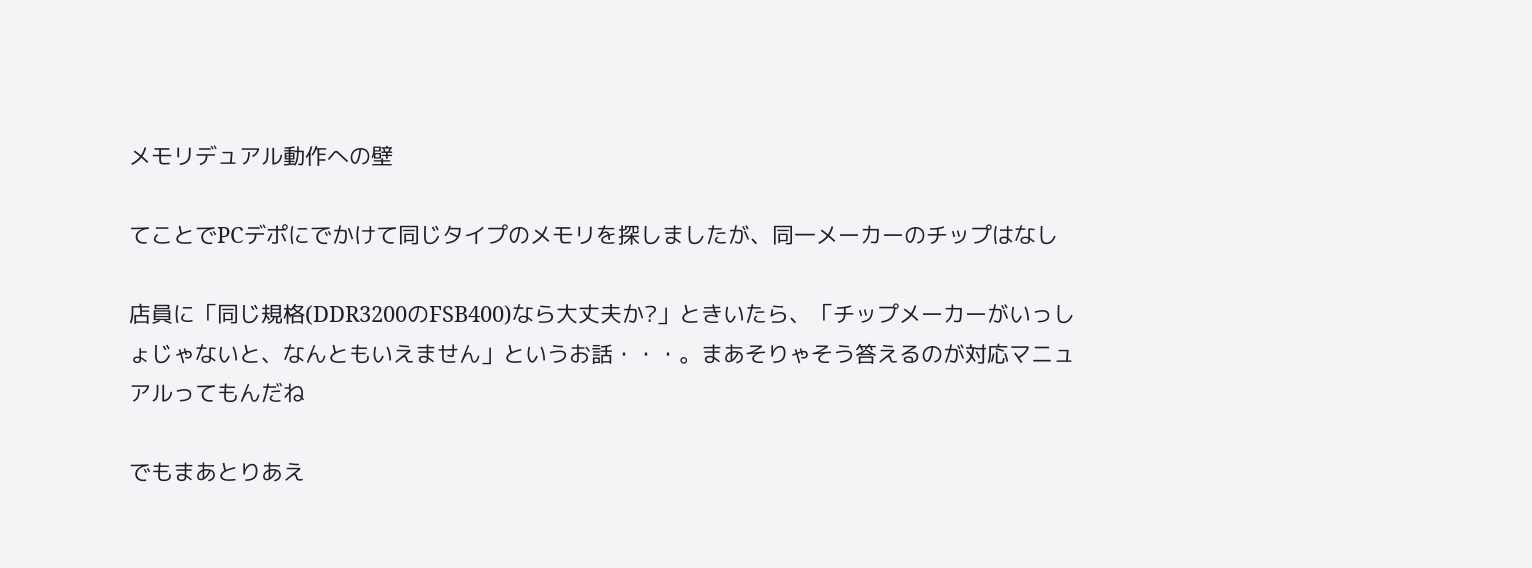メモリデュアル動作への壁

てことでPCデポにでかけて同じタイプのメモリを探しましたが、同一メーカーのチップはなし

店員に「同じ規格(DDR3200のFSB400)なら大丈夫か?」ときいたら、「チップメーカーがいっしょじゃないと、なんともいえません」というお話・・・。まあそりゃそう答えるのが対応マニュアルってもんだね

でもまあとりあえ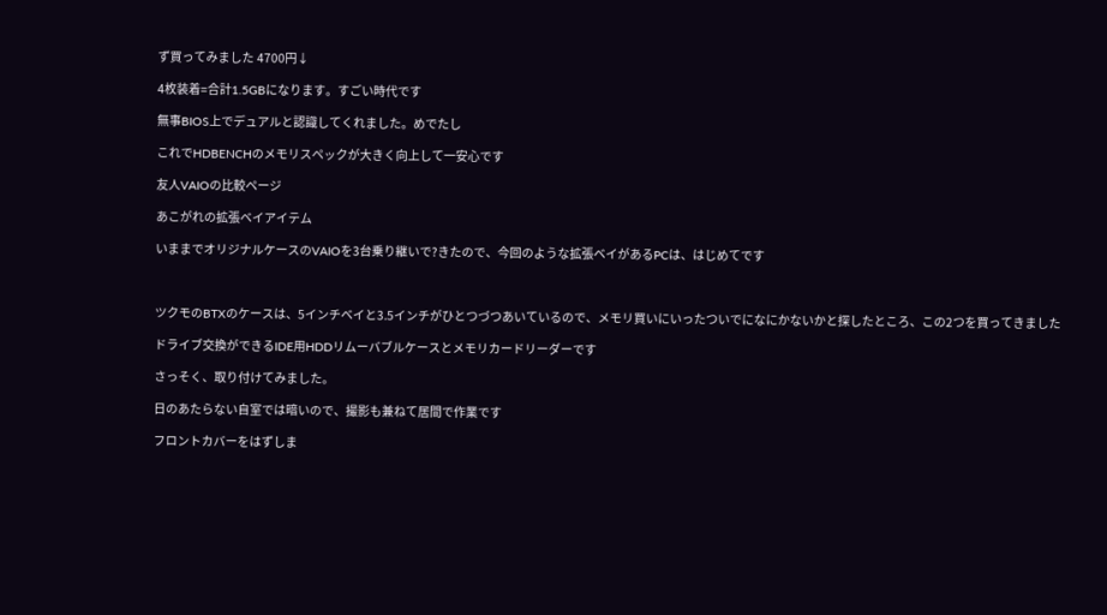ず買ってみました 4700円↓

4枚装着=合計1.5GBになります。すごい時代です

無事BIOS上でデュアルと認識してくれました。めでたし

これでHDBENCHのメモリスペックが大きく向上して一安心です

友人VAIOの比較ページ

あこがれの拡張ベイアイテム

いままでオリジナルケースのVAIOを3台乗り継いで?きたので、今回のような拡張ベイがあるPCは、はじめてです



ツクモのBTXのケースは、5インチベイと3.5インチがひとつづつあいているので、メモリ買いにいったついでになにかないかと探したところ、この2つを買ってきました

ドライブ交換ができるIDE用HDDリムーバブルケースとメモリカードリーダーです

さっそく、取り付けてみました。

日のあたらない自室では暗いので、撮影も兼ねて居間で作業です

フロントカバーをはずしま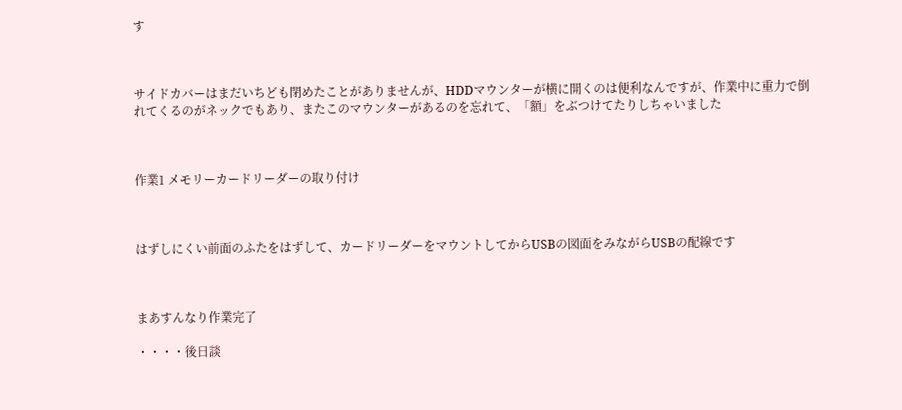す



サイドカバーはまだいちども閉めたことがありませんが、HDDマウンターが横に開くのは便利なんですが、作業中に重力で倒れてくるのがネックでもあり、またこのマウンターがあるのを忘れて、「額」をぶつけてたりしちゃいました



作業1 メモリーカードリーダーの取り付け



はずしにくい前面のふたをはずして、カードリーダーをマウントしてからUSBの図面をみながらUSBの配線です



まあすんなり作業完了

・・・・後日談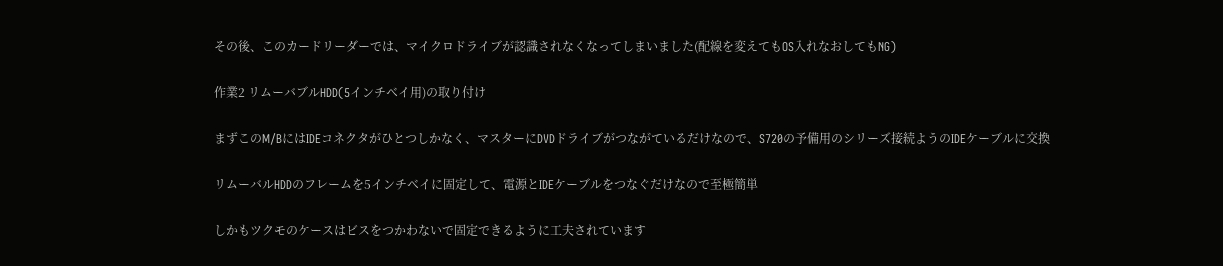その後、このカードリーダーでは、マイクロドライブが認識されなくなってしまいました(配線を変えてもOS入れなおしてもNG)

作業2 リムーバブルHDD(5インチベイ用)の取り付け

まずこのM/BにはIDEコネクタがひとつしかなく、マスターにDVDドライブがつながているだけなので、S720の予備用のシリーズ接続ようのIDEケーブルに交換

リムーバルHDDのフレームを5インチベイに固定して、電源とIDEケーブルをつなぐだけなので至極簡単

しかもツクモのケースはビスをつかわないで固定できるように工夫されています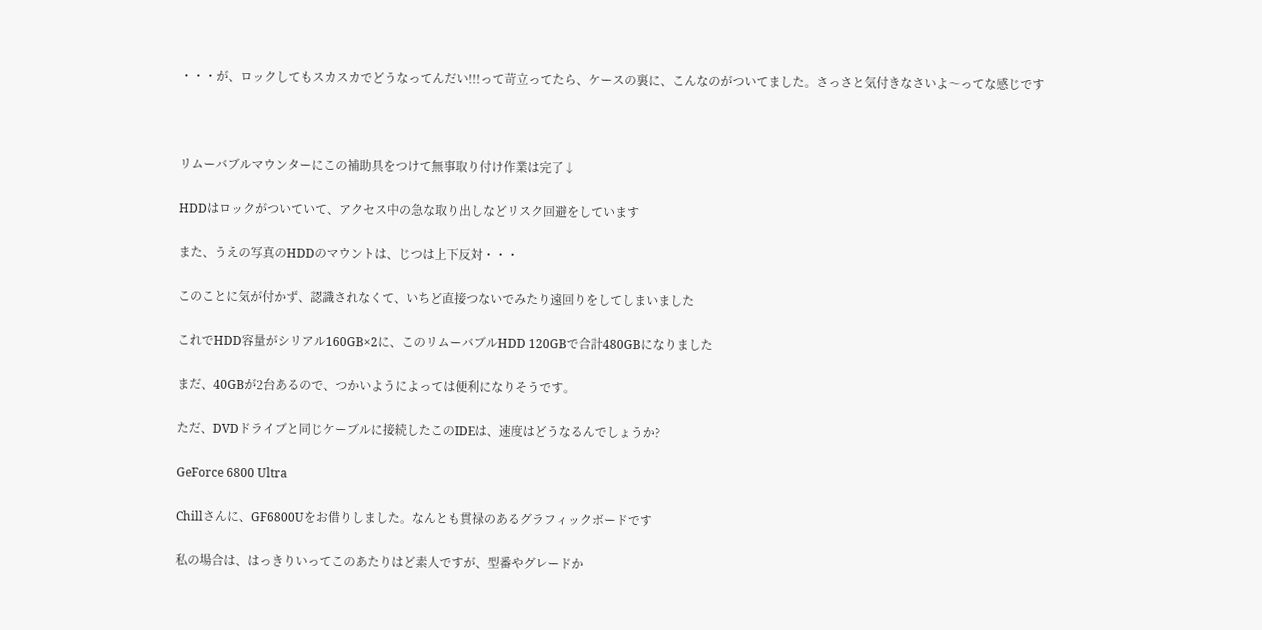・・・が、ロックしてもスカスカでどうなってんだい!!!って苛立ってたら、ケースの裏に、こんなのがついてました。さっさと気付きなさいよ〜ってな感じです



リムーバブルマウンターにこの補助具をつけて無事取り付け作業は完了↓

HDDはロックがついていて、アクセス中の急な取り出しなどリスク回避をしています

また、うえの写真のHDDのマウントは、じつは上下反対・・・

このことに気が付かず、認識されなくて、いちど直接つないでみたり遠回りをしてしまいました

これでHDD容量がシリアル160GB×2に、このリムーバブルHDD 120GBで合計480GBになりました

まだ、40GBが2台あるので、つかいようによっては便利になりそうです。

ただ、DVDドライブと同じケーブルに接続したこのIDEは、速度はどうなるんでしょうか?

GeForce 6800 Ultra

Chillさんに、GF6800Uをお借りしました。なんとも貫禄のあるグラフィックボードです

私の場合は、はっきりいってこのあたりはど素人ですが、型番やグレードか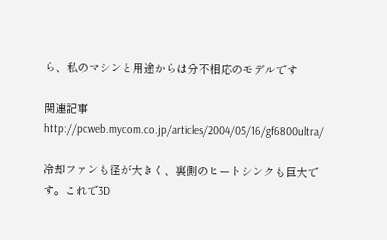ら、私のマシンと用途からは分不相応のモデルです

関連記事 http://pcweb.mycom.co.jp/articles/2004/05/16/gf6800ultra/

冷却ファンも径が大きく、裏側のヒートシンクも巨大です。これで3D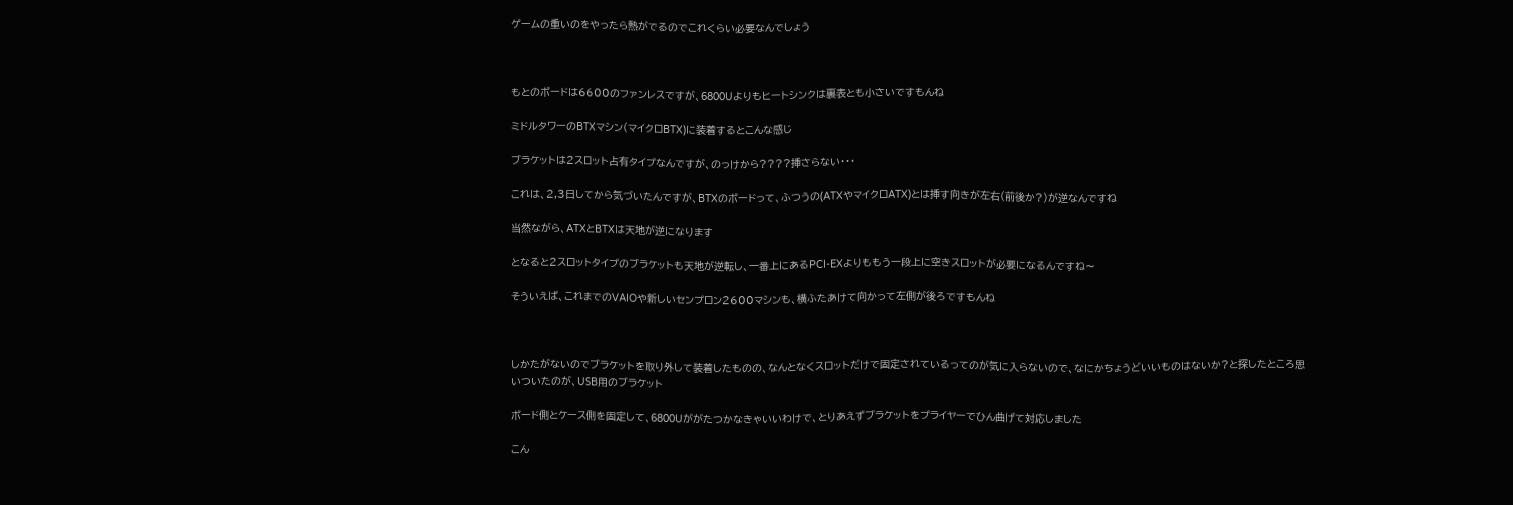ゲームの重いのをやったら熱がでるのでこれくらい必要なんでしょう



もとのボードは6600のファンレスですが、6800Uよりもヒートシンクは裏表とも小さいですもんね

ミドルタワーのBTXマシン(マイクロBTX)に装着するとこんな感じ

ブラケットは2スロット占有タイプなんですが、のっけから????挿さらない・・・

これは、2,3日してから気づいたんですが、BTXのボードって、ふつうの(ATXやマイクロATX)とは挿す向きが左右(前後か?)が逆なんですね

当然ながら、ATXとBTXは天地が逆になります

となると2スロットタイプのブラケットも天地が逆転し、一番上にあるPCI-EXよりももう一段上に空きスロットが必要になるんですね〜

そういえば、これまでのVAIOや新しいセンプロン2600マシンも、横ふたあけて向かって左側が後ろですもんね



しかたがないのでブラケットを取り外して装着したものの、なんとなくスロットだけで固定されているってのが気に入らないので、なにかちょうどいいものはないか?と探したところ思いついたのが、USB用のブラケット

ボード側とケース側を固定して、6800Uががたつかなきゃいいわけで、とりあえずブラケットをプライヤーでひん曲げて対応しました

こん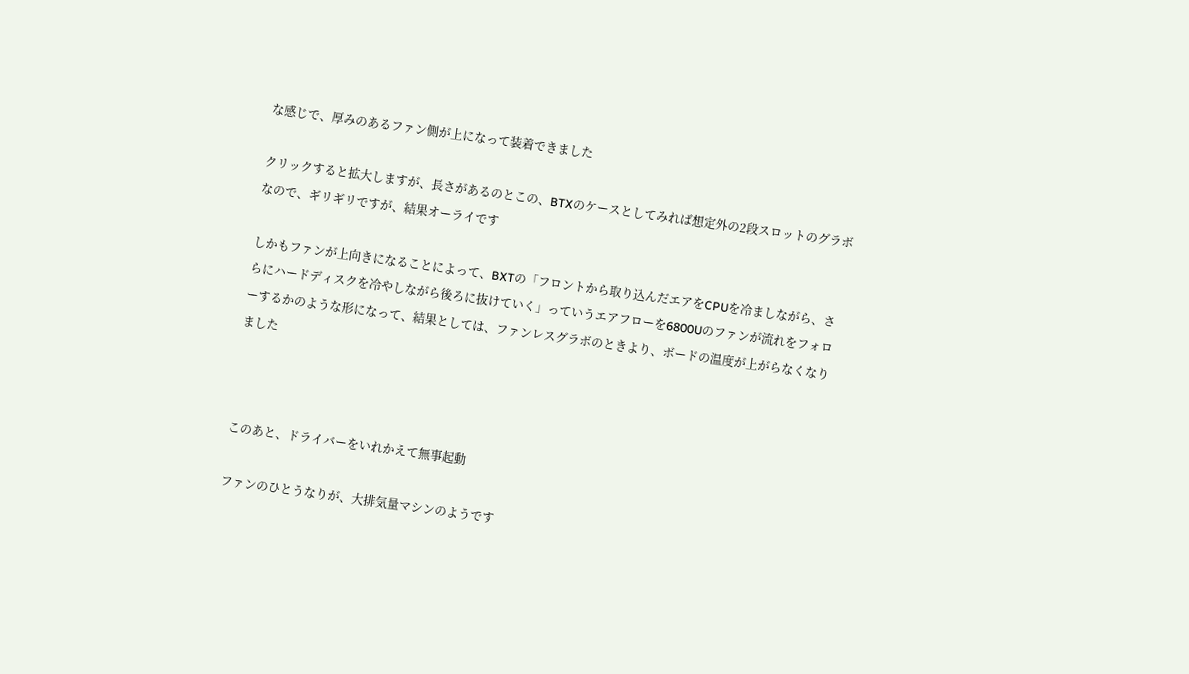な感じで、厚みのあるファン側が上になって装着できました

クリックすると拡大しますが、長さがあるのとこの、BTXのケースとしてみれば想定外の2段スロットのグラボなので、ギリギリですが、結果オーライです

しかもファンが上向きになることによって、BXTの「フロントから取り込んだエアをCPUを冷ましながら、さらにハードディスクを冷やしながら後ろに抜けていく」っていうエアフローを6800Uのファンが流れをフォローするかのような形になって、結果としては、ファンレスグラボのときより、ボードの温度が上がらなくなりました



このあと、ドライバーをいれかえて無事起動

ファンのひとうなりが、大排気量マシンのようです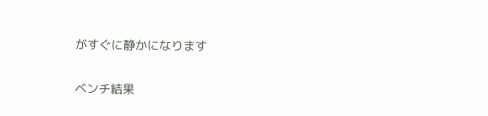がすぐに静かになります

ベンチ結果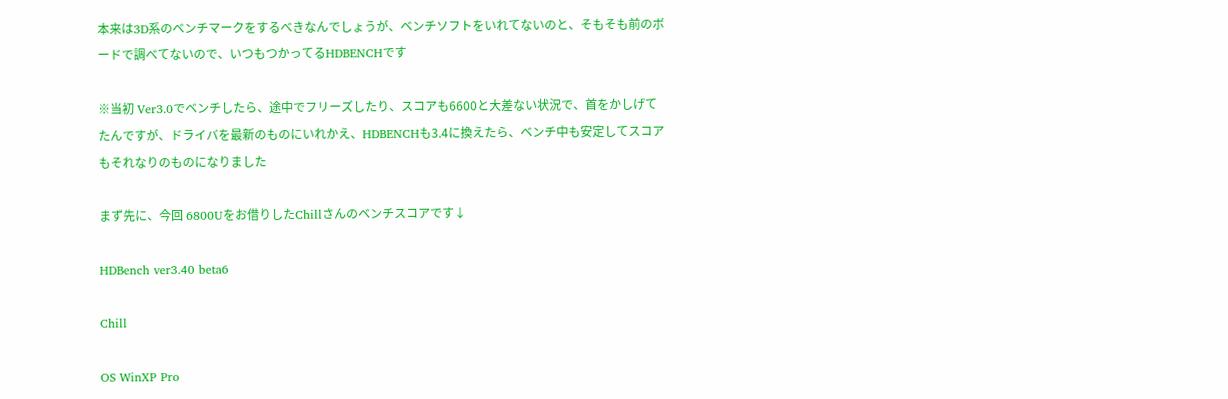本来は3D系のベンチマークをするべきなんでしょうが、ベンチソフトをいれてないのと、そもそも前のボードで調べてないので、いつもつかってるHDBENCHです

※当初 Ver3.0でベンチしたら、途中でフリーズしたり、スコアも6600と大差ない状況で、首をかしげてたんですが、ドライバを最新のものにいれかえ、HDBENCHも3.4に換えたら、ベンチ中も安定してスコアもそれなりのものになりました

まず先に、今回 6800Uをお借りしたChillさんのベンチスコアです↓

HDBench ver3.40 beta6

Chill

OS WinXP Pro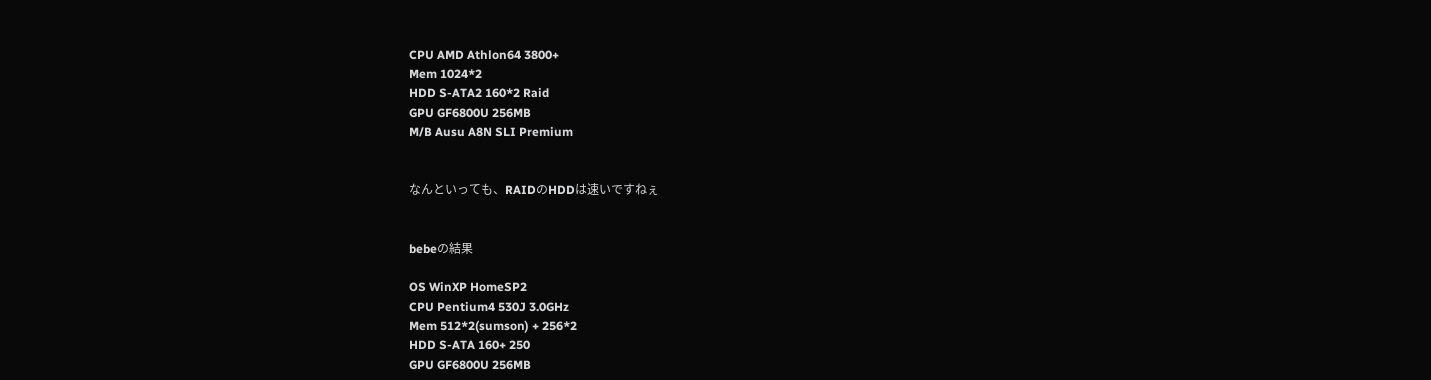CPU AMD Athlon64 3800+
Mem 1024*2
HDD S-ATA2 160*2 Raid
GPU GF6800U 256MB
M/B Ausu A8N SLI Premium


なんといっても、RAIDのHDDは速いですねぇ


bebeの結果

OS WinXP HomeSP2
CPU Pentium4 530J 3.0GHz
Mem 512*2(sumson) + 256*2
HDD S-ATA 160+ 250
GPU GF6800U 256MB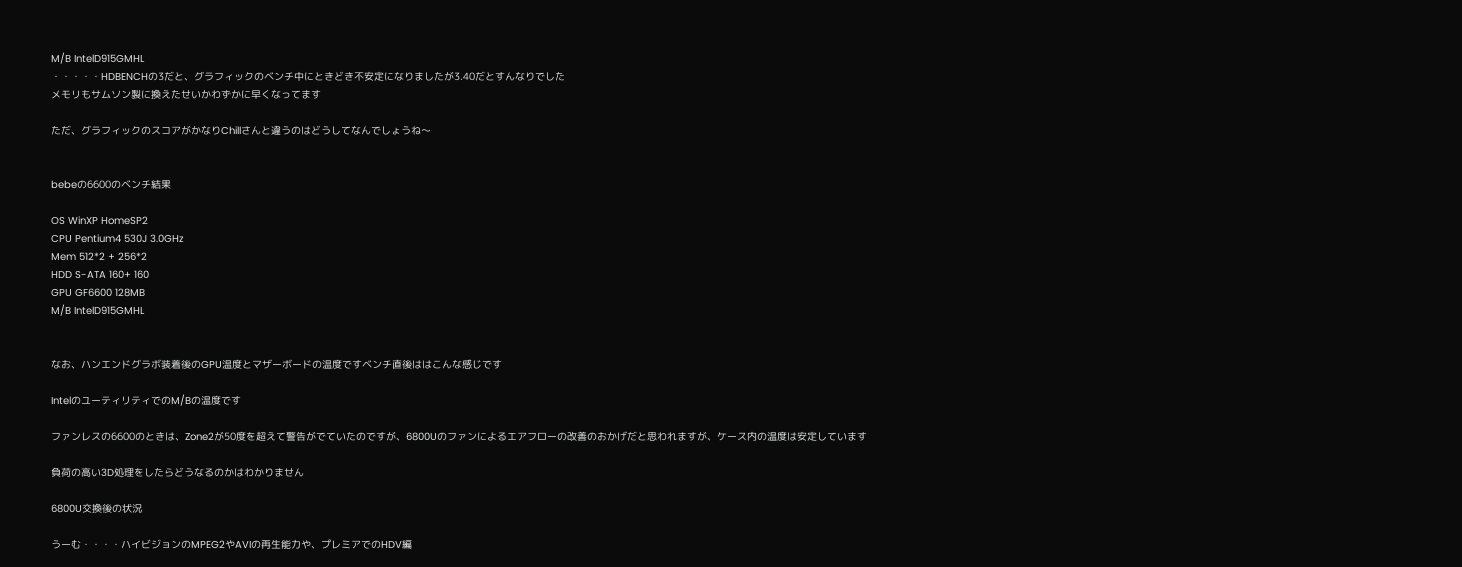M/B IntelD915GMHL
・・・・・HDBENCHの3だと、グラフィックのベンチ中にときどき不安定になりましたが3.40だとすんなりでした
メモリもサムソン製に換えたせいかわずかに早くなってます

ただ、グラフィックのスコアがかなりChillさんと違うのはどうしてなんでしょうね〜


bebeの6600のベンチ結果

OS WinXP HomeSP2
CPU Pentium4 530J 3.0GHz
Mem 512*2 + 256*2
HDD S-ATA 160+ 160
GPU GF6600 128MB
M/B IntelD915GMHL


なお、ハンエンドグラボ装着後のGPU温度とマザーボードの温度ですベンチ直後ははこんな感じです

IntelのユーティリティでのM/Bの温度です

ファンレスの6600のときは、Zone2が50度を超えて警告がでていたのですが、6800Uのファンによるエアフローの改善のおかげだと思われますが、ケース内の温度は安定しています

負荷の高い3D処理をしたらどうなるのかはわかりません

6800U交換後の状況

うーむ・・・・ハイビジョンのMPEG2やAVIの再生能力や、プレミアでのHDV編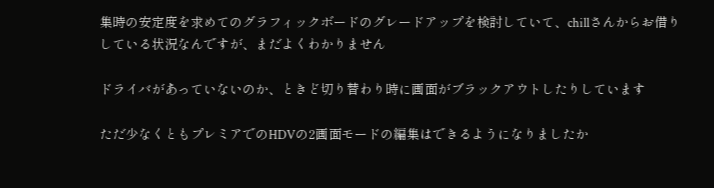集時の安定度を求めてのグラフィックボードのグレードアップを検討していて、chillさんからお借りしている状況なんですが、まだよくわかりません

ドライバがあっていないのか、ときど切り替わり時に画面がブラックアウトしたりしています

ただ少なくともプレミアでのHDVの2画面モードの編集はできるようになりましたか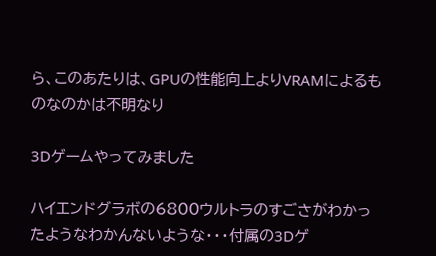ら、このあたりは、GPUの性能向上よりVRAMによるものなのかは不明なり

3Dゲームやってみました

ハイエンドグラボの6800ウルトラのすごさがわかったようなわかんないような・・・付属の3Dゲ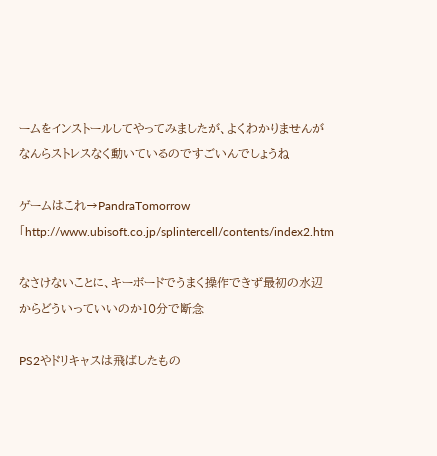ームをインストールしてやってみましたが、よくわかりませんがなんらストレスなく動いているのですごいんでしょうね

ゲームはこれ→PandraTomorrow「http://www.ubisoft.co.jp/splintercell/contents/index2.htm

なさけないことに、キーボードでうまく操作できず最初の水辺からどういっていいのか10分で断念

PS2やドリキャスは飛ばしたもの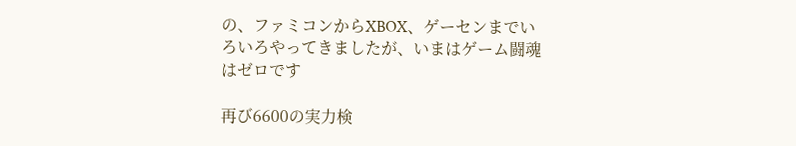の、ファミコンからXBOX、ゲーセンまでいろいろやってきましたが、いまはゲーム闘魂はゼロです

再び6600の実力検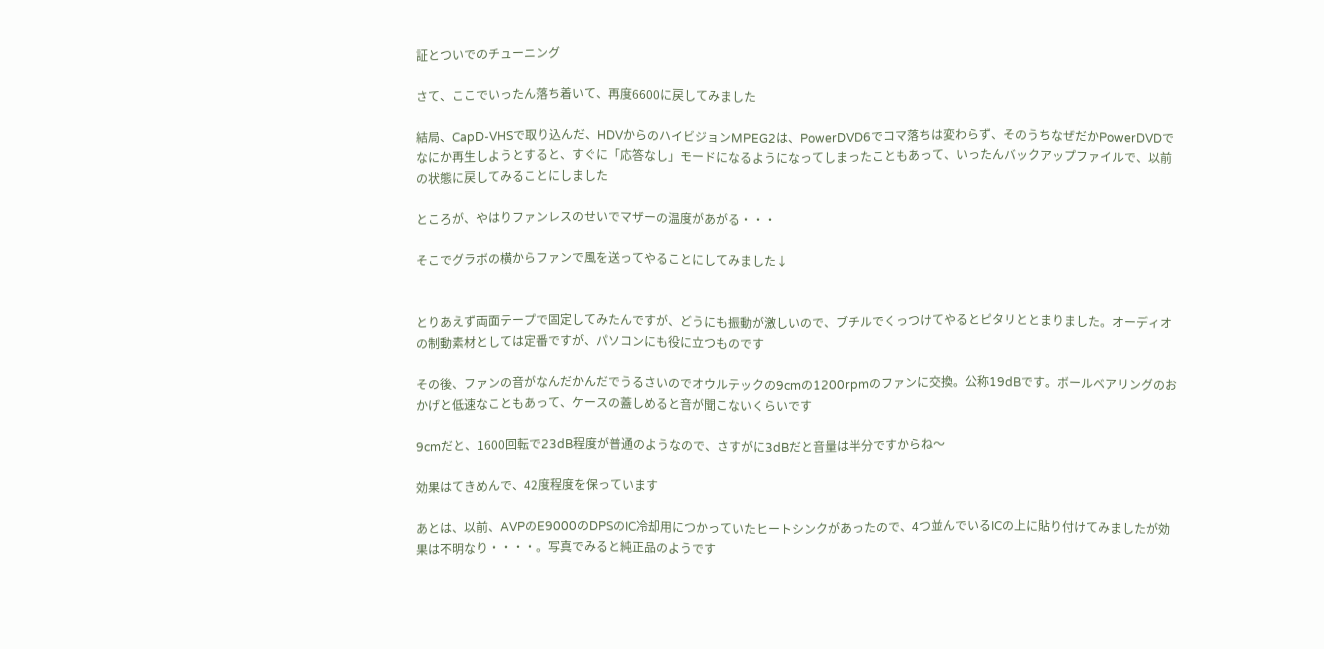証とついでのチューニング

さて、ここでいったん落ち着いて、再度6600に戻してみました

結局、CapD-VHSで取り込んだ、HDVからのハイビジョンMPEG2は、PowerDVD6でコマ落ちは変わらず、そのうちなぜだかPowerDVDでなにか再生しようとすると、すぐに「応答なし」モードになるようになってしまったこともあって、いったんバックアップファイルで、以前の状態に戻してみることにしました

ところが、やはりファンレスのせいでマザーの温度があがる・・・

そこでグラボの横からファンで風を送ってやることにしてみました↓


とりあえず両面テープで固定してみたんですが、どうにも振動が激しいので、ブチルでくっつけてやるとピタリととまりました。オーディオの制動素材としては定番ですが、パソコンにも役に立つものです

その後、ファンの音がなんだかんだでうるさいのでオウルテックの9cmの1200rpmのファンに交換。公称19dBです。ボールベアリングのおかげと低速なこともあって、ケースの蓋しめると音が聞こないくらいです

9cmだと、1600回転で23dB程度が普通のようなので、さすがに3dBだと音量は半分ですからね〜

効果はてきめんで、42度程度を保っています

あとは、以前、AVPのE9000のDPSのIC冷却用につかっていたヒートシンクがあったので、4つ並んでいるICの上に貼り付けてみましたが効果は不明なり・・・・。写真でみると純正品のようです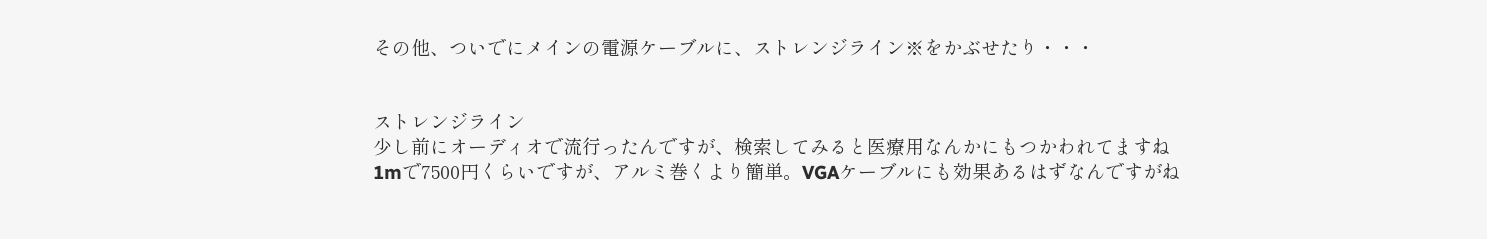その他、ついでにメインの電源ケーブルに、ストレンジライン※をかぶせたり・・・


ストレンジライン
少し前にオーディオで流行ったんですが、検索してみると医療用なんかにもつかわれてますね
1mで7500円くらいですが、アルミ巻くより簡単。VGAケーブルにも効果あるはずなんですがね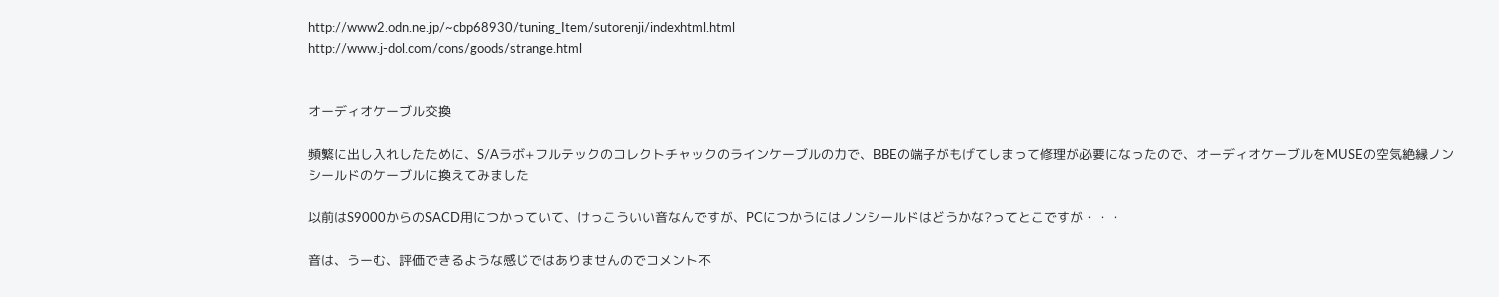http://www2.odn.ne.jp/~cbp68930/tuning_Item/sutorenji/indexhtml.html
http://www.j-dol.com/cons/goods/strange.html


オーディオケーブル交換

頻繁に出し入れしたために、S/Aラボ+フルテックのコレクトチャックのラインケーブルの力で、BBEの端子がもげてしまって修理が必要になったので、オーディオケーブルをMUSEの空気絶縁ノンシールドのケーブルに換えてみました

以前はS9000からのSACD用につかっていて、けっこういい音なんですが、PCにつかうにはノンシールドはどうかな?ってとこですが・・・

音は、うーむ、評価できるような感じではありませんのでコメント不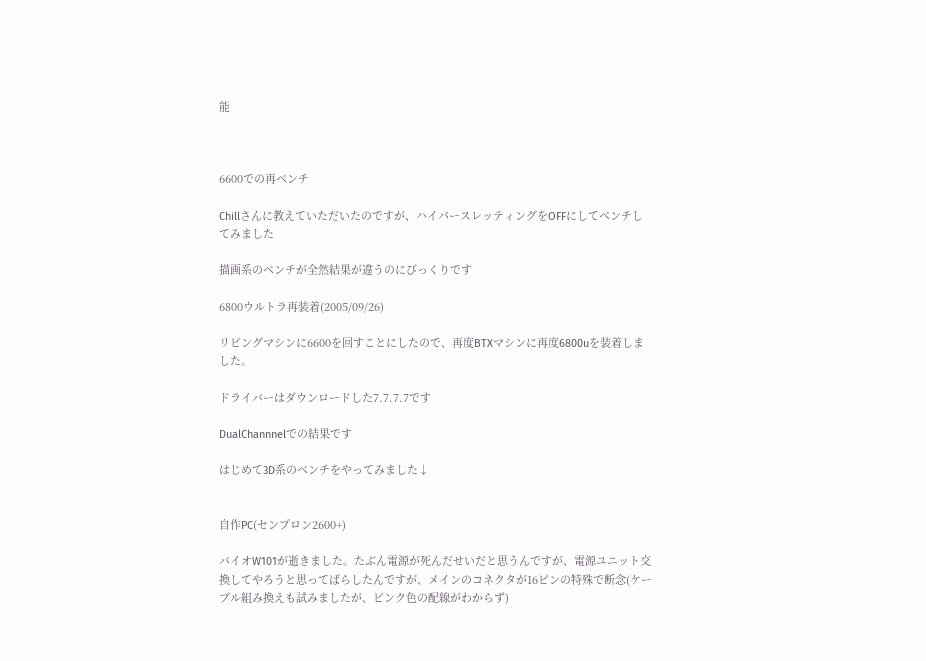能



6600での再ベンチ

Chillさんに教えていただいたのですが、ハイパースレッティングをOFFにしてベンチしてみました

描画系のベンチが全然結果が違うのにびっくりです

6800ウルトラ再装着(2005/09/26)

リビングマシンに6600を回すことにしたので、再度BTXマシンに再度6800uを装着しました。

ドライバーはダウンロードした7.7.7.7です

DualChannnelでの結果です

はじめて3D系のベンチをやってみました↓


自作PC(センプロン2600+)

バイオW101が逝きました。たぶん電源が死んだせいだと思うんですが、電源ユニット交換してやろうと思ってばらしたんですが、メインのコネクタが16ピンの特殊で断念(ケーブル組み換えも試みましたが、ピンク色の配線がわからず)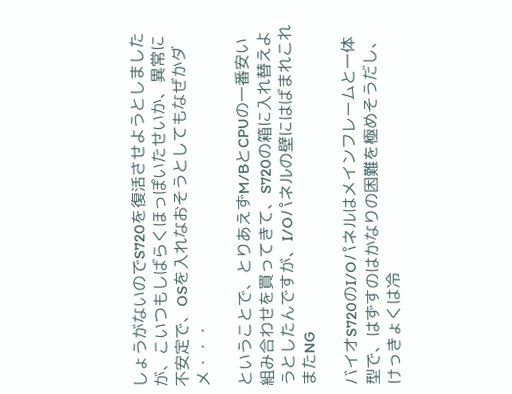しょうがないのでS720を復活させようとしましたが、こいつもしばらくほっぽいたせいか、異常に不安定で、OSを入れなおそうとしてもなぜかダメ・・・

ということで、とりあえずM/BとCPUの一番安い組み合わせを買ってきて、S720の箱に入れ替えようとしたんですが、I/Oパネルの壁にはばまれこれまたNG

バイオS720のI/Oパネルはメインフレームと一体型で、はずすのはかなりの困難を極めそうだし、けっきょくは冷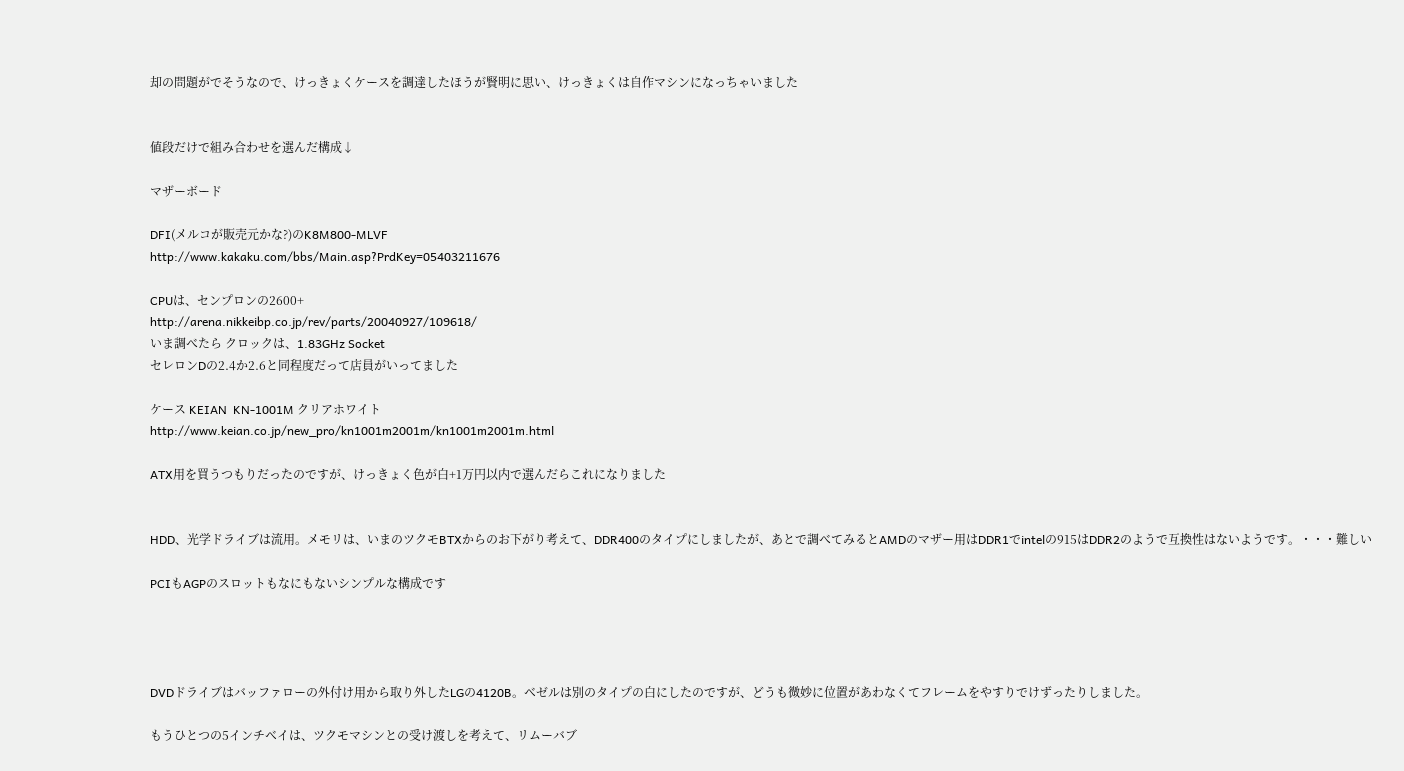却の問題がでそうなので、けっきょくケースを調達したほうが賢明に思い、けっきょくは自作マシンになっちゃいました


値段だけで組み合わせを選んだ構成↓

マザーボード

DFI(メルコが販売元かな?)のK8M800-MLVF
http://www.kakaku.com/bbs/Main.asp?PrdKey=05403211676

CPUは、センプロンの2600+
http://arena.nikkeibp.co.jp/rev/parts/20040927/109618/
いま調べたら クロックは、1.83GHz Socket
セレロンDの2.4か2.6と同程度だって店員がいってました

ケース KEIAN  KN-1001M クリアホワイト
http://www.keian.co.jp/new_pro/kn1001m2001m/kn1001m2001m.html

ATX用を買うつもりだったのですが、けっきょく色が白+1万円以内で選んだらこれになりました


HDD、光学ドライブは流用。メモリは、いまのツクモBTXからのお下がり考えて、DDR400のタイプにしましたが、あとで調べてみるとAMDのマザー用はDDR1でintelの915はDDR2のようで互換性はないようです。・・・難しい

PCIもAGPのスロットもなにもないシンプルな構成です




DVDドライブはバッファローの外付け用から取り外したLGの4120B。ベゼルは別のタイプの白にしたのですが、どうも微妙に位置があわなくてフレームをやすりでけずったりしました。

もうひとつの5インチベイは、ツクモマシンとの受け渡しを考えて、リムーバブ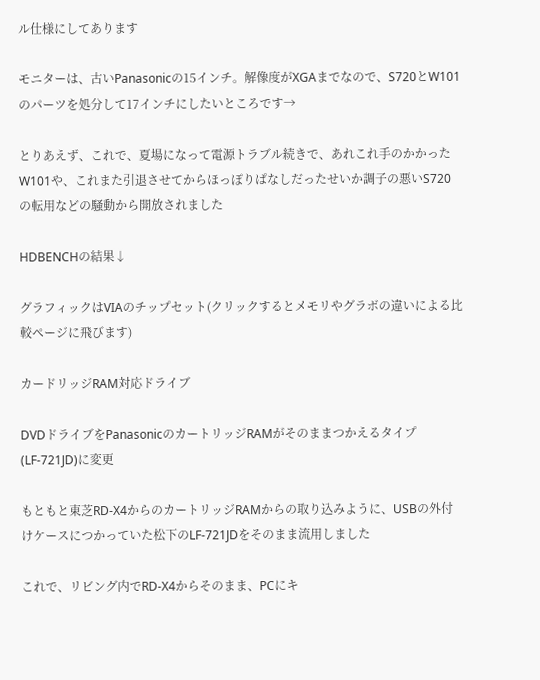ル仕様にしてあります

モニターは、古いPanasonicの15インチ。解像度がXGAまでなので、S720とW101のパーツを処分して17インチにしたいところです→

とりあえず、これで、夏場になって電源トラブル続きで、あれこれ手のかかったW101や、これまた引退させてからほっぽりぱなしだったせいか調子の悪いS720の転用などの騒動から開放されました

HDBENCHの結果↓

グラフィックはVIAのチップセット(クリックするとメモリやグラボの違いによる比較ページに飛びます)

カードリッジRAM対応ドライブ

DVDドライブをPanasonicのカートリッジRAMがそのままつかえるタイプ(LF-721JD)に変更

もともと東芝RD-X4からのカートリッジRAMからの取り込みように、USBの外付けケースにつかっていた松下のLF-721JDをそのまま流用しました

これで、リビング内でRD-X4からそのまま、PCにキ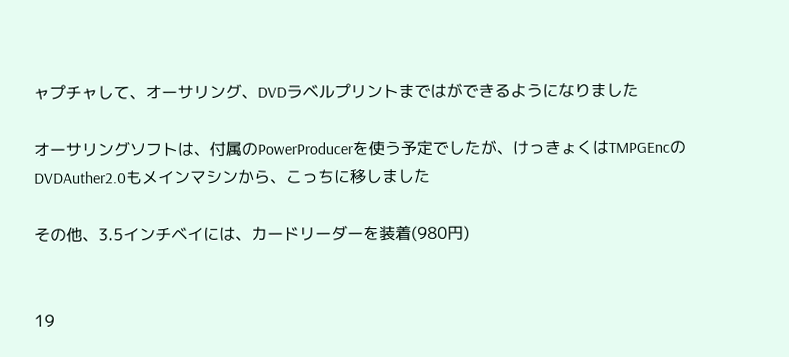ャプチャして、オーサリング、DVDラベルプリントまではができるようになりました

オーサリングソフトは、付属のPowerProducerを使う予定でしたが、けっきょくはTMPGEncのDVDAuther2.0もメインマシンから、こっちに移しました

その他、3.5インチベイには、カードリーダーを装着(980円)


19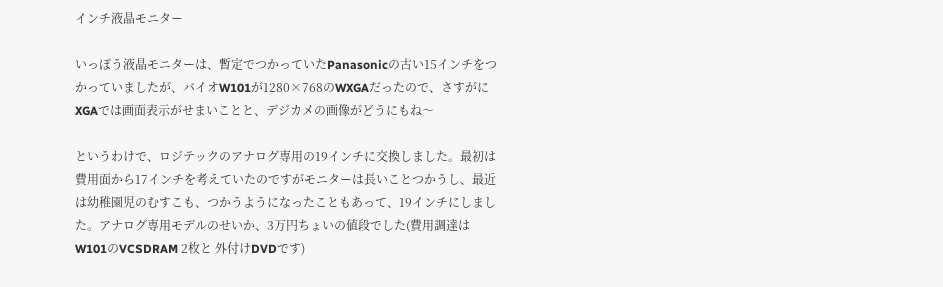インチ液晶モニター

いっぽう液晶モニターは、暫定でつかっていたPanasonicの古い15インチをつかっていましたが、バイオW101が1280×768のWXGAだったので、さすがにXGAでは画面表示がせまいことと、デジカメの画像がどうにもね〜

というわけで、ロジテックのアナログ専用の19インチに交換しました。最初は費用面から17インチを考えていたのですがモニターは長いことつかうし、最近は幼稚園児のむすこも、つかうようになったこともあって、19インチにしました。アナログ専用モデルのせいか、3万円ちょいの値段でした(費用調達はW101のVCSDRAM 2枚と 外付けDVDです)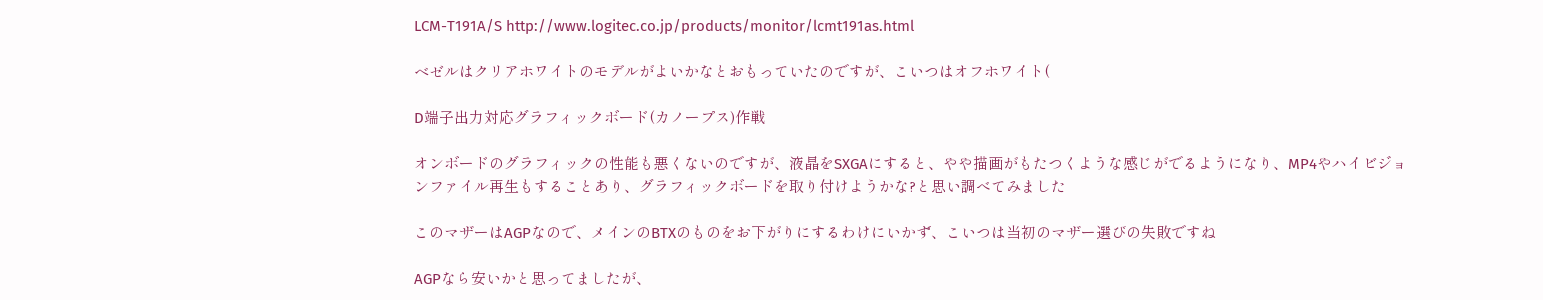LCM-T191A/S http://www.logitec.co.jp/products/monitor/lcmt191as.html

ベゼルはクリアホワイトのモデルがよいかなとおもっていたのですが、こいつはオフホワイト(

D端子出力対応グラフィックボード(カノープス)作戦

オンボードのグラフィックの性能も悪くないのですが、液晶をSXGAにすると、やや描画がもたつくような感じがでるようになり、MP4やハイビジョンファイル再生もすることあり、グラフィックボードを取り付けようかな?と思い調べてみました

このマザーはAGPなので、メインのBTXのものをお下がりにするわけにいかず、こいつは当初のマザー選びの失敗ですね

AGPなら安いかと思ってましたが、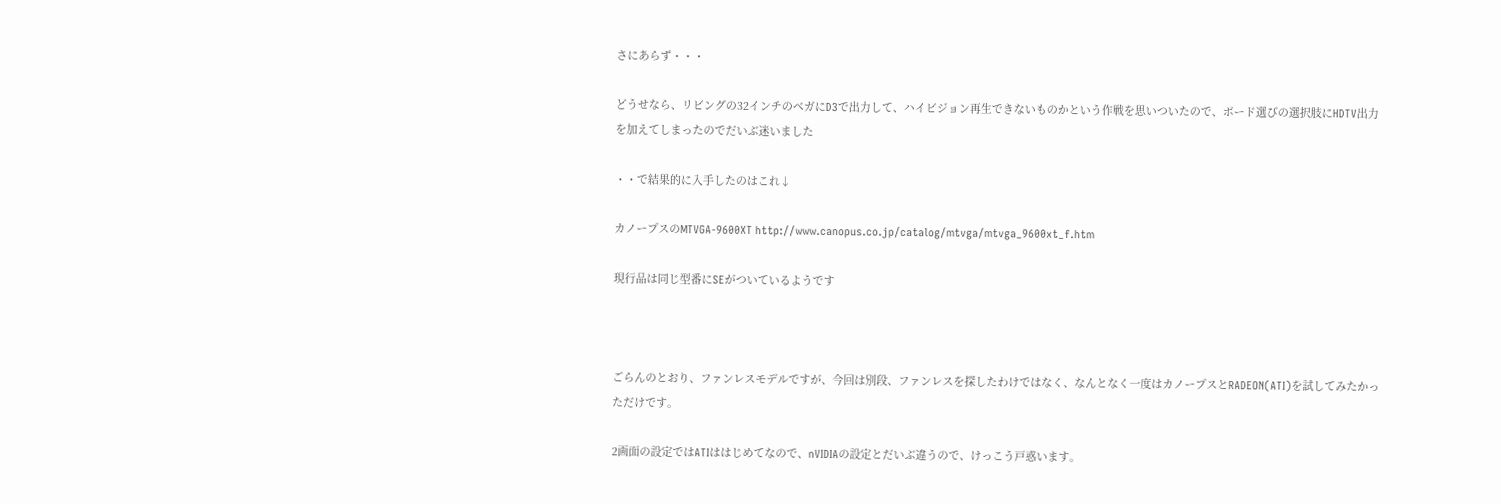さにあらず・・・

どうせなら、リビングの32インチのベガにD3で出力して、ハイビジョン再生できないものかという作戦を思いついたので、ボード選びの選択肢にHDTV出力を加えてしまったのでだいぶ迷いました

・・で結果的に入手したのはこれ↓

カノープスのMTVGA-9600XT http://www.canopus.co.jp/catalog/mtvga/mtvga_9600xt_f.htm

現行品は同じ型番にSEがついているようです



ごらんのとおり、ファンレスモデルですが、今回は別段、ファンレスを探したわけではなく、なんとなく一度はカノープスとRADEON(ATI)を試してみたかっただけです。

2画面の設定ではATIははじめてなので、nVIDIAの設定とだいぶ違うので、けっこう戸惑います。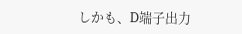しかも、D端子出力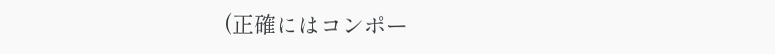(正確にはコンポー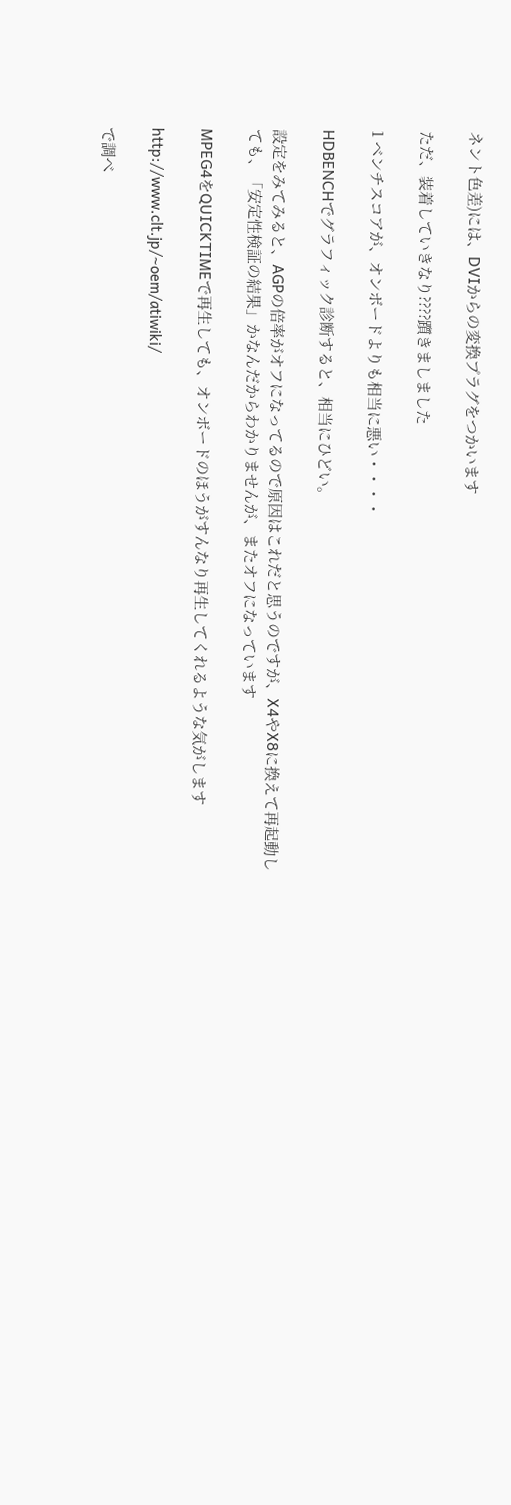ネント色差)には、DVIからの変換プラグをつかいます

ただ、装着していきなり????躓きましました

1 ベンチスコアが、オンボードよりも相当に悪い・・・・

HDBENCHでグラフィック診断すると、相当にひどい。

設定をみてみると、AGPの倍率がオフになってるので原因はこれだと思うのですが、X4やX8に換えて再起動しても、「安定性検証の結果」かなんだからわかりませんが、またオフになっています

MPEG4をQUICKTIMEで再生しても、オンボードのほうがすんなり再生してくれるような気がします

http://www.clt.jp/~oem/atiwiki/

で調べ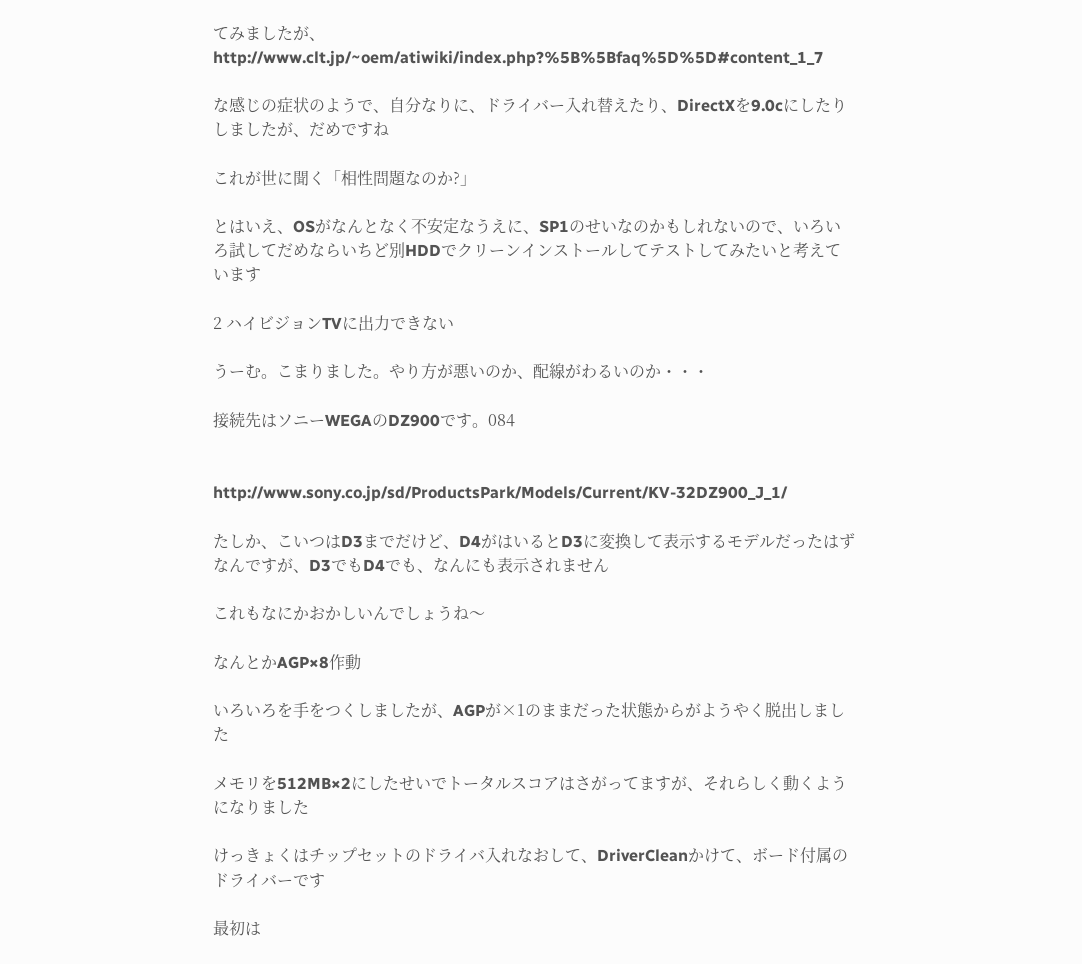てみましたが、http://www.clt.jp/~oem/atiwiki/index.php?%5B%5Bfaq%5D%5D#content_1_7

な感じの症状のようで、自分なりに、ドライバー入れ替えたり、DirectXを9.0cにしたりしましたが、だめですね

これが世に聞く「相性問題なのか?」

とはいえ、OSがなんとなく不安定なうえに、SP1のせいなのかもしれないので、いろいろ試してだめならいちど別HDDでクリーンインストールしてテストしてみたいと考えています

2 ハイビジョンTVに出力できない

うーむ。こまりました。やり方が悪いのか、配線がわるいのか・・・

接続先はソニーWEGAのDZ900です。084


http://www.sony.co.jp/sd/ProductsPark/Models/Current/KV-32DZ900_J_1/

たしか、こいつはD3までだけど、D4がはいるとD3に変換して表示するモデルだったはずなんですが、D3でもD4でも、なんにも表示されません

これもなにかおかしいんでしょうね〜

なんとかAGP×8作動

いろいろを手をつくしましたが、AGPが×1のままだった状態からがようやく脱出しました

メモリを512MB×2にしたせいでトータルスコアはさがってますが、それらしく動くようになりました

けっきょくはチップセットのドライバ入れなおして、DriverCleanかけて、ボード付属のドライバーです

最初は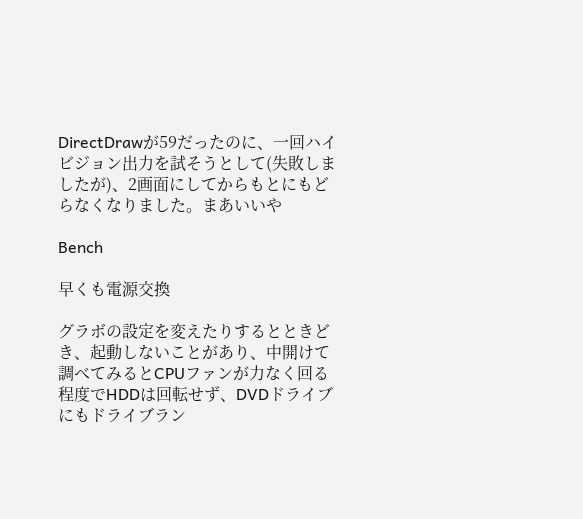DirectDrawが59だったのに、一回ハイビジョン出力を試そうとして(失敗しましたが)、2画面にしてからもとにもどらなくなりました。まあいいや

Bench

早くも電源交換

グラボの設定を変えたりするとときどき、起動しないことがあり、中開けて調べてみるとCPUファンが力なく回る程度でHDDは回転せず、DVDドライブにもドライブラン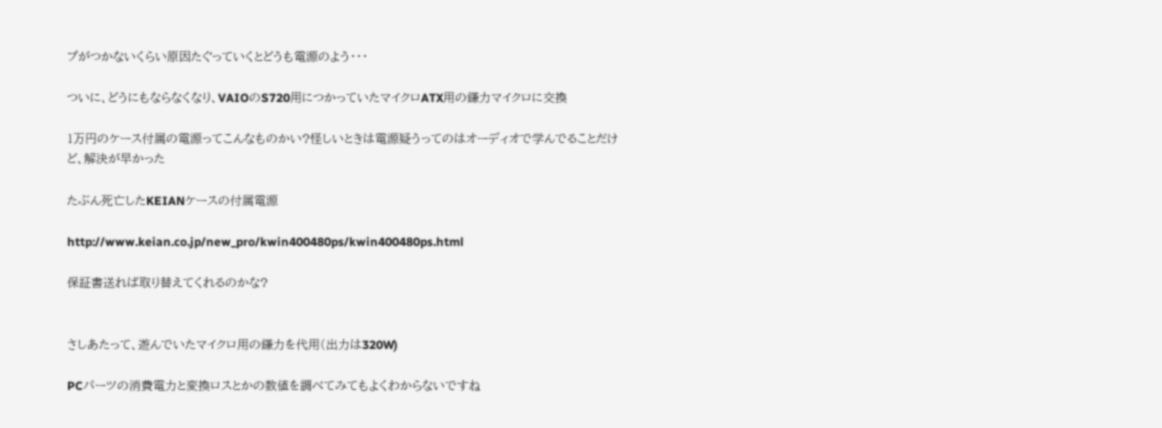プがつかないくらい原因たぐっていくとどうも電源のよう・・・

ついに、どうにもならなくなり、VAIOのS720用につかっていたマイクロATX用の鎌力マイクロに交換

1万円のケース付属の電源ってこんなものかい?怪しいときは電源疑うってのはオーディオで学んでることだけど、解決が早かった

たぶん死亡したKEIANケースの付属電源

http://www.keian.co.jp/new_pro/kwin400480ps/kwin400480ps.html

保証書送れば取り替えてくれるのかな?


さしあたって、遊んでいたマイクロ用の鎌力を代用(出力は320W)

PCパーツの消費電力と変換ロスとかの数値を調べてみてもよくわからないですね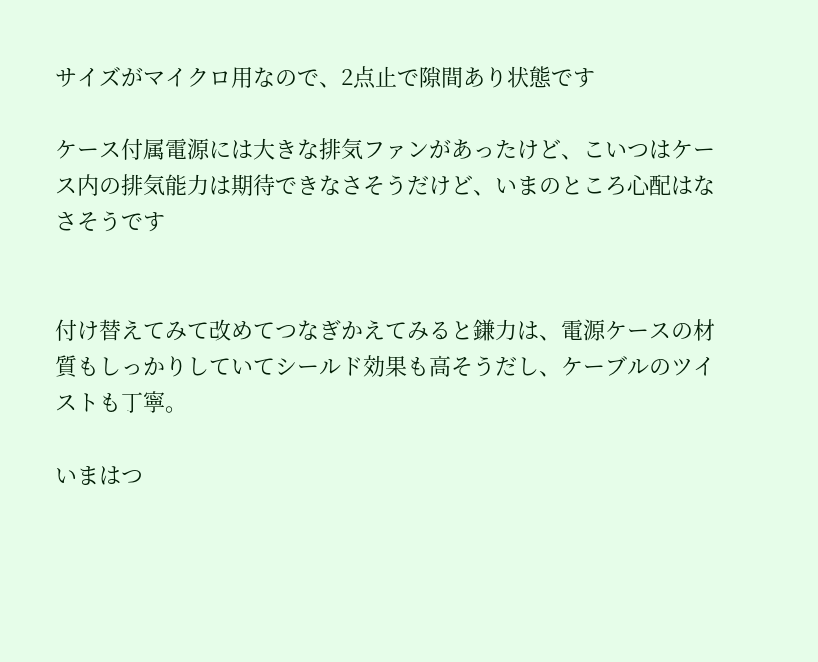サイズがマイクロ用なので、2点止で隙間あり状態です

ケース付属電源には大きな排気ファンがあったけど、こいつはケース内の排気能力は期待できなさそうだけど、いまのところ心配はなさそうです


付け替えてみて改めてつなぎかえてみると鎌力は、電源ケースの材質もしっかりしていてシールド効果も高そうだし、ケーブルのツイストも丁寧。

いまはつ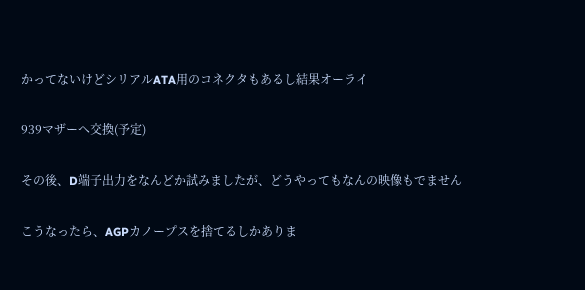かってないけどシリアルATA用のコネクタもあるし結果オーライ

939マザーへ交換(予定)

その後、D端子出力をなんどか試みましたが、どうやってもなんの映像もでません

こうなったら、AGPカノープスを捨てるしかありま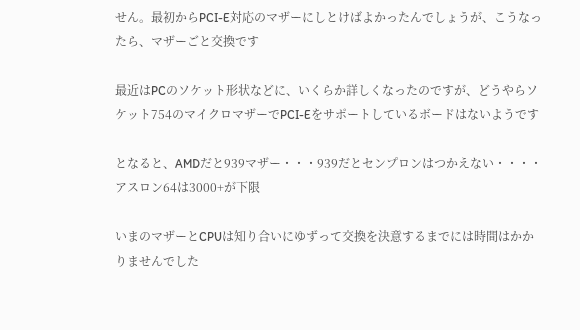せん。最初からPCI-E対応のマザーにしとけばよかったんでしょうが、こうなったら、マザーごと交換です

最近はPCのソケット形状などに、いくらか詳しくなったのですが、どうやらソケット754のマイクロマザーでPCI-Eをサポートしているボードはないようです

となると、AMDだと939マザー・・・939だとセンプロンはつかえない・・・・アスロン64は3000+が下限

いまのマザーとCPUは知り合いにゆずって交換を決意するまでには時間はかかりませんでした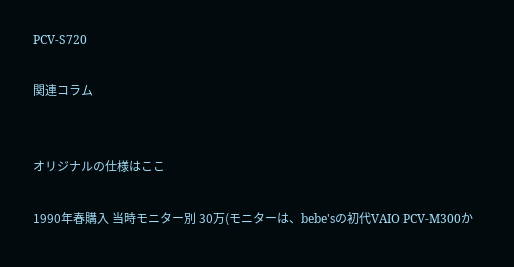PCV-S720

関連コラム


オリジナルの仕様はここ

1990年春購入 当時モニター別 30万(モニターは、bebe'sの初代VAIO PCV-M300か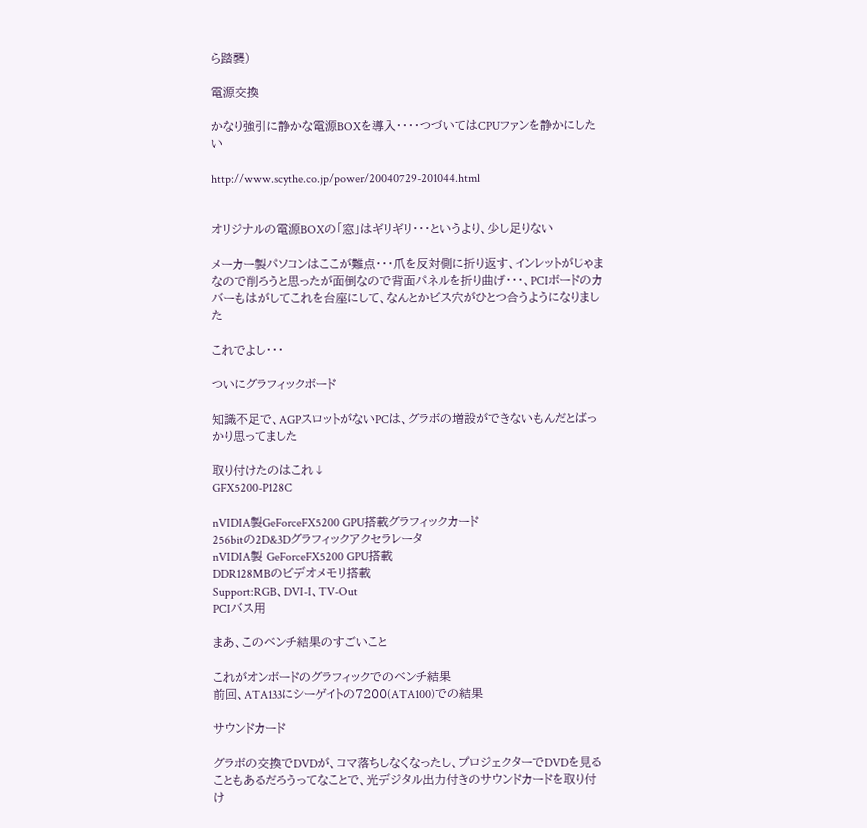ら踏襲)

電源交換

かなり強引に静かな電源BOXを導入・・・・つづいてはCPUファンを静かにしたい

http://www.scythe.co.jp/power/20040729-201044.html


オリジナルの電源BOXの「窓」はギリギリ・・・というより、少し足りない

メーカー製パソコンはここが難点・・・爪を反対側に折り返す、インレットがじゃまなので削ろうと思ったが面倒なので背面パネルを折り曲げ・・・、PCIボードのカバーもはがしてこれを台座にして、なんとかビス穴がひとつ合うようになりました

これでよし・・・

ついにグラフィックボード

知識不足で、AGPスロットがないPCは、グラボの増設ができないもんだとばっかり思ってました

取り付けたのはこれ↓
GFX5200-P128C

nVIDIA製GeForceFX5200 GPU搭載グラフィックカード
256bitの2D&3Dグラフィックアクセラレータ
nVIDIA製 GeForceFX5200 GPU搭載
DDR128MBのビデオメモリ搭載
Support:RGB、DVI-I、TV-Out
PCIバス用

まあ、このベンチ結果のすごいこと

これがオンボードのグラフィックでのベンチ結果
前回、ATA133にシーゲイトの7200(ATA100)での結果

サウンドカード

グラボの交換でDVDが、コマ落ちしなくなったし、プロジェクターでDVDを見ることもあるだろうってなことで、光デジタル出力付きのサウンドカードを取り付け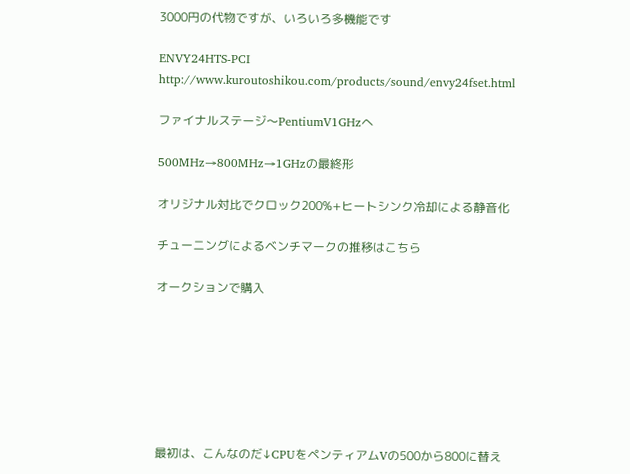3000円の代物ですが、いろいろ多機能です

ENVY24HTS-PCI
http://www.kuroutoshikou.com/products/sound/envy24fset.html

ファイナルステージ〜PentiumV1GHzへ

500MHz→800MHz→1GHzの最終形

オリジナル対比でクロック200%+ヒートシンク冷却による静音化

チューニングによるベンチマークの推移はこちら

オークションで購入







最初は、こんなのだ↓CPUをペンティアムVの500から800に替え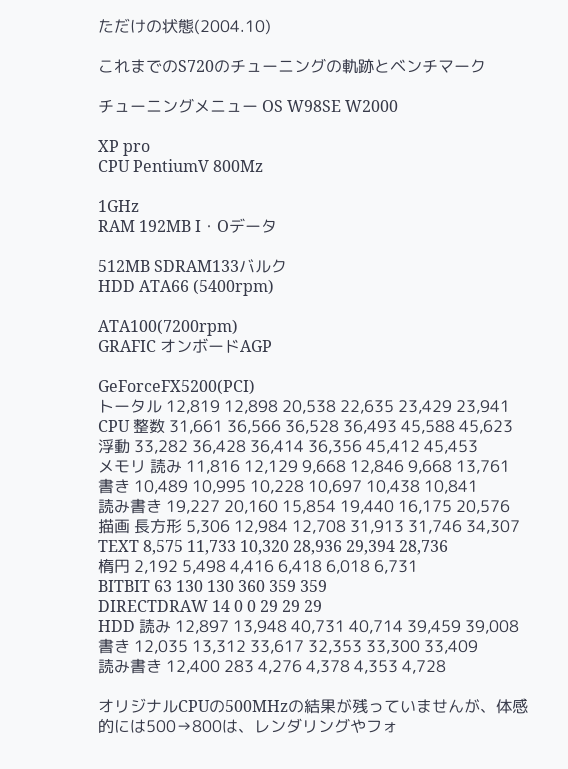ただけの状態(2004.10)

これまでのS720のチューニングの軌跡とベンチマーク

チューニングメニュー OS W98SE W2000

XP pro
CPU PentiumV 800Mz

1GHz
RAM 192MB I・Oデータ

512MB SDRAM133バルク
HDD ATA66 (5400rpm)

ATA100(7200rpm)
GRAFIC オンボードAGP

GeForceFX5200(PCI)
トータル 12,819 12,898 20,538 22,635 23,429 23,941
CPU 整数 31,661 36,566 36,528 36,493 45,588 45,623
浮動 33,282 36,428 36,414 36,356 45,412 45,453
メモリ 読み 11,816 12,129 9,668 12,846 9,668 13,761
書き 10,489 10,995 10,228 10,697 10,438 10,841
読み書き 19,227 20,160 15,854 19,440 16,175 20,576
描画 長方形 5,306 12,984 12,708 31,913 31,746 34,307
TEXT 8,575 11,733 10,320 28,936 29,394 28,736
楕円 2,192 5,498 4,416 6,418 6,018 6,731
BITBIT 63 130 130 360 359 359
DIRECTDRAW 14 0 0 29 29 29
HDD 読み 12,897 13,948 40,731 40,714 39,459 39,008
書き 12,035 13,312 33,617 32,353 33,300 33,409
読み書き 12,400 283 4,276 4,378 4,353 4,728

オリジナルCPUの500MHzの結果が残っていませんが、体感的には500→800は、レンダリングやフォ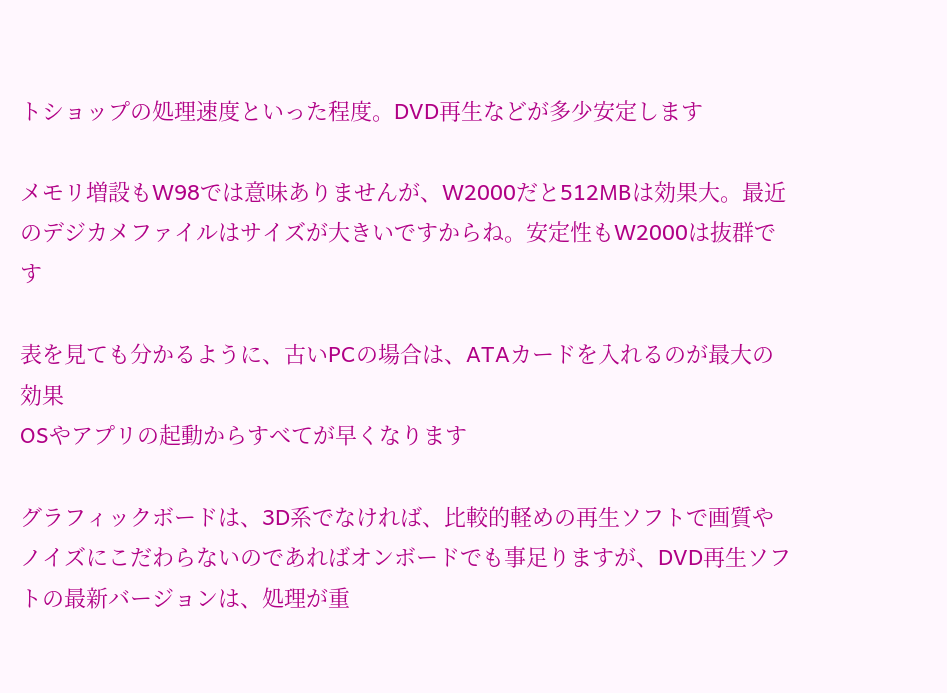トショップの処理速度といった程度。DVD再生などが多少安定します

メモリ増設もW98では意味ありませんが、W2000だと512MBは効果大。最近のデジカメファイルはサイズが大きいですからね。安定性もW2000は抜群です

表を見ても分かるように、古いPCの場合は、ATAカードを入れるのが最大の効果
OSやアプリの起動からすべてが早くなります

グラフィックボードは、3D系でなければ、比較的軽めの再生ソフトで画質やノイズにこだわらないのであればオンボードでも事足りますが、DVD再生ソフトの最新バージョンは、処理が重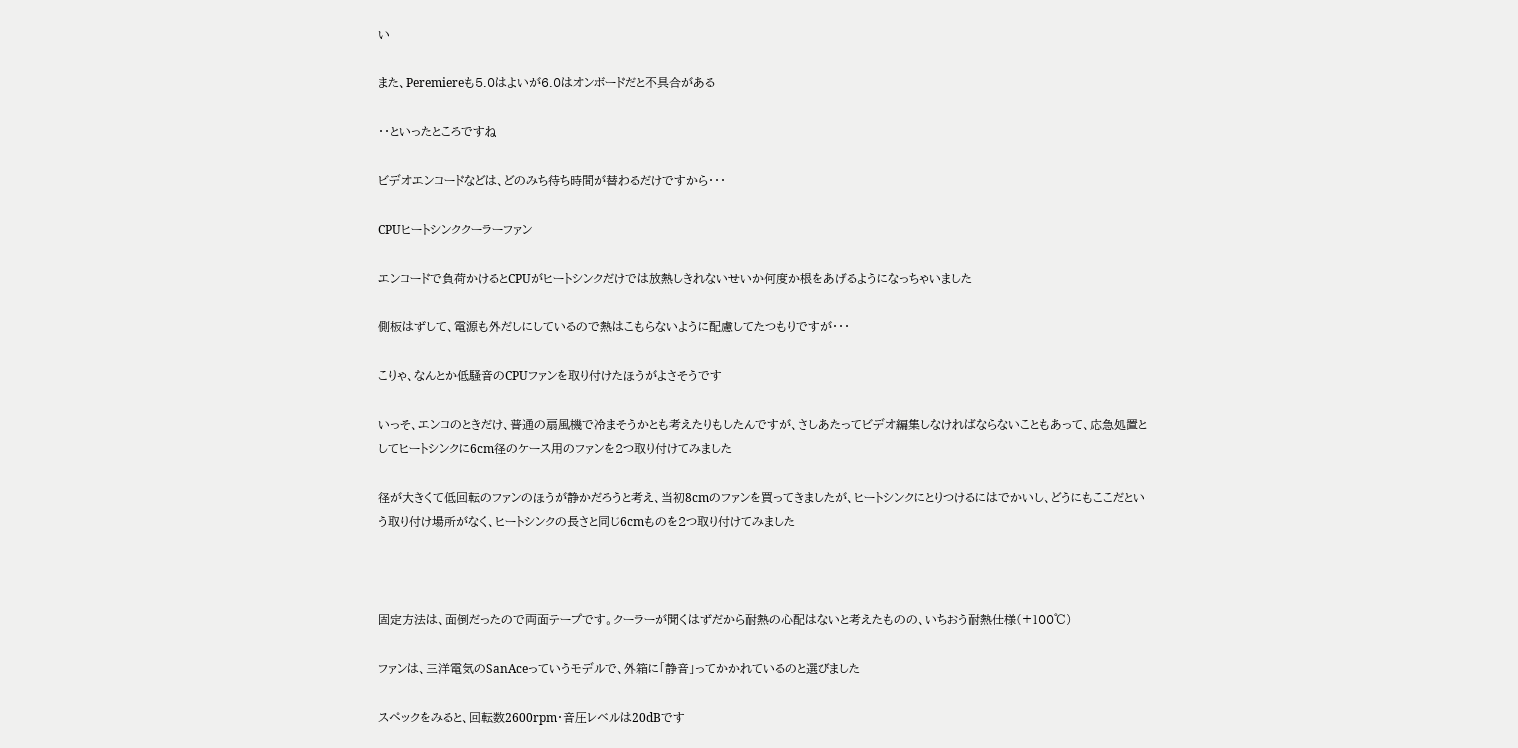い

また、Peremiereも5.0はよいが6.0はオンボードだと不具合がある

・・といったところですね

ビデオエンコードなどは、どのみち待ち時間が替わるだけですから・・・

CPUヒートシンククーラーファン

エンコードで負荷かけるとCPUがヒートシンクだけでは放熱しきれないせいか何度か根をあげるようになっちゃいました

側板はずして、電源も外だしにしているので熱はこもらないように配慮してたつもりですが・・・

こりゃ、なんとか低騒音のCPUファンを取り付けたほうがよさそうです

いっそ、エンコのときだけ、普通の扇風機で冷まそうかとも考えたりもしたんですが、さしあたってビデオ編集しなければならないこともあって、応急処置としてヒートシンクに6cm径のケース用のファンを2つ取り付けてみました

径が大きくて低回転のファンのほうが静かだろうと考え、当初8cmのファンを買ってきましたが、ヒートシンクにとりつけるにはでかいし、どうにもここだという取り付け場所がなく、ヒートシンクの長さと同じ6cmものを2つ取り付けてみました



固定方法は、面倒だったので両面テープです。クーラーが聞くはずだから耐熱の心配はないと考えたものの、いちおう耐熱仕様(+100℃)

ファンは、三洋電気のSanAceっていうモデルで、外箱に「静音」ってかかれているのと選びました

スペックをみると、回転数2600rpm・音圧レベルは20dBです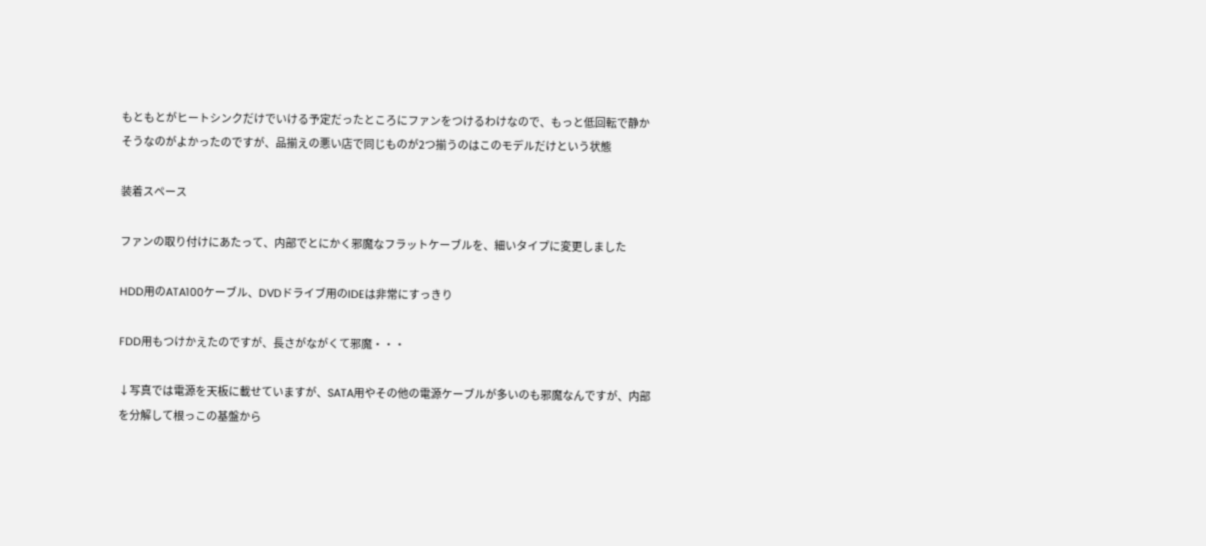もともとがヒートシンクだけでいける予定だったところにファンをつけるわけなので、もっと低回転で静かそうなのがよかったのですが、品揃えの悪い店で同じものが2つ揃うのはこのモデルだけという状態

装着スペース

ファンの取り付けにあたって、内部でとにかく邪魔なフラットケーブルを、細いタイプに変更しました

HDD用のATA100ケーブル、DVDドライブ用のIDEは非常にすっきり

FDD用もつけかえたのですが、長さがながくて邪魔・・・

↓写真では電源を天板に載せていますが、SATA用やその他の電源ケーブルが多いのも邪魔なんですが、内部を分解して根っこの基盤から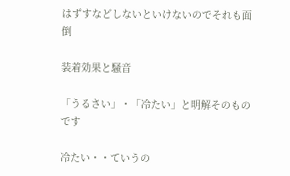はずすなどしないといけないのでそれも面倒

装着効果と騒音

「うるさい」・「冷たい」と明解そのものです

冷たい・・ていうの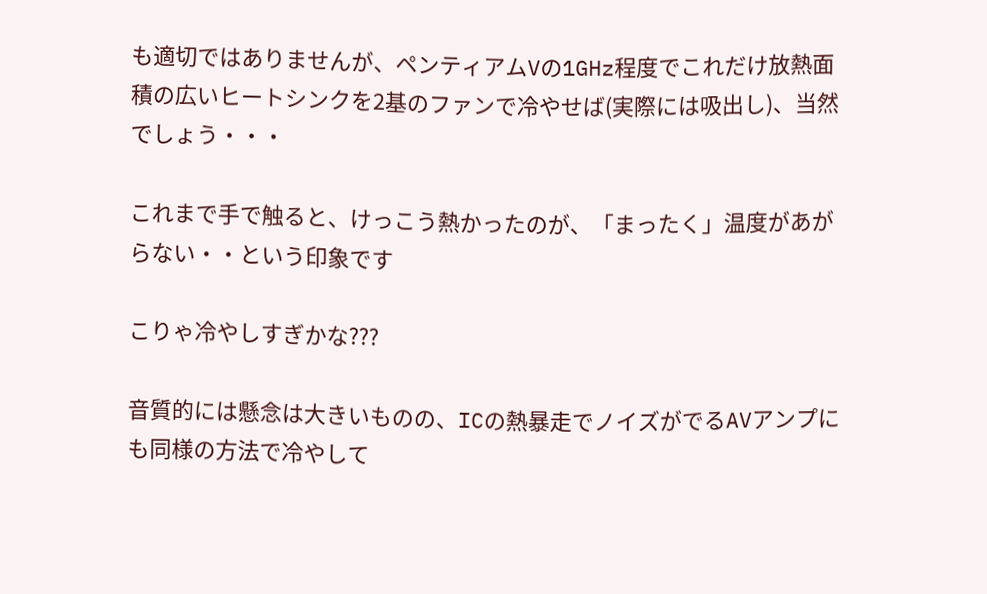も適切ではありませんが、ペンティアムVの1GHz程度でこれだけ放熱面積の広いヒートシンクを2基のファンで冷やせば(実際には吸出し)、当然でしょう・・・

これまで手で触ると、けっこう熱かったのが、「まったく」温度があがらない・・という印象です

こりゃ冷やしすぎかな???

音質的には懸念は大きいものの、ICの熱暴走でノイズがでるAVアンプにも同様の方法で冷やして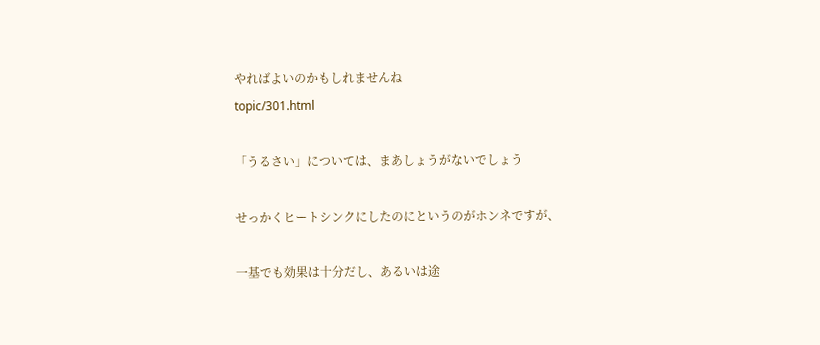やればよいのかもしれませんね
topic/301.html

「うるさい」については、まあしょうがないでしょう

せっかくヒートシンクにしたのにというのがホンネですが、

一基でも効果は十分だし、あるいは途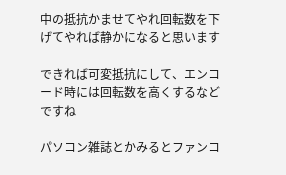中の抵抗かませてやれ回転数を下げてやれば静かになると思います

できれば可変抵抗にして、エンコード時には回転数を高くするなどですね

パソコン雑誌とかみるとファンコ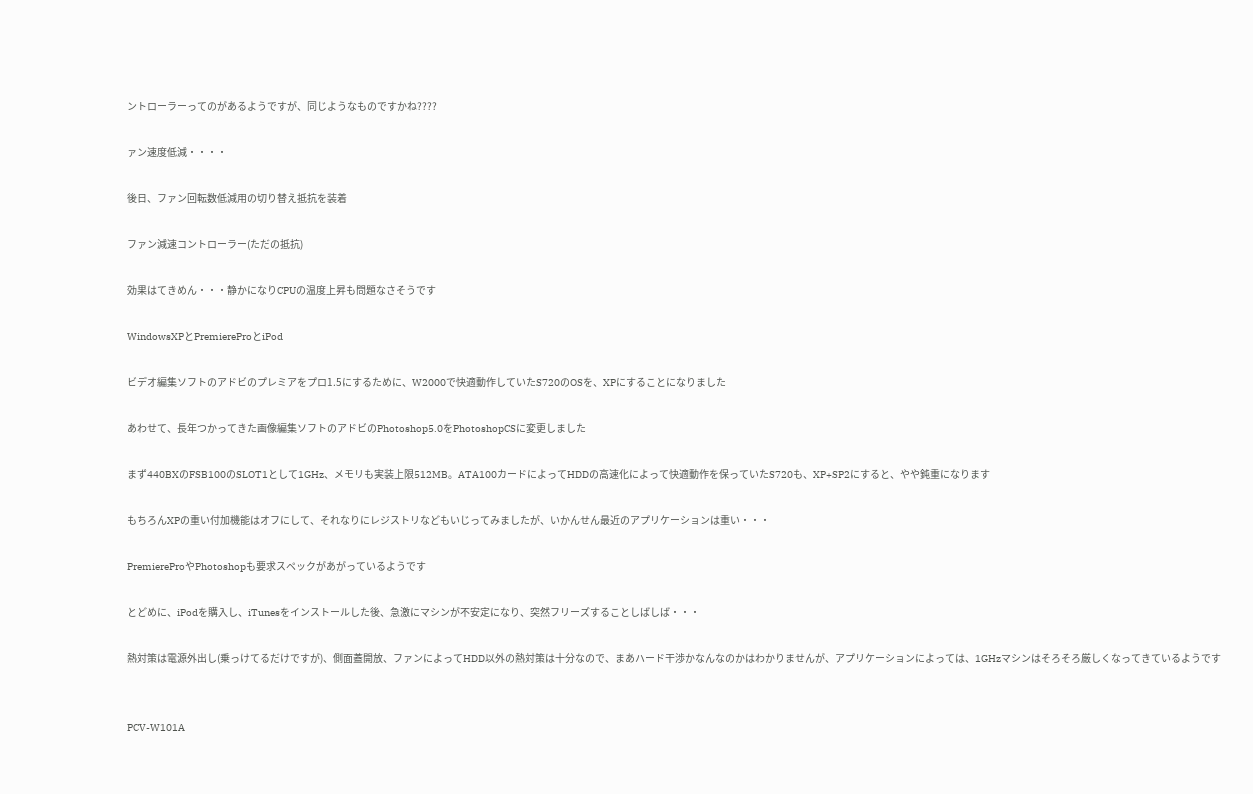ントローラーってのがあるようですが、同じようなものですかね????

ァン速度低減・・・・

後日、ファン回転数低減用の切り替え抵抗を装着

ファン減速コントローラー(ただの抵抗)

効果はてきめん・・・静かになりCPUの温度上昇も問題なさそうです

WindowsXPとPremiereProとiPod

ビデオ編集ソフトのアドビのプレミアをプロ1.5にするために、W2000で快適動作していたS720のOSを、XPにすることになりました

あわせて、長年つかってきた画像編集ソフトのアドビのPhotoshop5.0をPhotoshopCSに変更しました

まず440BXのFSB100のSLOT1として1GHz、メモリも実装上限512MB。ATA100カードによってHDDの高速化によって快適動作を保っていたS720も、XP+SP2にすると、やや鈍重になります

もちろんXPの重い付加機能はオフにして、それなりにレジストリなどもいじってみましたが、いかんせん最近のアプリケーションは重い・・・

PremiereProやPhotoshopも要求スペックがあがっているようです

とどめに、iPodを購入し、iTunesをインストールした後、急激にマシンが不安定になり、突然フリーズすることしばしば・・・

熱対策は電源外出し(乗っけてるだけですが)、側面蓋開放、ファンによってHDD以外の熱対策は十分なので、まあハード干渉かなんなのかはわかりませんが、アプリケーションによっては、1GHzマシンはそろそろ厳しくなってきているようです


PCV-W101A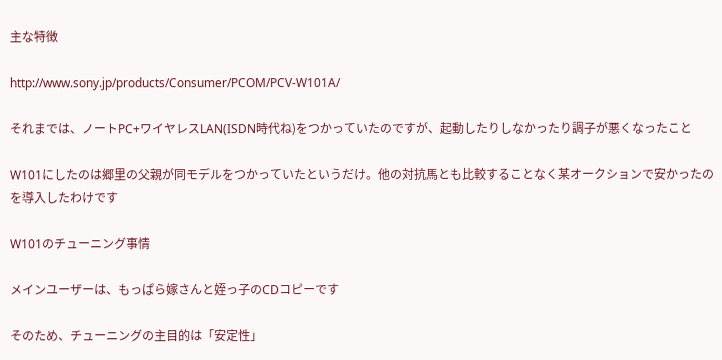主な特徴

http://www.sony.jp/products/Consumer/PCOM/PCV-W101A/

それまでは、ノートPC+ワイヤレスLAN(ISDN時代ね)をつかっていたのですが、起動したりしなかったり調子が悪くなったこと

W101にしたのは郷里の父親が同モデルをつかっていたというだけ。他の対抗馬とも比較することなく某オークションで安かったのを導入したわけです

W101のチューニング事情

メインユーザーは、もっぱら嫁さんと姪っ子のCDコピーです

そのため、チューニングの主目的は「安定性」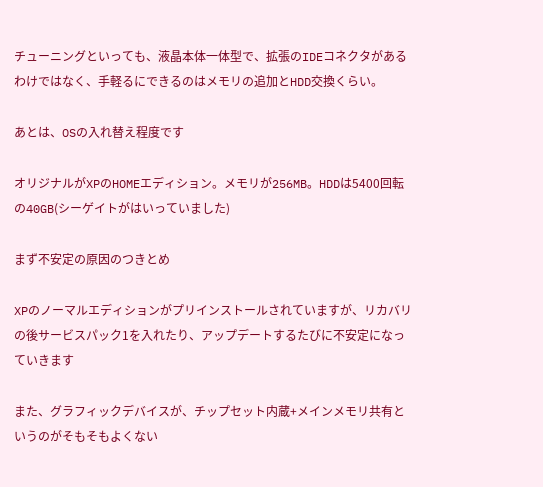チューニングといっても、液晶本体一体型で、拡張のIDEコネクタがあるわけではなく、手軽るにできるのはメモリの追加とHDD交換くらい。

あとは、OSの入れ替え程度です

オリジナルがXPのHOMEエディション。メモリが256MB。HDDは5400回転の40GB(シーゲイトがはいっていました)

まず不安定の原因のつきとめ

XPのノーマルエディションがプリインストールされていますが、リカバリの後サービスパック1を入れたり、アップデートするたびに不安定になっていきます

また、グラフィックデバイスが、チップセット内蔵+メインメモリ共有というのがそもそもよくない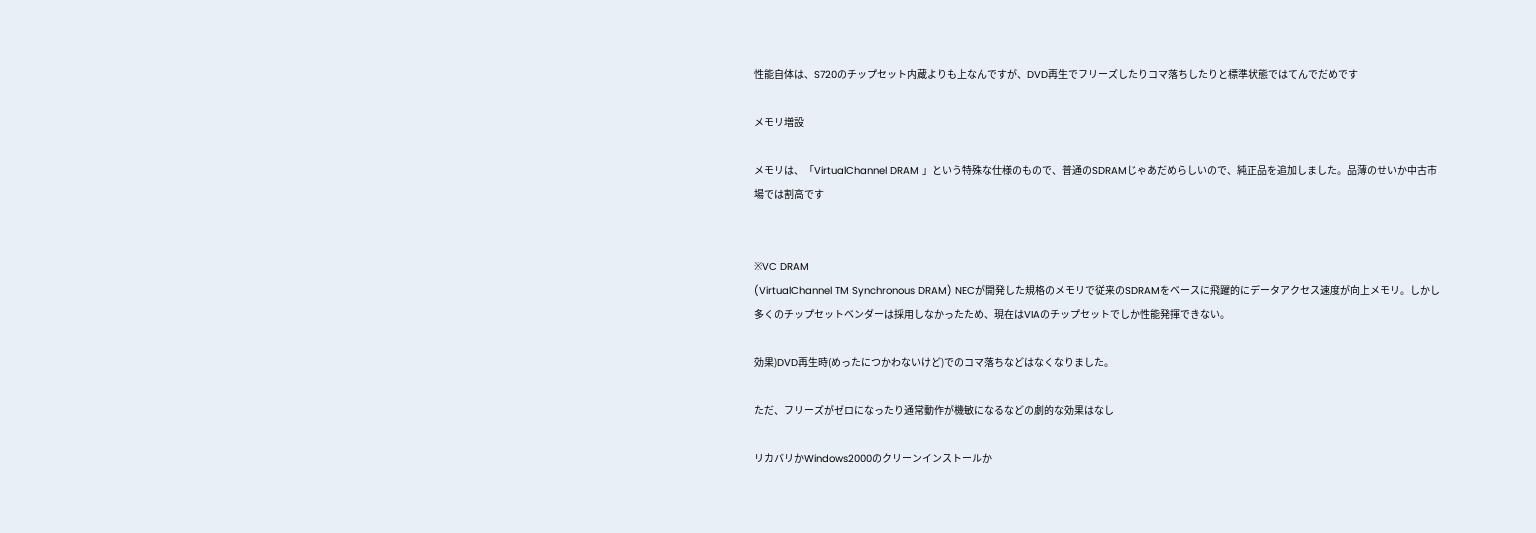性能自体は、S720のチップセット内蔵よりも上なんですが、DVD再生でフリーズしたりコマ落ちしたりと標準状態ではてんでだめです

メモリ増設

メモリは、「VirtualChannel DRAM 」という特殊な仕様のもので、普通のSDRAMじゃあだめらしいので、純正品を追加しました。品薄のせいか中古市場では割高です


※VC DRAM
(VirtualChannel TM Synchronous DRAM) NECが開発した規格のメモリで従来のSDRAMをベースに飛躍的にデータアクセス速度が向上メモリ。しかし多くのチップセットベンダーは採用しなかったため、現在はVIAのチップセットでしか性能発揮できない。

効果)DVD再生時(めったにつかわないけど)でのコマ落ちなどはなくなりました。

ただ、フリーズがゼロになったり通常動作が機敏になるなどの劇的な効果はなし

リカバリかWindows2000のクリーンインストールか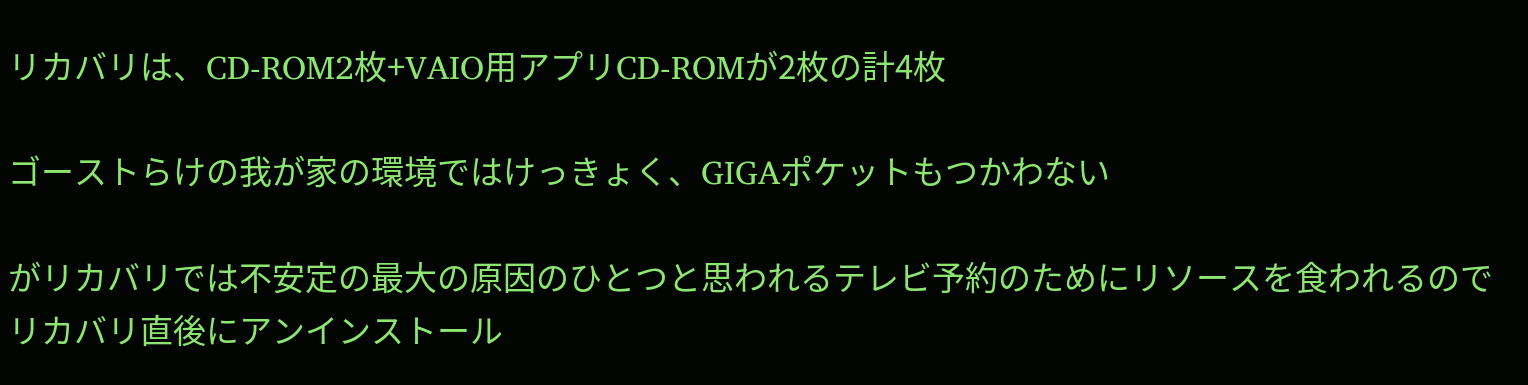リカバリは、CD-ROM2枚+VAIO用アプリCD-ROMが2枚の計4枚

ゴーストらけの我が家の環境ではけっきょく、GIGAポケットもつかわない

がリカバリでは不安定の最大の原因のひとつと思われるテレビ予約のためにリソースを食われるのでリカバリ直後にアンインストール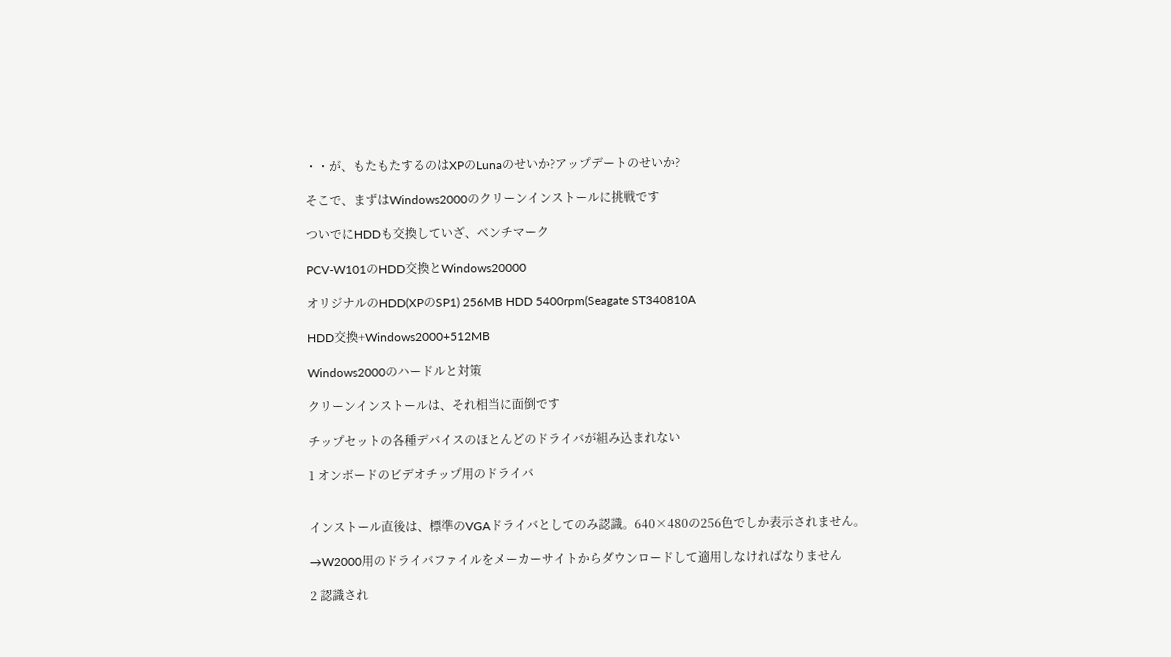・・が、もたもたするのはXPのLunaのせいか?アップデートのせいか?

そこで、まずはWindows2000のクリーンインストールに挑戦です

ついでにHDDも交換していざ、ベンチマーク

PCV-W101のHDD交換とWindows20000

オリジナルのHDD(XPのSP1) 256MB HDD 5400rpm(Seagate ST340810A

HDD交換+Windows2000+512MB

Windows2000のハードルと対策

クリーンインストールは、それ相当に面倒です

チップセットの各種デバイスのほとんどのドライバが組み込まれない

1 オンボードのビデオチップ用のドライバ


インストール直後は、標準のVGAドライバとしてのみ認識。640×480の256色でしか表示されません。

→W2000用のドライバファイルをメーカーサイトからダウンロードして適用しなければなりません

2 認識され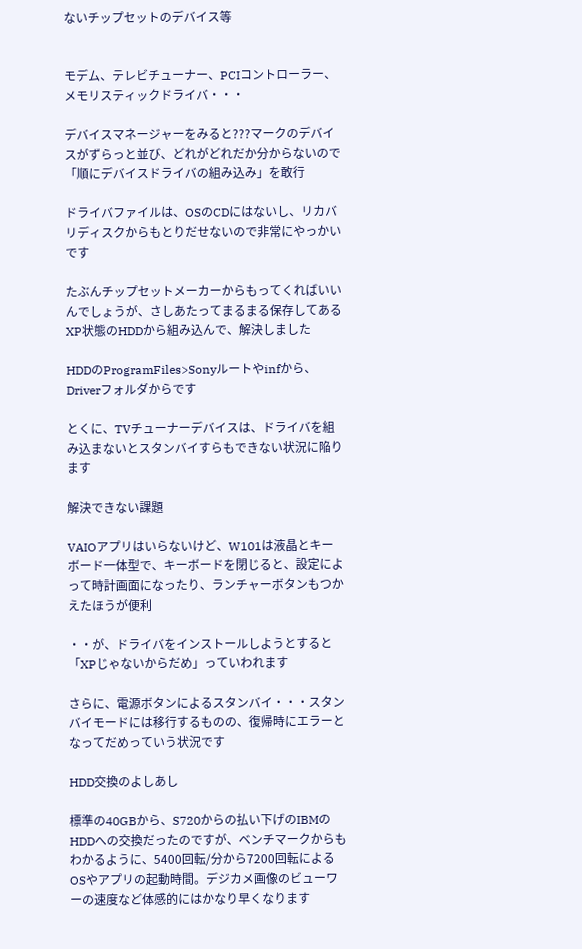ないチップセットのデバイス等


モデム、テレビチューナー、PCIコントローラー、メモリスティックドライバ・・・

デバイスマネージャーをみると???マークのデバイスがずらっと並び、どれがどれだか分からないので「順にデバイスドライバの組み込み」を敢行

ドライバファイルは、OSのCDにはないし、リカバリディスクからもとりだせないので非常にやっかいです

たぶんチップセットメーカーからもってくればいいんでしょうが、さしあたってまるまる保存してあるXP状態のHDDから組み込んで、解決しました

HDDのProgramFiles>Sonyルートやinfから、Driverフォルダからです

とくに、TVチューナーデバイスは、ドライバを組み込まないとスタンバイすらもできない状況に陥ります

解決できない課題

VAIOアプリはいらないけど、W101は液晶とキーボード一体型で、キーボードを閉じると、設定によって時計画面になったり、ランチャーボタンもつかえたほうが便利

・・が、ドライバをインストールしようとすると「XPじゃないからだめ」っていわれます

さらに、電源ボタンによるスタンバイ・・・スタンバイモードには移行するものの、復帰時にエラーとなってだめっていう状況です

HDD交換のよしあし

標準の40GBから、S720からの払い下げのIBMのHDDへの交換だったのですが、ベンチマークからもわかるように、5400回転/分から7200回転によるOSやアプリの起動時間。デジカメ画像のビューワーの速度など体感的にはかなり早くなります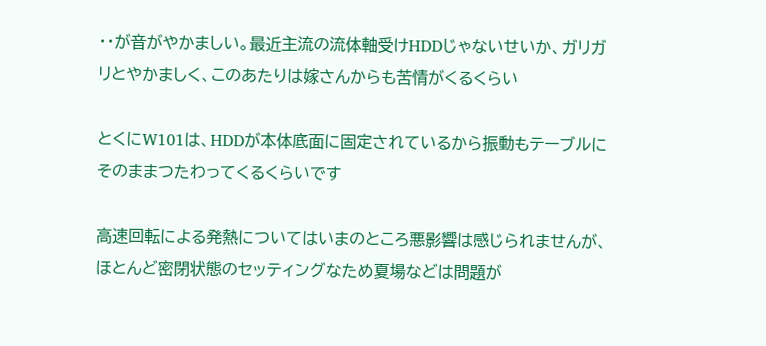・・が音がやかましい。最近主流の流体軸受けHDDじゃないせいか、ガリガリとやかましく、このあたりは嫁さんからも苦情がくるくらい

とくにW101は、HDDが本体底面に固定されているから振動もテーブルにそのままつたわってくるくらいです

高速回転による発熱についてはいまのところ悪影響は感じられませんが、ほとんど密閉状態のセッティングなため夏場などは問題が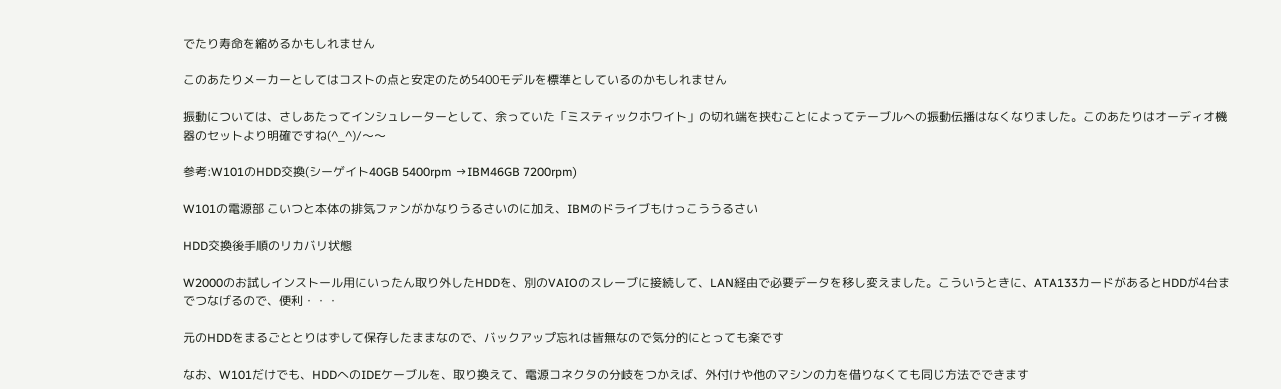でたり寿命を縮めるかもしれません

このあたりメーカーとしてはコストの点と安定のため5400モデルを標準としているのかもしれません

振動については、さしあたってインシュレーターとして、余っていた「ミスティックホワイト」の切れ端を挟むことによってテーブルへの振動伝播はなくなりました。このあたりはオーディオ機器のセットより明確ですね(^_^)/〜〜

参考:W101のHDD交換(シーゲイト40GB 5400rpm →IBM46GB 7200rpm)

W101の電源部 こいつと本体の排気ファンがかなりうるさいのに加え、IBMのドライブもけっこううるさい

HDD交換後手順のリカバリ状態

W2000のお試しインストール用にいったん取り外したHDDを、別のVAIOのスレーブに接続して、LAN経由で必要データを移し変えました。こういうときに、ATA133カードがあるとHDDが4台までつなげるので、便利・・・

元のHDDをまるごととりはずして保存したままなので、バックアップ忘れは皆無なので気分的にとっても楽です

なお、W101だけでも、HDDへのIDEケーブルを、取り換えて、電源コネクタの分岐をつかえば、外付けや他のマシンの力を借りなくても同じ方法でできます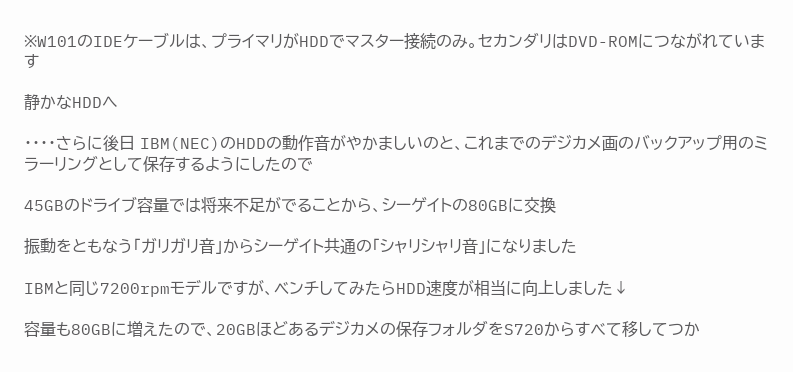※W101のIDEケーブルは、プライマリがHDDでマスター接続のみ。セカンダリはDVD-ROMにつながれています

静かなHDDへ

・・・・さらに後日 IBM(NEC)のHDDの動作音がやかましいのと、これまでのデジカメ画のバックアップ用のミラーリングとして保存するようにしたので

45GBのドライブ容量では将来不足がでることから、シーゲイトの80GBに交換

振動をともなう「ガリガリ音」からシーゲイト共通の「シャリシャリ音」になりました

IBMと同じ7200rpmモデルですが、ベンチしてみたらHDD速度が相当に向上しました↓

容量も80GBに増えたので、20GBほどあるデジカメの保存フォルダをS720からすべて移してつか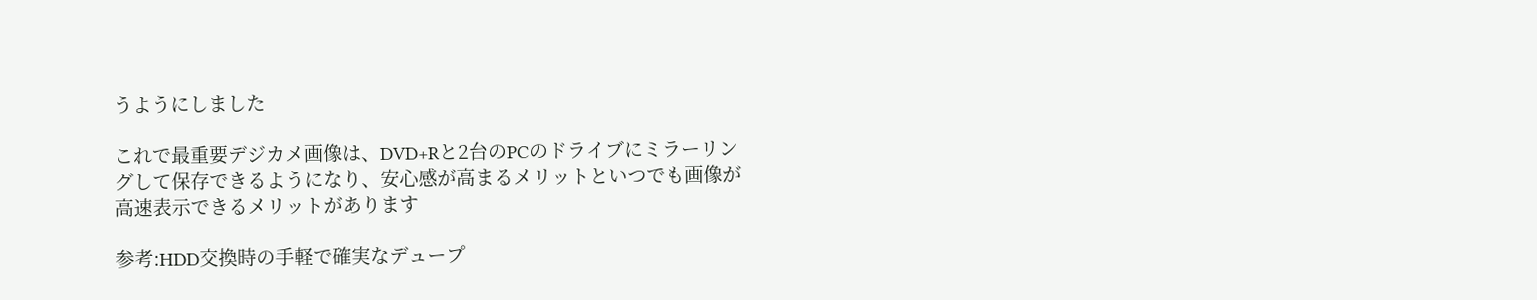うようにしました

これで最重要デジカメ画像は、DVD+Rと2台のPCのドライブにミラーリングして保存できるようになり、安心感が高まるメリットといつでも画像が高速表示できるメリットがあります

参考:HDD交換時の手軽で確実なデュープ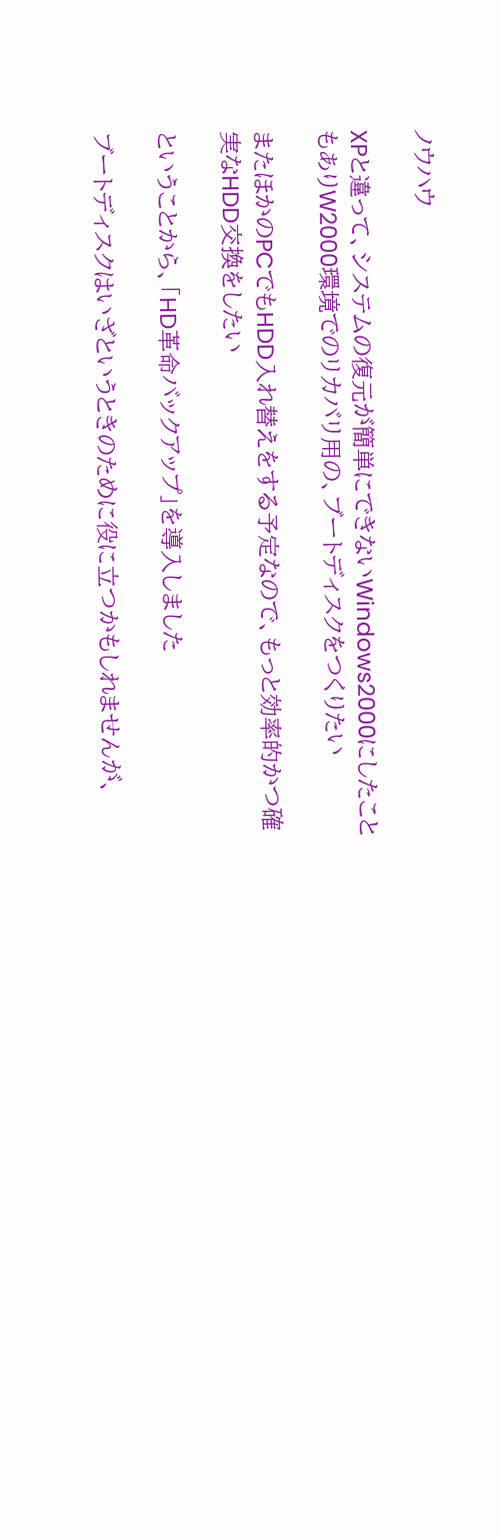ノウハウ

XPと違って、システムの復元が簡単にできないWindows2000にしたこともありW2000環境でのリカバリ用の、ブートディスクをつくりたい

またほかのPCでもHDD入れ替えをする予定なので、もっと効率的かつ確実なHDD交換をしたい

ということから、「HD革命バックアップ」を導入しました

ブートディスクはいざというときのために役に立つかもしれませんが、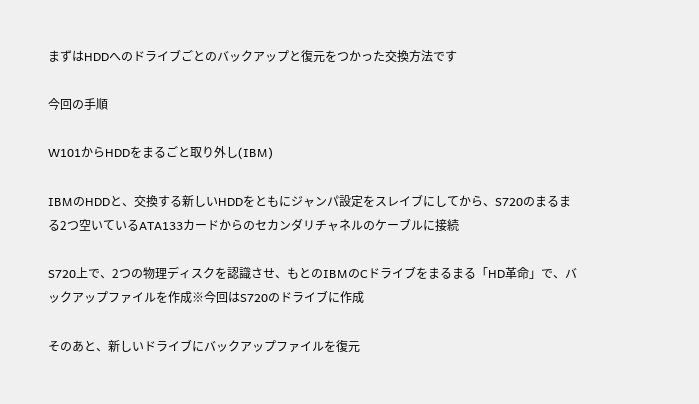まずはHDDへのドライブごとのバックアップと復元をつかった交換方法です

今回の手順

W101からHDDをまるごと取り外し(IBM)

IBMのHDDと、交換する新しいHDDをともにジャンパ設定をスレイブにしてから、S720のまるまる2つ空いているATA133カードからのセカンダリチャネルのケーブルに接続

S720上で、2つの物理ディスクを認識させ、もとのIBMのCドライブをまるまる「HD革命」で、バックアップファイルを作成※今回はS720のドライブに作成

そのあと、新しいドライブにバックアップファイルを復元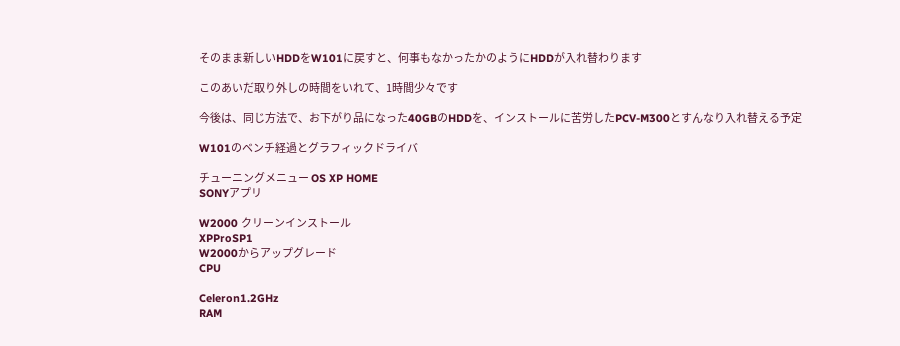そのまま新しいHDDをW101に戻すと、何事もなかったかのようにHDDが入れ替わります

このあいだ取り外しの時間をいれて、1時間少々です

今後は、同じ方法で、お下がり品になった40GBのHDDを、インストールに苦労したPCV-M300とすんなり入れ替える予定

W101のベンチ経過とグラフィックドライバ

チューニングメニュー OS XP HOME
SONYアプリ

W2000 クリーンインストール
XPProSP1
W2000からアップグレード
CPU

Celeron1.2GHz
RAM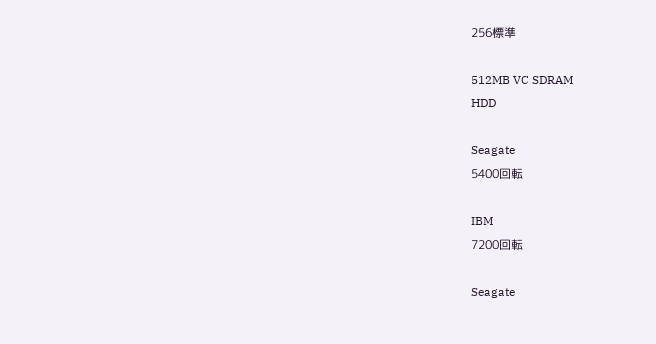256標準

512MB VC SDRAM
HDD

Seagate
5400回転

IBM
7200回転

Seagate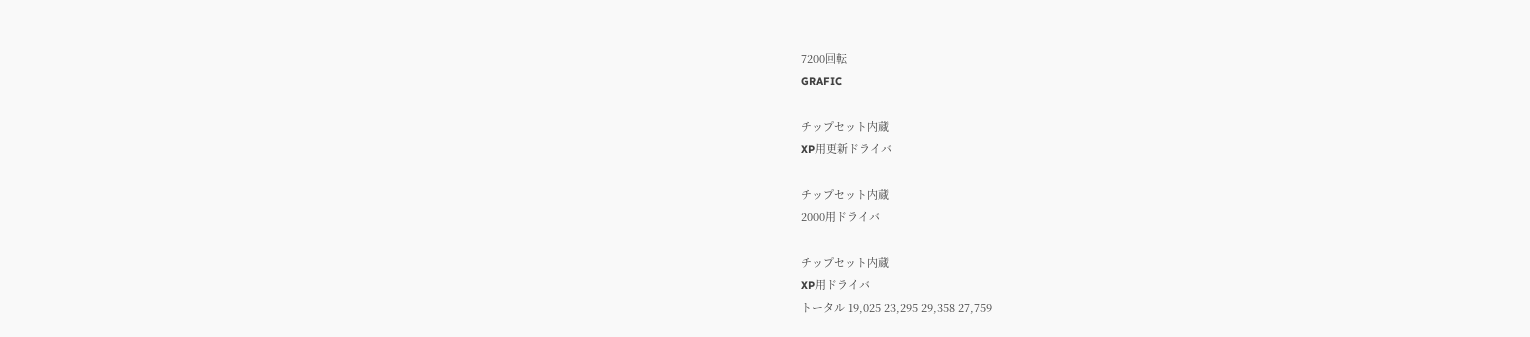7200回転
GRAFIC

チップセット内蔵
XP用更新ドライバ

チップセット内蔵
2000用ドライバ

チップセット内蔵
XP用ドライバ
トータル 19,025 23,295 29,358 27,759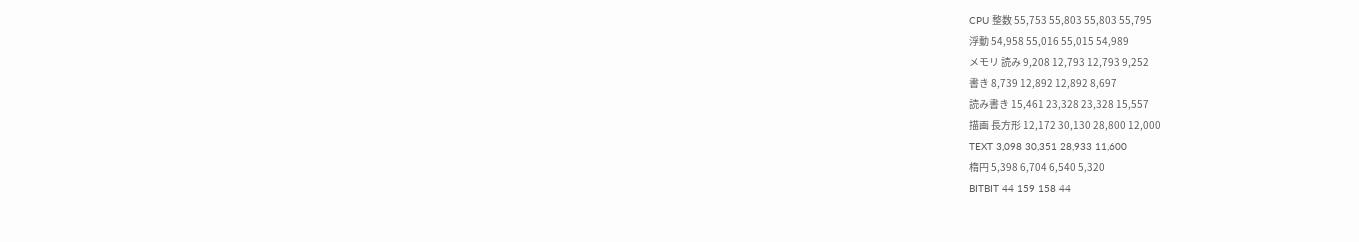CPU 整数 55,753 55,803 55,803 55,795
浮動 54,958 55,016 55,015 54,989
メモリ 読み 9,208 12,793 12,793 9,252
書き 8,739 12,892 12,892 8,697
読み書き 15,461 23,328 23,328 15,557
描画 長方形 12,172 30,130 28,800 12,000
TEXT 3,098 30,351 28,933 11,600
楕円 5,398 6,704 6,540 5,320
BITBIT 44 159 158 44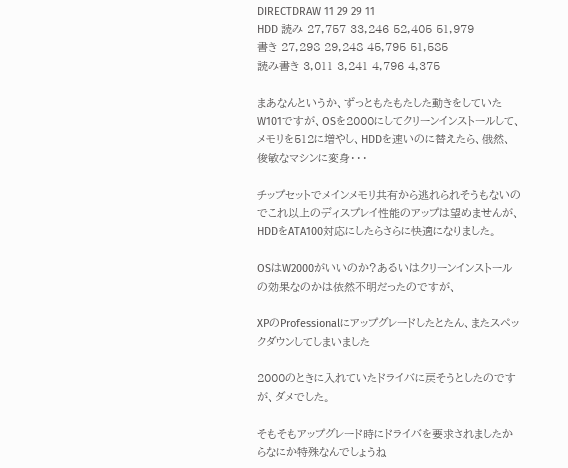DIRECTDRAW 11 29 29 11
HDD 読み 27,757 33,246 52,405 51,979
書き 27,298 29,248 45,795 51,585
読み書き 3,011 3,241 4,796 4,375

まあなんというか、ずっともたもたした動きをしていたW101ですが、OSを2000にしてクリーンインストールして、メモリを512に増やし、HDDを速いのに替えたら、俄然、俊敏なマシンに変身・・・

チップセットでメインメモリ共有から逃れられそうもないのでこれ以上のディスプレイ性能のアップは望めませんが、HDDをATA100対応にしたらさらに快適になりました。

OSはW2000がいいのか?あるいはクリーンインストールの効果なのかは依然不明だったのですが、

XPのProfessionalにアップグレードしたとたん、またスペックダウンしてしまいました

2000のときに入れていたドライバに戻そうとしたのですが、ダメでした。

そもそもアップグレード時にドライバを要求されましたからなにか特殊なんでしょうね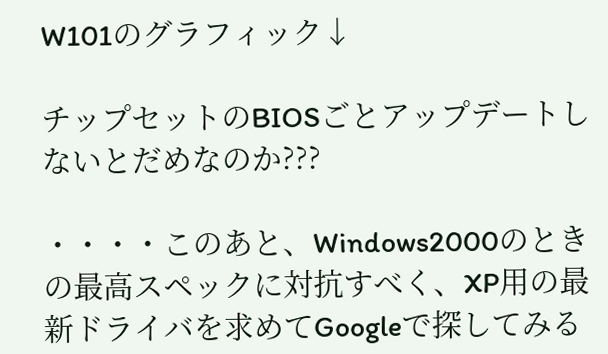W101のグラフィック↓

チップセットのBIOSごとアップデートしないとだめなのか???

・・・・このあと、Windows2000のときの最高スペックに対抗すべく、XP用の最新ドライバを求めてGoogleで探してみる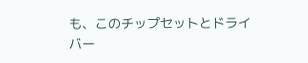も、このチップセットとドライバー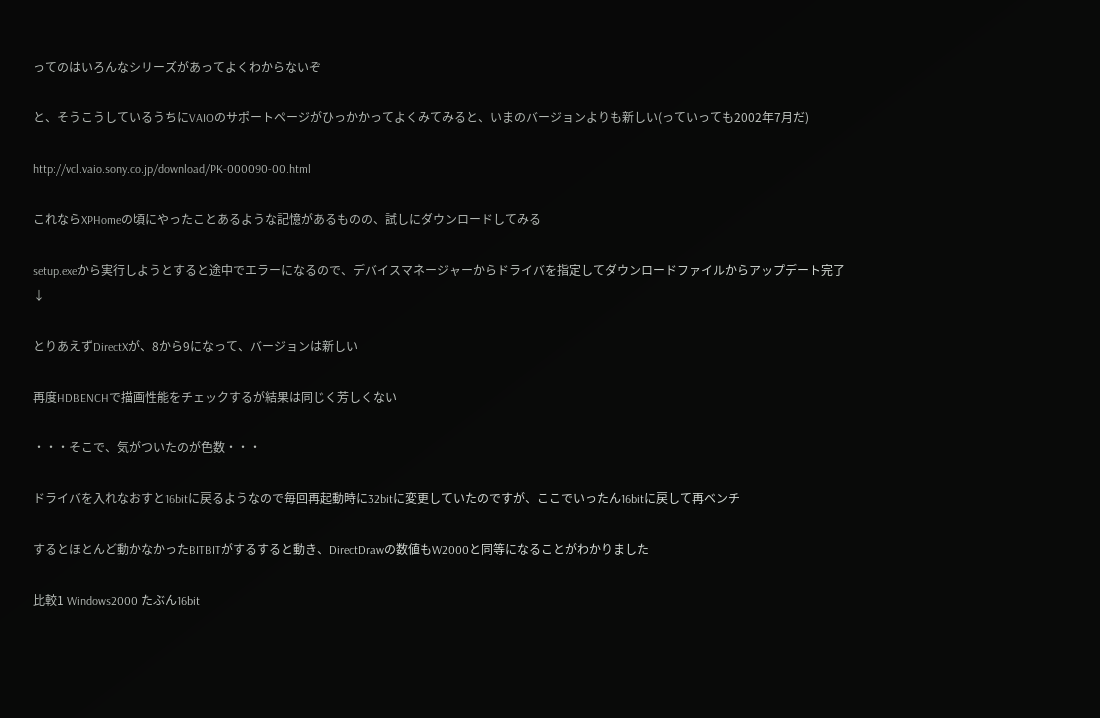ってのはいろんなシリーズがあってよくわからないぞ

と、そうこうしているうちにVAIOのサポートページがひっかかってよくみてみると、いまのバージョンよりも新しい(っていっても2002年7月だ)

http://vcl.vaio.sony.co.jp/download/PK-000090-00.html

これならXPHomeの頃にやったことあるような記憶があるものの、試しにダウンロードしてみる

setup.exeから実行しようとすると途中でエラーになるので、デバイスマネージャーからドライバを指定してダウンロードファイルからアップデート完了↓

とりあえずDirectXが、8から9になって、バージョンは新しい

再度HDBENCHで描画性能をチェックするが結果は同じく芳しくない

・・・そこで、気がついたのが色数・・・

ドライバを入れなおすと16bitに戻るようなので毎回再起動時に32bitに変更していたのですが、ここでいったん16bitに戻して再ベンチ

するとほとんど動かなかったBITBITがするすると動き、DirectDrawの数値もW2000と同等になることがわかりました

比較1 Windows2000 たぶん16bit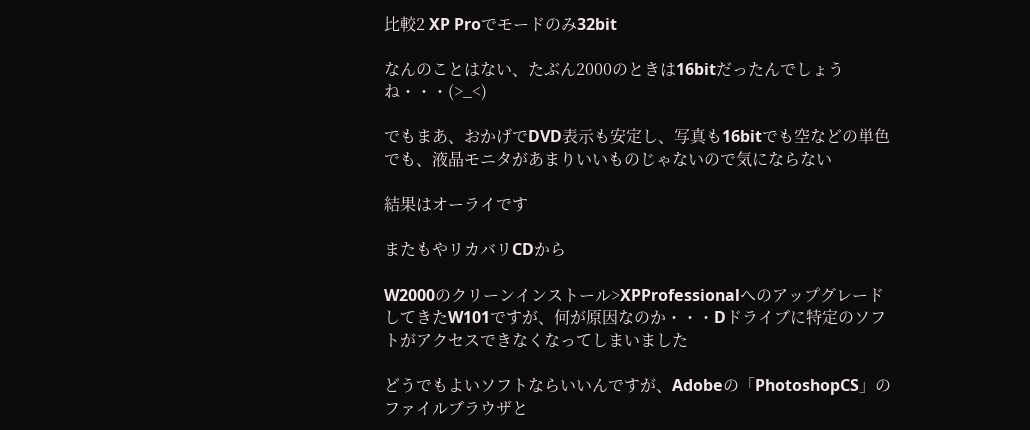比較2 XP Proでモードのみ32bit

なんのことはない、たぶん2000のときは16bitだったんでしょうね・・・(>_<)

でもまあ、おかげでDVD表示も安定し、写真も16bitでも空などの単色でも、液晶モニタがあまりいいものじゃないので気にならない

結果はオーライです

またもやリカバリCDから

W2000のクリーンインストール>XPProfessionalへのアップグレードしてきたW101ですが、何が原因なのか・・・Dドライブに特定のソフトがアクセスできなくなってしまいました

どうでもよいソフトならいいんですが、Adobeの「PhotoshopCS」のファイルブラウザと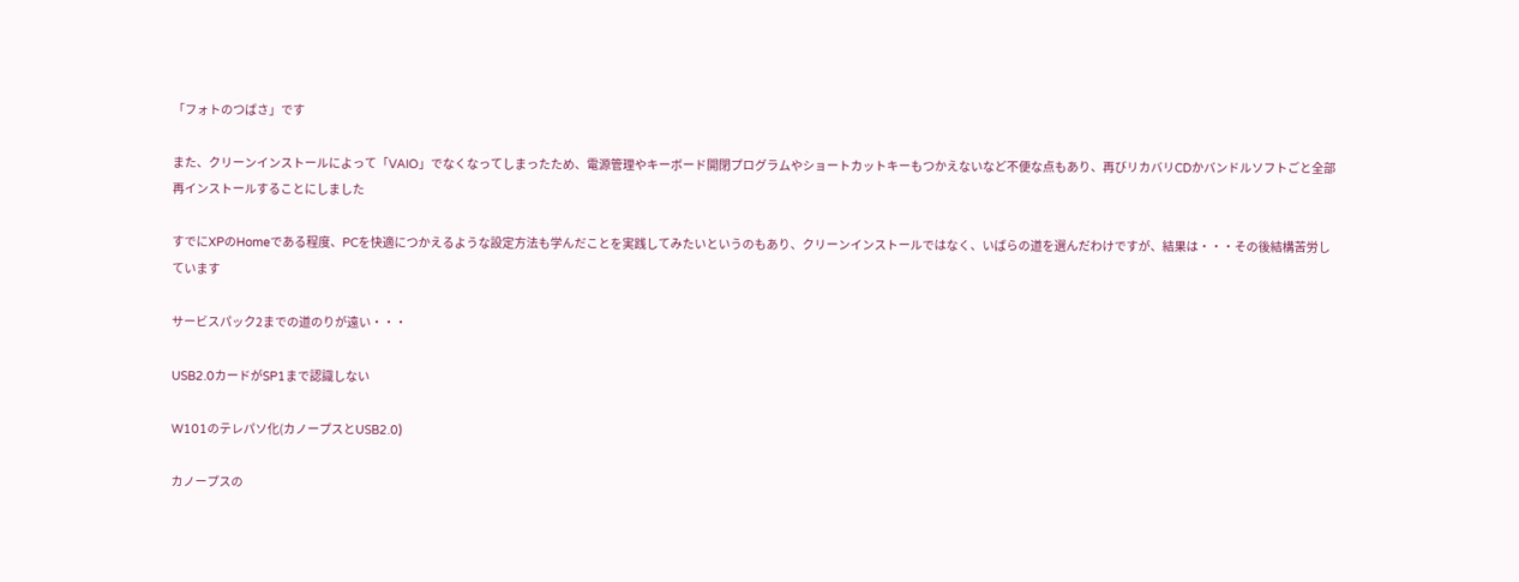「フォトのつばさ」です

また、クリーンインストールによって「VAIO」でなくなってしまったため、電源管理やキーボード開閉プログラムやショートカットキーもつかえないなど不便な点もあり、再びリカバリCDかバンドルソフトごと全部再インストールすることにしました

すでにXPのHomeである程度、PCを快適につかえるような設定方法も学んだことを実践してみたいというのもあり、クリーンインストールではなく、いばらの道を選んだわけですが、結果は・・・その後結構苦労しています

サービスパック2までの道のりが遠い・・・

USB2.0カードがSP1まで認識しない

W101のテレパソ化(カノープスとUSB2.0)

カノープスの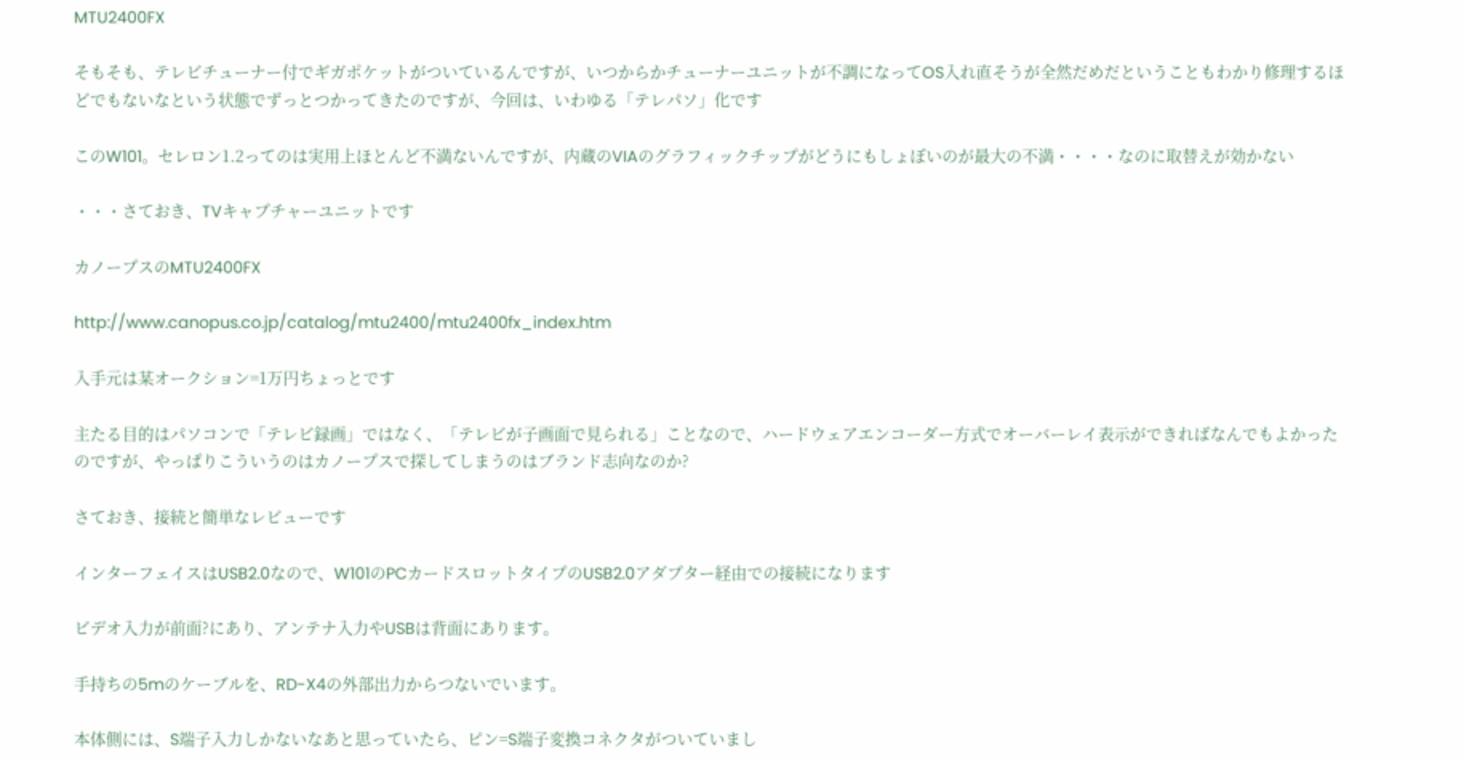MTU2400FX

そもそも、テレビチューナー付でギガポケットがついているんですが、いつからかチューナーユニットが不調になってOS入れ直そうが全然だめだということもわかり修理するほどでもないなという状態でずっとつかってきたのですが、今回は、いわゆる「テレパソ」化です

このW101。セレロン1.2ってのは実用上ほとんど不満ないんですが、内蔵のVIAのグラフィックチップがどうにもしょぼいのが最大の不満・・・・なのに取替えが効かない

・・・さておき、TVキャプチャーユニットです

カノープスのMTU2400FX

http://www.canopus.co.jp/catalog/mtu2400/mtu2400fx_index.htm

入手元は某オークション=1万円ちょっとです

主たる目的はパソコンで「テレビ録画」ではなく、「テレビが子画面で見られる」ことなので、ハードウェアエンコーダー方式でオーバーレイ表示ができればなんでもよかったのですが、やっぱりこういうのはカノープスで探してしまうのはブランド志向なのか?

さておき、接続と簡単なレビューです

インターフェイスはUSB2.0なので、W101のPCカードスロットタイプのUSB2.0アダプター経由での接続になります

ビデオ入力が前面?にあり、アンテナ入力やUSBは背面にあります。

手持ちの5mのケーブルを、RD-X4の外部出力からつないでいます。

本体側には、S端子入力しかないなあと思っていたら、ピン=S端子変換コネクタがついていまし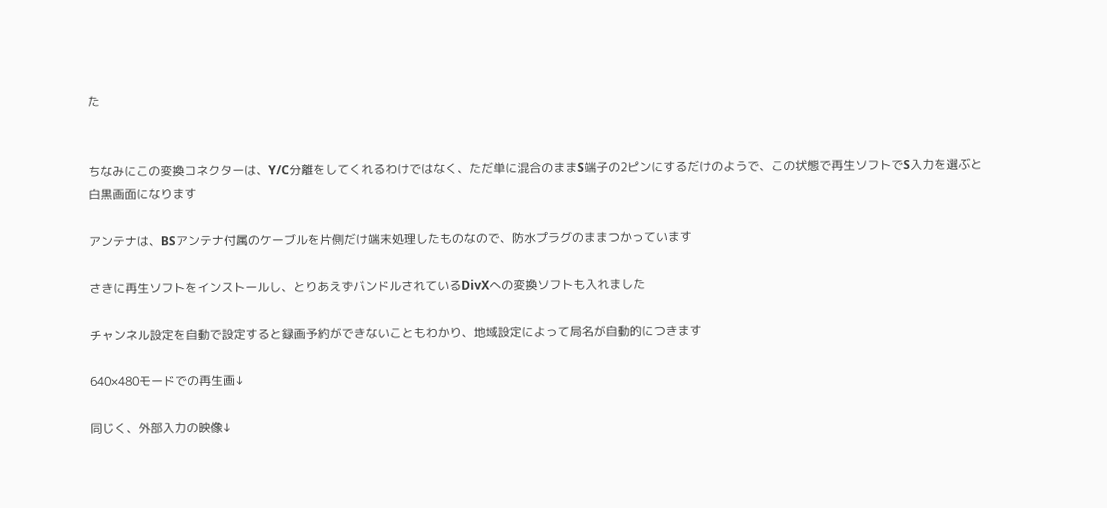た


ちなみにこの変換コネクターは、Y/C分離をしてくれるわけではなく、ただ単に混合のままS端子の2ピンにするだけのようで、この状態で再生ソフトでS入力を選ぶと白黒画面になります

アンテナは、BSアンテナ付属のケーブルを片側だけ端末処理したものなので、防水プラグのままつかっています

さきに再生ソフトをインストールし、とりあえずバンドルされているDivXへの変換ソフトも入れました

チャンネル設定を自動で設定すると録画予約ができないこともわかり、地域設定によって局名が自動的につきます

640×480モードでの再生画↓

同じく、外部入力の映像↓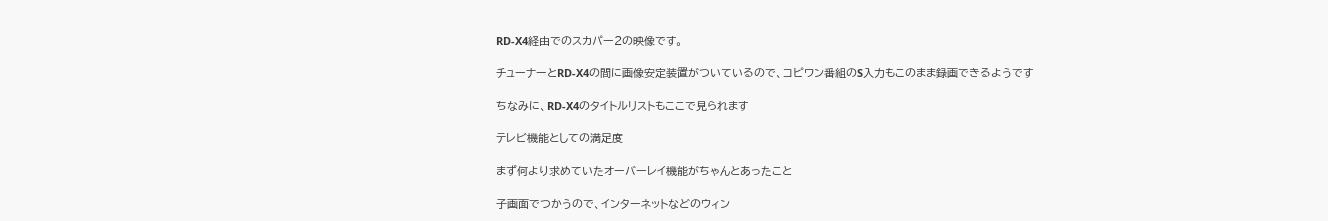RD-X4経由でのスカパー2の映像です。

チューナーとRD-X4の間に画像安定装置がついているので、コピワン番組のS入力もこのまま録画できるようです

ちなみに、RD-X4のタイトルリストもここで見られます

テレビ機能としての満足度

まず何より求めていたオーバーレイ機能がちゃんとあったこと

子画面でつかうので、インターネットなどのウィン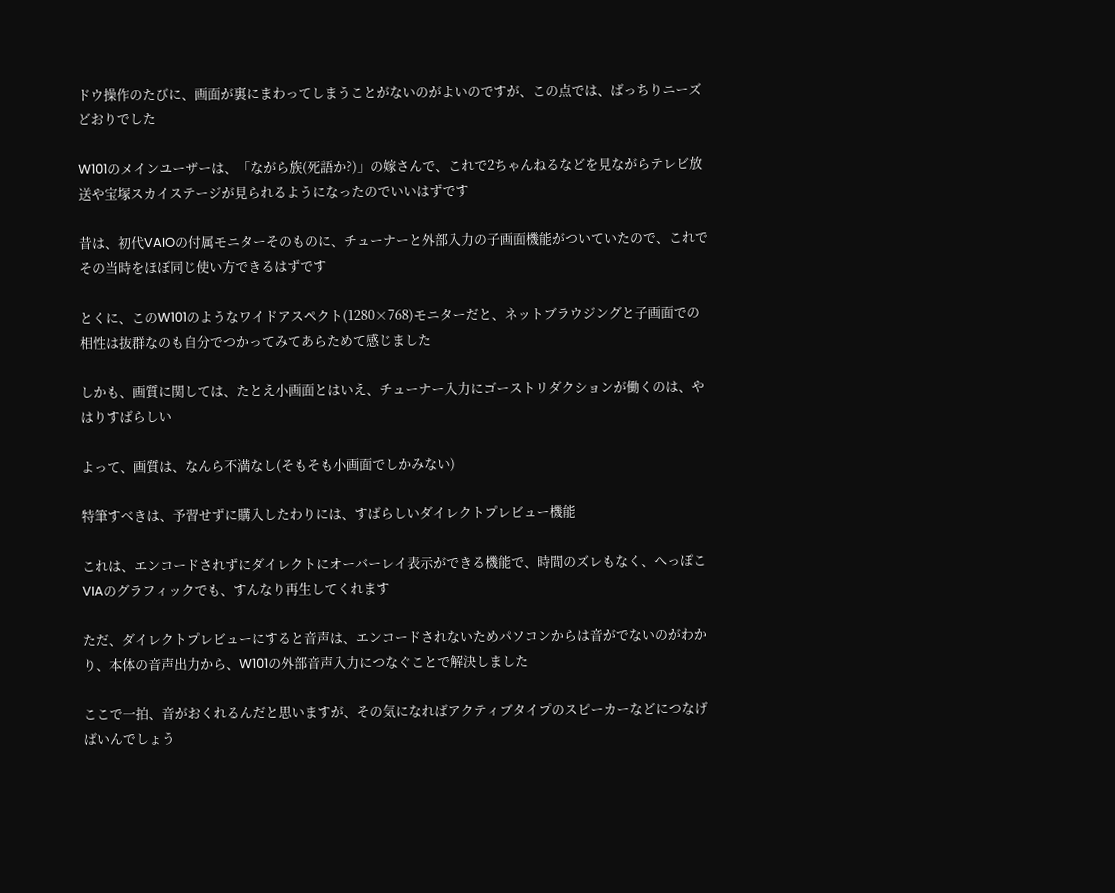ドウ操作のたびに、画面が裏にまわってしまうことがないのがよいのですが、この点では、ばっちりニーズどおりでした

W101のメインユーザーは、「ながら族(死語か?)」の嫁さんで、これで2ちゃんねるなどを見ながらテレビ放送や宝塚スカイステージが見られるようになったのでいいはずです

昔は、初代VAIOの付属モニターそのものに、チューナーと外部入力の子画面機能がついていたので、これでその当時をほぼ同じ使い方できるはずです

とくに、このW101のようなワイドアスペクト(1280×768)モニターだと、ネットブラウジングと子画面での相性は抜群なのも自分でつかってみてあらためて感じました

しかも、画質に関しては、たとえ小画面とはいえ、チューナー入力にゴーストリダクションが働くのは、やはりすばらしい

よって、画質は、なんら不満なし(そもそも小画面でしかみない)

特筆すべきは、予習せずに購入したわりには、すばらしいダイレクトプレビュー機能

これは、エンコードされずにダイレクトにオーバーレイ表示ができる機能で、時間のズレもなく、へっぽこVIAのグラフィックでも、すんなり再生してくれます

ただ、ダイレクトプレビューにすると音声は、エンコードされないためパソコンからは音がでないのがわかり、本体の音声出力から、W101の外部音声入力につなぐことで解決しました

ここで一拍、音がおくれるんだと思いますが、その気になればアクティブタイプのスピーカーなどにつなげばいんでしょう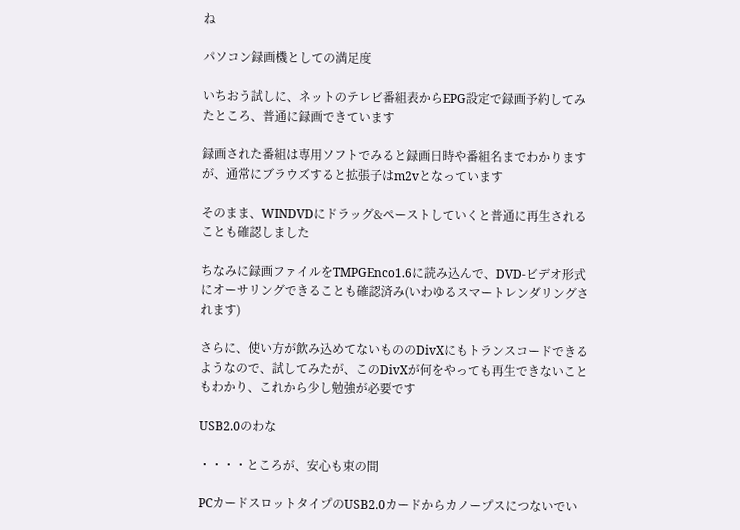ね

パソコン録画機としての満足度

いちおう試しに、ネットのテレビ番組表からEPG設定で録画予約してみたところ、普通に録画できています

録画された番組は専用ソフトでみると録画日時や番組名までわかりますが、通常にブラウズすると拡張子はm2vとなっています

そのまま、WINDVDにドラッグ&ペーストしていくと普通に再生されることも確認しました

ちなみに録画ファイルをTMPGEnco1.6に読み込んで、DVD-ビデオ形式にオーサリングできることも確認済み(いわゆるスマートレンダリングされます)

さらに、使い方が飲み込めてないもののDivXにもトランスコードできるようなので、試してみたが、このDivXが何をやっても再生できないこともわかり、これから少し勉強が必要です

USB2.0のわな

・・・・ところが、安心も束の間

PCカードスロットタイプのUSB2.0カードからカノープスにつないでい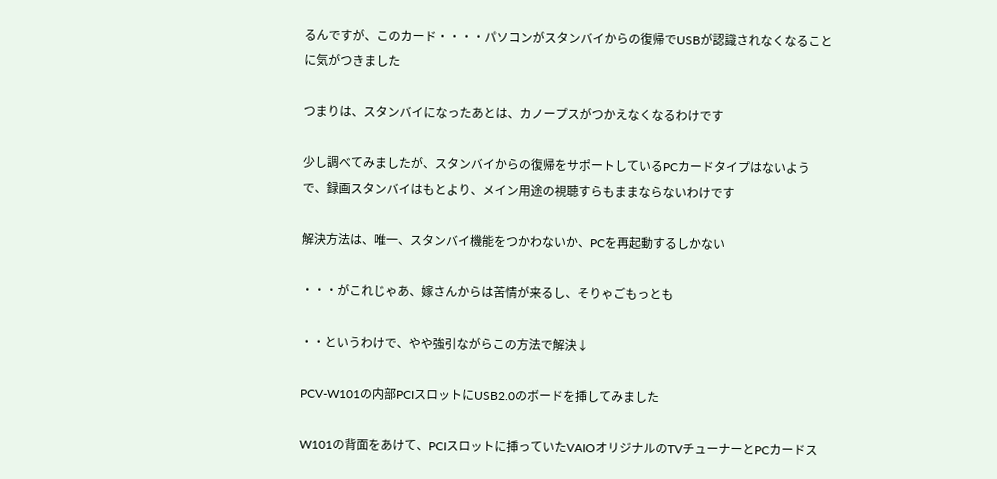るんですが、このカード・・・・パソコンがスタンバイからの復帰でUSBが認識されなくなることに気がつきました

つまりは、スタンバイになったあとは、カノープスがつかえなくなるわけです

少し調べてみましたが、スタンバイからの復帰をサポートしているPCカードタイプはないようで、録画スタンバイはもとより、メイン用途の視聴すらもままならないわけです

解決方法は、唯一、スタンバイ機能をつかわないか、PCを再起動するしかない

・・・がこれじゃあ、嫁さんからは苦情が来るし、そりゃごもっとも

・・というわけで、やや強引ながらこの方法で解決↓

PCV-W101の内部PCIスロットにUSB2.0のボードを挿してみました

W101の背面をあけて、PCIスロットに挿っていたVAIOオリジナルのTVチューナーとPCカードス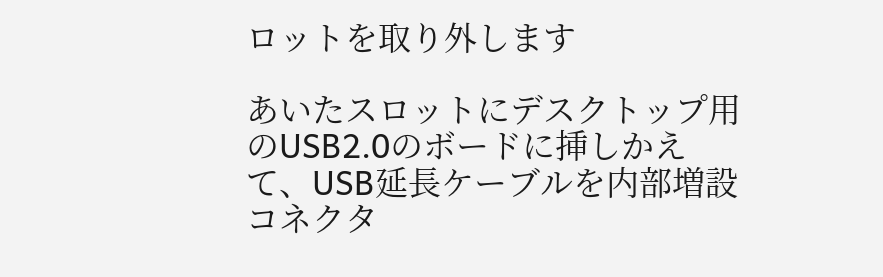ロットを取り外します

あいたスロットにデスクトップ用のUSB2.0のボードに挿しかえて、USB延長ケーブルを内部増設コネクタ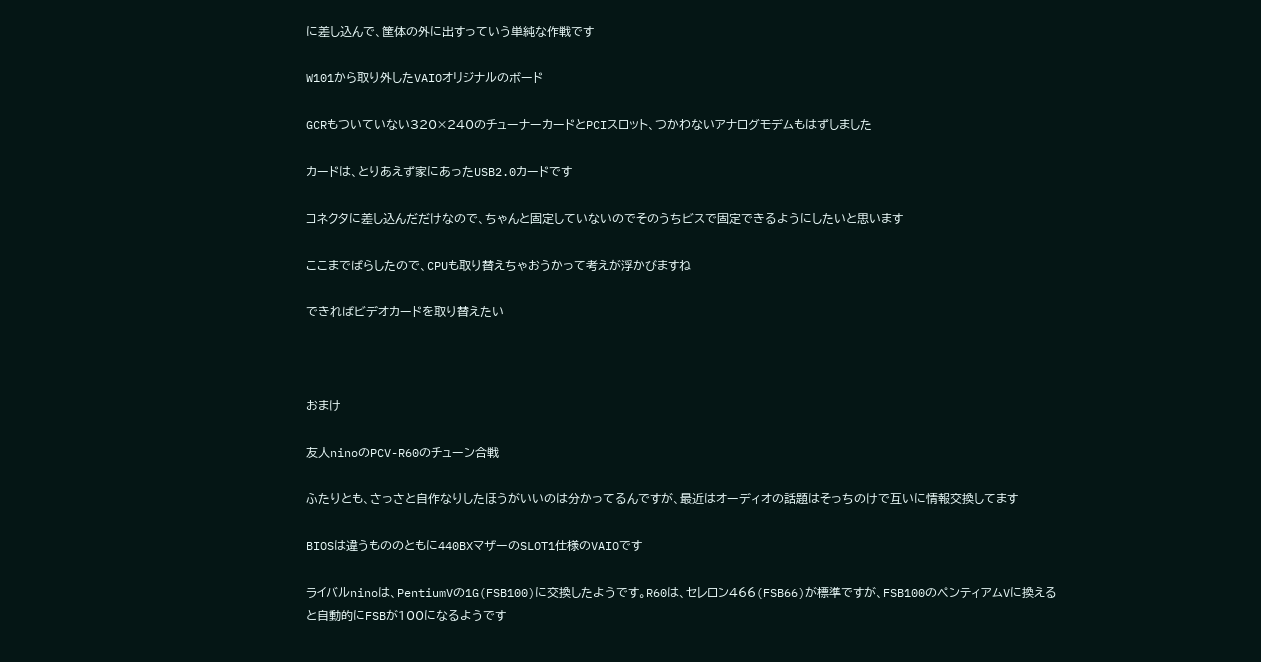に差し込んで、筐体の外に出すっていう単純な作戦です

W101から取り外したVAIOオリジナルのボード

GCRもついていない320×240のチューナーカードとPCIスロット、つかわないアナログモデムもはずしました

カードは、とりあえず家にあったUSB2.0カードです

コネクタに差し込んだだけなので、ちゃんと固定していないのでそのうちビスで固定できるようにしたいと思います

ここまでばらしたので、CPUも取り替えちゃおうかって考えが浮かびますね

できればビデオカードを取り替えたい



おまけ

友人ninoのPCV-R60のチューン合戦

ふたりとも、さっさと自作なりしたほうがいいのは分かってるんですが、最近はオーディオの話題はそっちのけで互いに情報交換してます

BIOSは違うもののともに440BXマザーのSLOT1仕様のVAIOです

ライバルninoは、PentiumVの1G(FSB100)に交換したようです。R60は、セレロン466(FSB66)が標準ですが、FSB100のペンティアムVに換えると自動的にFSBが100になるようです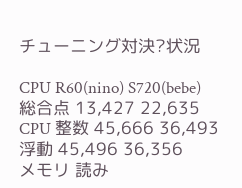チューニング対決?状況

CPU R60(nino) S720(bebe)
総合点 13,427 22,635
CPU 整数 45,666 36,493
浮動 45,496 36,356
メモリ 読み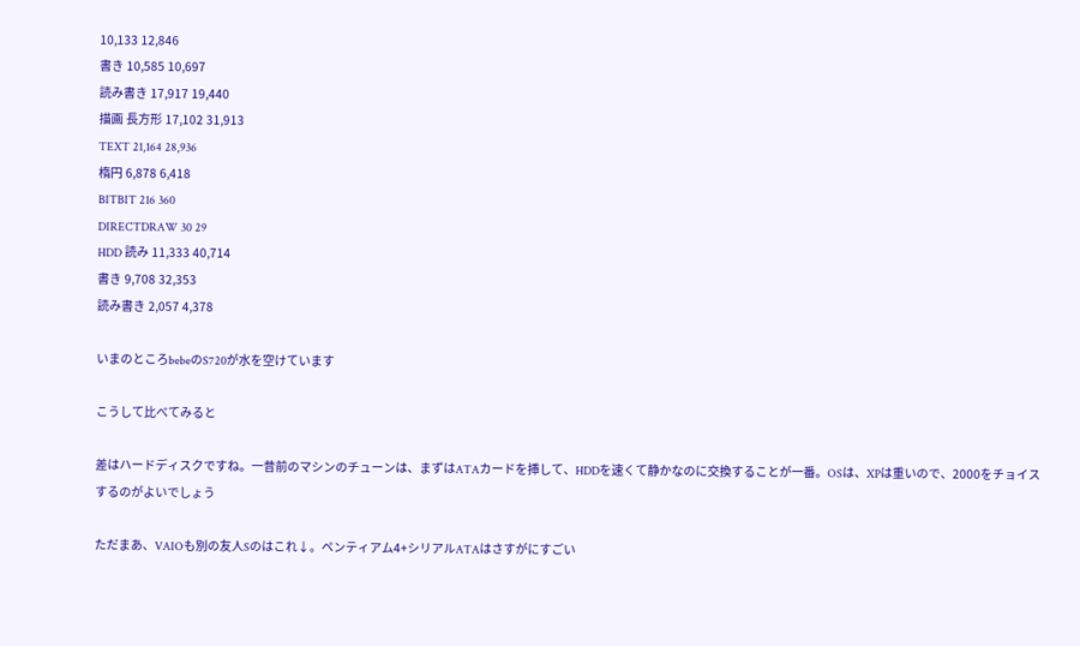10,133 12,846
書き 10,585 10,697
読み書き 17,917 19,440
描画 長方形 17,102 31,913
TEXT 21,164 28,936
楕円 6,878 6,418
BITBIT 216 360
DIRECTDRAW 30 29
HDD 読み 11,333 40,714
書き 9,708 32,353
読み書き 2,057 4,378

いまのところbebeのS720が水を空けています

こうして比べてみると

差はハードディスクですね。一昔前のマシンのチューンは、まずはATAカードを挿して、HDDを速くて静かなのに交換することが一番。OSは、XPは重いので、2000をチョイスするのがよいでしょう

ただまあ、VAIOも別の友人Sのはこれ↓。ペンティアム4+シリアルATAはさすがにすごい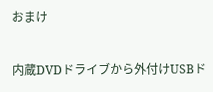おまけ

内蔵DVDドライブから外付けUSBド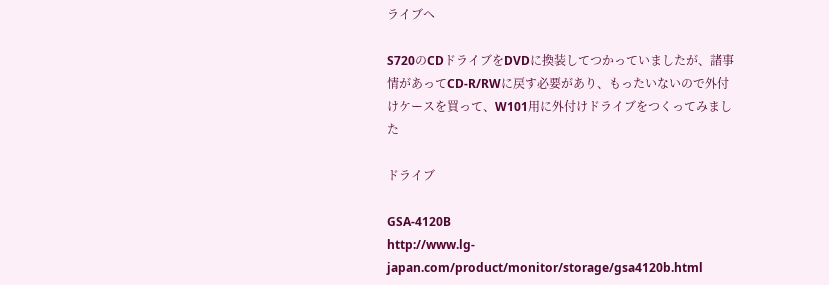ライブへ

S720のCDドライブをDVDに換装してつかっていましたが、諸事情があってCD-R/RWに戻す必要があり、もったいないので外付けケースを買って、W101用に外付けドライブをつくってみました

ドライブ

GSA-4120B
http://www.lg-japan.com/product/monitor/storage/gsa4120b.html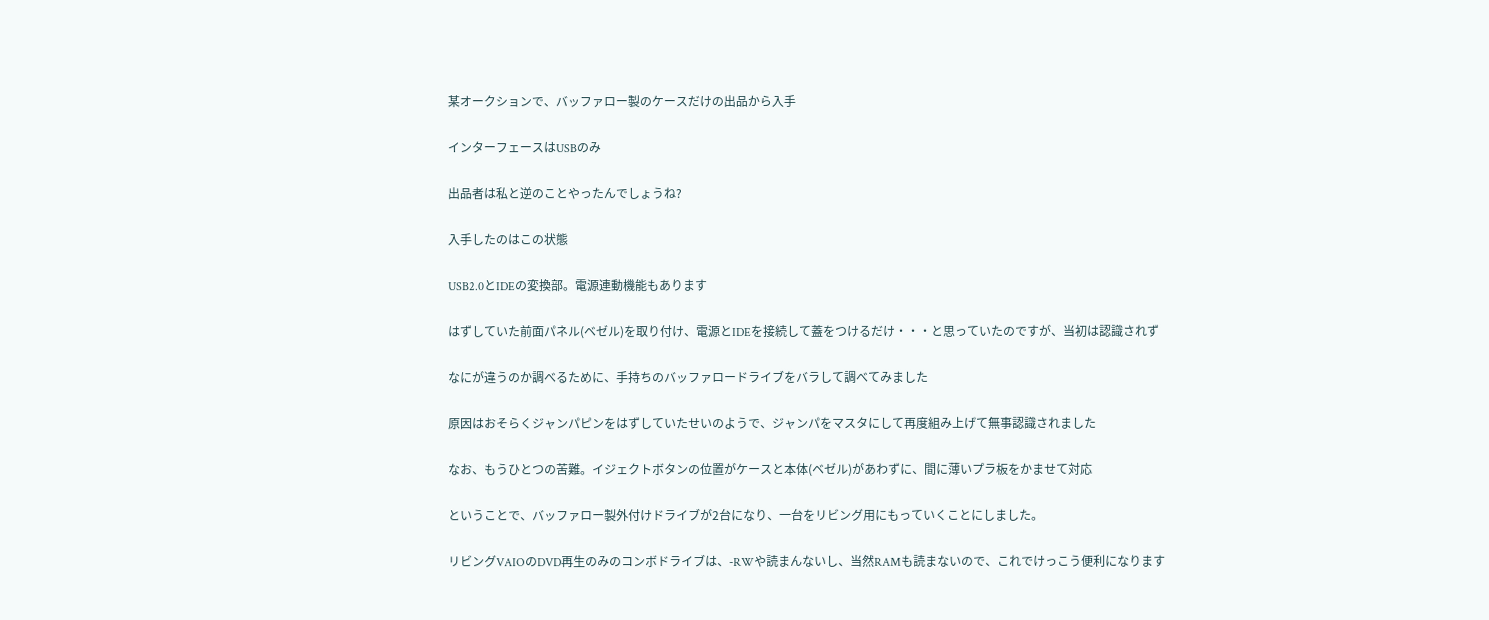某オークションで、バッファロー製のケースだけの出品から入手

インターフェースはUSBのみ

出品者は私と逆のことやったんでしょうね?

入手したのはこの状態

USB2.0とIDEの変換部。電源連動機能もあります

はずしていた前面パネル(ベゼル)を取り付け、電源とIDEを接続して蓋をつけるだけ・・・と思っていたのですが、当初は認識されず

なにが違うのか調べるために、手持ちのバッファロードライブをバラして調べてみました

原因はおそらくジャンパピンをはずしていたせいのようで、ジャンパをマスタにして再度組み上げて無事認識されました

なお、もうひとつの苦難。イジェクトボタンの位置がケースと本体(ベゼル)があわずに、間に薄いプラ板をかませて対応

ということで、バッファロー製外付けドライブが2台になり、一台をリビング用にもっていくことにしました。

リビングVAIOのDVD再生のみのコンボドライブは、-RWや読まんないし、当然RAMも読まないので、これでけっこう便利になります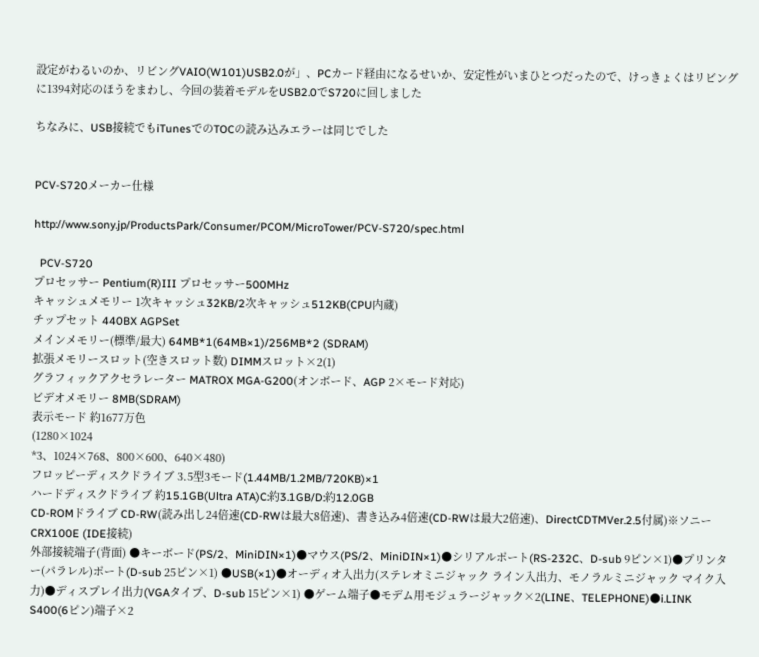設定がわるいのか、リビングVAIO(W101)USB2.0が」、PCカード経由になるせいか、安定性がいまひとつだったので、けっきょくはリビングに1394対応のほうをまわし、今回の装着モデルをUSB2.0でS720に回しました

ちなみに、USB接続でもiTunesでのTOCの読み込みエラーは同じでした


PCV-S720メーカー仕様

http://www.sony.jp/ProductsPark/Consumer/PCOM/MicroTower/PCV-S720/spec.html

  PCV-S720
プロセッサー Pentium(R)III プロセッサー500MHz
キャッシュメモリー 1次キャッシュ32KB/2次キャッシュ512KB(CPU内蔵)
チップセット 440BX AGPSet
メインメモリー(標準/最大) 64MB*1(64MB×1)/256MB*2 (SDRAM)
拡張メモリースロット(空きスロット数) DIMMスロット×2(1)
グラフィックアクセラレーター MATROX MGA-G200(オンボード、AGP 2×モード対応)
ビデオメモリー 8MB(SDRAM)
表示モード 約1677万色
(1280×1024
*3、1024×768、800×600、640×480)
フロッピーディスクドライブ 3.5型3モード(1.44MB/1.2MB/720KB)×1
ハードディスクドライブ 約15.1GB(Ultra ATA)C:約3.1GB/D:約12.0GB
CD-ROMドライブ CD-RW(読み出し24倍速(CD-RWは最大8倍速)、書き込み4倍速(CD-RWは最大2倍速)、DirectCDTMVer.2.5付属)※ソニーCRX100E (IDE接続)
外部接続端子(背面) ●キーボード(PS/2、MiniDIN×1)●マウス(PS/2、MiniDIN×1)●シリアルポート(RS-232C、D-sub 9ピン×1)●プリンター(パラレル)ポート(D-sub 25ピン×1) ●USB(×1)●オーディオ入出力(ステレオミニジャック ライン入出力、モノラルミニジャック マイク入力)●ディスプレイ出力(VGAタイプ、D-sub 15ピン×1) ●ゲーム端子●モデム用モジュラージャック×2(LINE、TELEPHONE)●i.LINK S400(6ピン)端子×2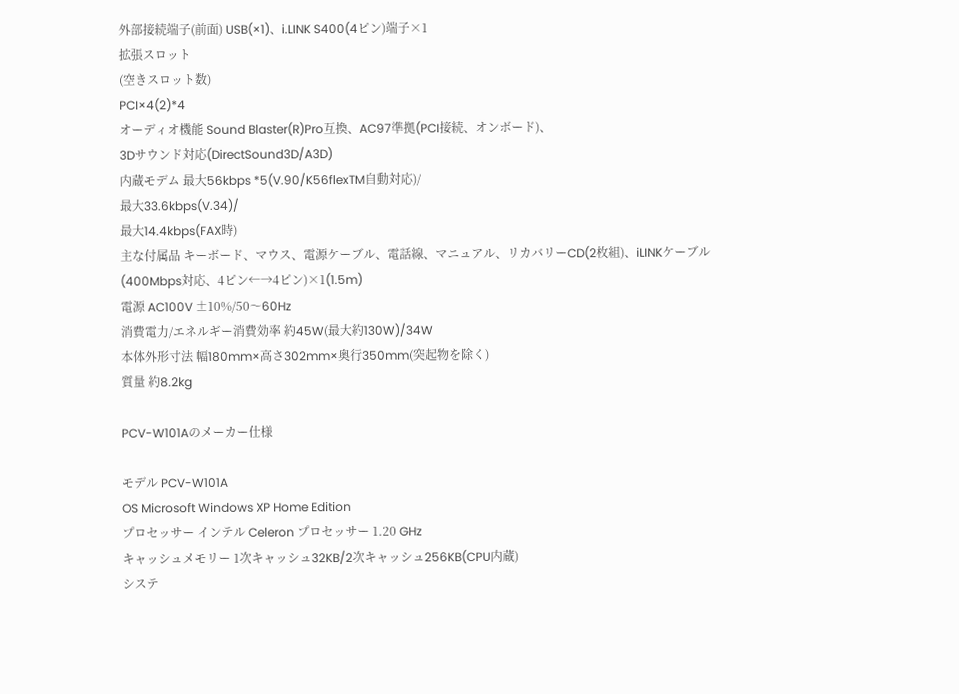外部接続端子(前面) USB(×1)、i.LINK S400(4ピン)端子×1
拡張スロット
(空きスロット数)
PCI×4(2)*4
オーディオ機能 Sound Blaster(R)Pro互換、AC97準拠(PCI接続、オンボード)、
3Dサウンド対応(DirectSound3D/A3D)
内蔵モデム 最大56kbps *5(V.90/K56flexTM自動対応)/
最大33.6kbps(V.34)/
最大14.4kbps(FAX時)
主な付属品 キーボード、マウス、電源ケーブル、電話線、マニュアル、リカバリーCD(2枚組)、iLINKケーブル(400Mbps対応、4ピン←→4ピン)×1(1.5m)
電源 AC100V ±10%/50〜60Hz
消費電力/エネルギー消費効率 約45W(最大約130W)/34W
本体外形寸法 幅180mm×高さ302mm×奥行350mm(突起物を除く)
質量 約8.2kg

PCV-W101Aのメーカー仕様

モデル PCV-W101A
OS Microsoft Windows XP Home Edition
プロセッサー インテル Celeron プロセッサー 1.20 GHz
キャッシュメモリー 1次キャッシュ32KB/2次キャッシュ256KB(CPU内蔵)
システ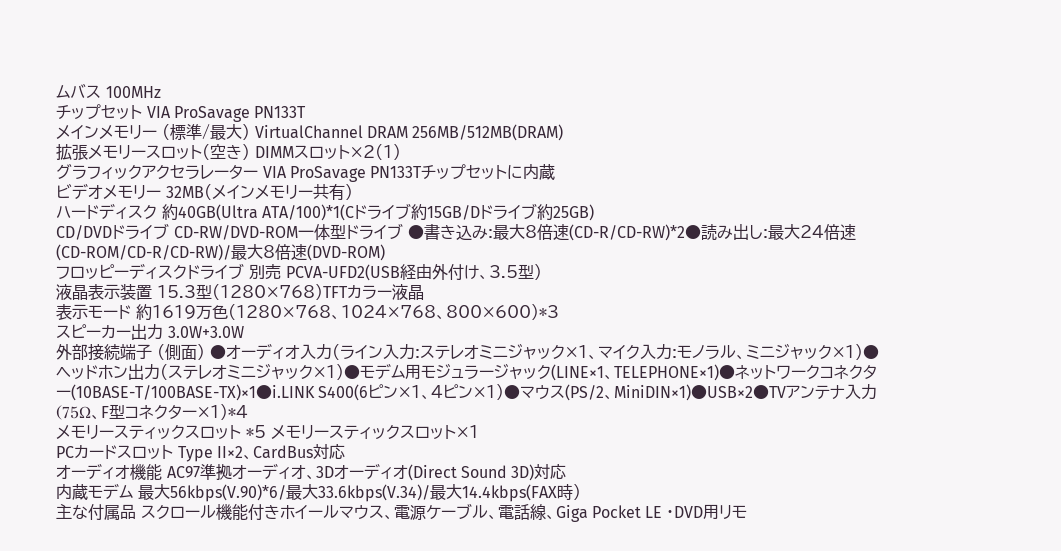ムバス 100MHz
チップセット VIA ProSavage PN133T
メインメモリー (標準/最大) VirtualChannel DRAM 256MB/512MB(DRAM)
拡張メモリースロット(空き) DIMMスロット×2(1)
グラフィックアクセラレーター VIA ProSavage PN133Tチップセットに内蔵
ビデオメモリー 32MB(メインメモリー共有)
ハードディスク 約40GB(Ultra ATA/100)*1(Cドライブ約15GB/Dドライブ約25GB)
CD/DVDドライブ CD-RW/DVD-ROM一体型ドライブ ●書き込み:最大8倍速(CD-R/CD-RW)*2●読み出し:最大24倍速(CD-ROM/CD-R/CD-RW)/最大8倍速(DVD-ROM)
フロッピーディスクドライブ 別売 PCVA-UFD2(USB経由外付け、3.5型)
液晶表示装置 15.3型(1280×768)TFTカラー液晶
表示モード 約1619万色(1280×768、1024×768、800×600)*3
スピーカー出力 3.0W+3.0W
外部接続端子 (側面) ●オーディオ入力(ライン入力:ステレオミニジャック×1、マイク入力:モノラル、ミニジャック×1)●ヘッドホン出力(ステレオミニジャック×1)●モデム用モジュラージャック(LINE×1、TELEPHONE×1)●ネットワークコネクター(10BASE-T/100BASE-TX)×1●i.LINK S400(6ピン×1、4ピン×1)●マウス(PS/2、MiniDIN×1)●USB×2●TVアンテナ入力(75Ω、F型コネクター×1)*4
メモリースティックスロット *5 メモリースティックスロット×1
PCカードスロット Type II×2、CardBus対応
オーディオ機能 AC97準拠オーディオ、3Dオーディオ(Direct Sound 3D)対応
内蔵モデム 最大56kbps(V.90)*6/最大33.6kbps(V.34)/最大14.4kbps(FAX時)
主な付属品 スクロール機能付きホイールマウス、電源ケーブル、電話線、Giga Pocket LE ・DVD用リモ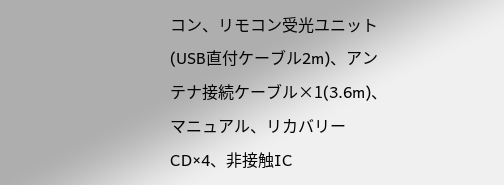コン、リモコン受光ユニット(USB直付ケーブル2m)、アンテナ接続ケーブル×1(3.6m)、マニュアル、リカバリーCD×4、非接触IC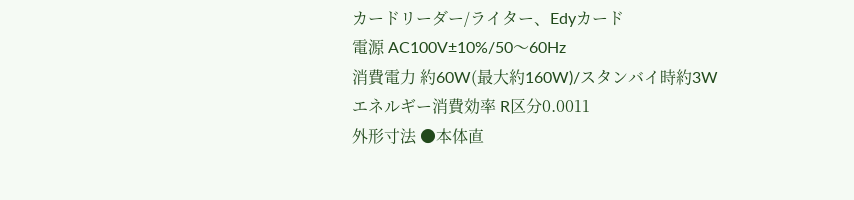カードリーダー/ライター、Edyカード
電源 AC100V±10%/50〜60Hz
消費電力 約60W(最大約160W)/スタンバイ時約3W
エネルギー消費効率 R区分0.0011
外形寸法 ●本体直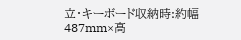立・キーボード収納時:約幅487mm×高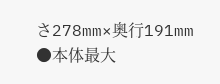さ278mm×奥行191mm ●本体最大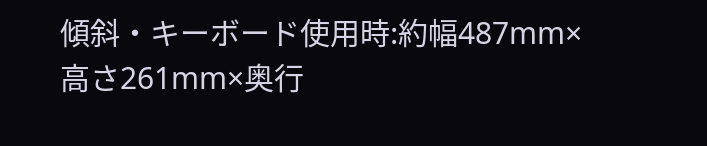傾斜・キーボード使用時:約幅487mm×高さ261mm×奥行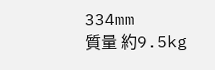334mm
質量 約9.5kg